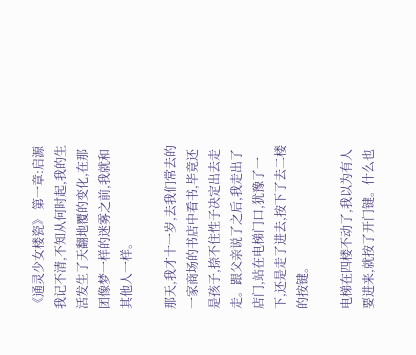《通灵少女楼瓷》 第一章:启源 我记不清,不知从何时起,我的生活发生了天翻地覆的变化,在那团像梦一样的迷雾之前,我就和其他人一样。

那天,我才十一岁,去我们常去的一家商场的书店中看书,毕竟还是孩子,捺不住性子决定出去走走。跟父亲说了之后,我走出了店门,站在电梯门口,犹豫了一下,还是走了进去,按下了去二楼的按键。

电梯在四楼不动了,我以为有人要进来,就按了开门键。什么也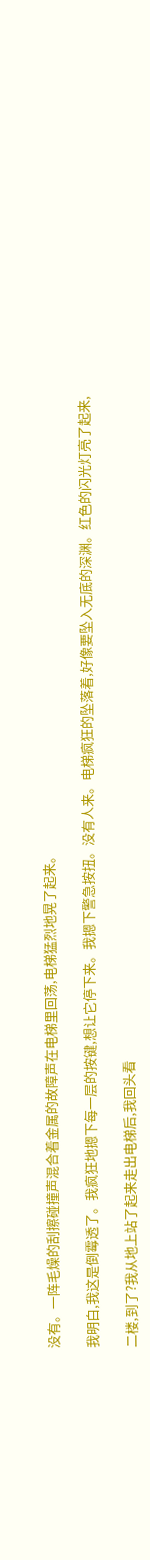没有。一阵毛燥的刮擦碰撞声混合着金属的故障声在电梯里回荡,电梯猛烈地晃了起来。

我明白,我这是倒霉透了。我疯狂地摁下每一层的按键,想让它停下来。我摁下警急按扭。没有人来。电梯疯狂的坠落着,好像要坠入无底的深渊。红色的闪光灯亮了起来,

二楼,到了?我从地上站了起来走出电梯后,我回头看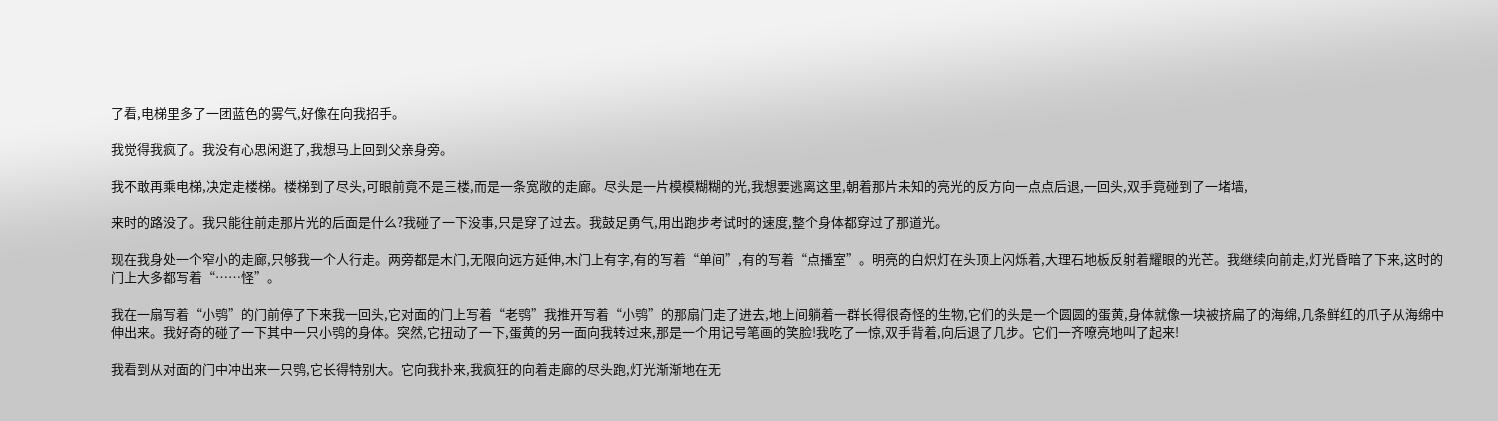了看,电梯里多了一团蓝色的雾气,好像在向我招手。

我觉得我疯了。我没有心思闲逛了,我想马上回到父亲身旁。

我不敢再乘电梯,决定走楼梯。楼梯到了尽头,可眼前竟不是三楼,而是一条宽敞的走廊。尽头是一片模模糊糊的光,我想要逃离这里,朝着那片未知的亮光的反方向一点点后退,一回头,双手竟碰到了一堵墙,

来时的路没了。我只能往前走那片光的后面是什么?我碰了一下没事,只是穿了过去。我鼓足勇气,用出跑步考试时的速度,整个身体都穿过了那道光。

现在我身处一个窄小的走廊,只够我一个人行走。两旁都是木门,无限向远方延伸,木门上有字,有的写着“单间”,有的写着“点播室”。明亮的白炽灯在头顶上闪烁着,大理石地板反射着耀眼的光芒。我继续向前走,灯光昏暗了下来,这时的门上大多都写着“……怪”。

我在一扇写着“小鸮”的门前停了下来我一回头,它对面的门上写着“老鸮”我推开写着“小鸮”的那扇门走了进去,地上间躺着一群长得很奇怪的生物,它们的头是一个圆圆的蛋黄,身体就像一块被挤扁了的海绵,几条鲜红的爪子从海绵中伸出来。我好奇的碰了一下其中一只小鸮的身体。突然,它扭动了一下,蛋黄的另一面向我转过来,那是一个用记号笔画的笑脸!我吃了一惊,双手背着,向后退了几步。它们一齐嘹亮地叫了起来!

我看到从对面的门中冲出来一只鸮,它长得特别大。它向我扑来,我疯狂的向着走廊的尽头跑,灯光渐渐地在无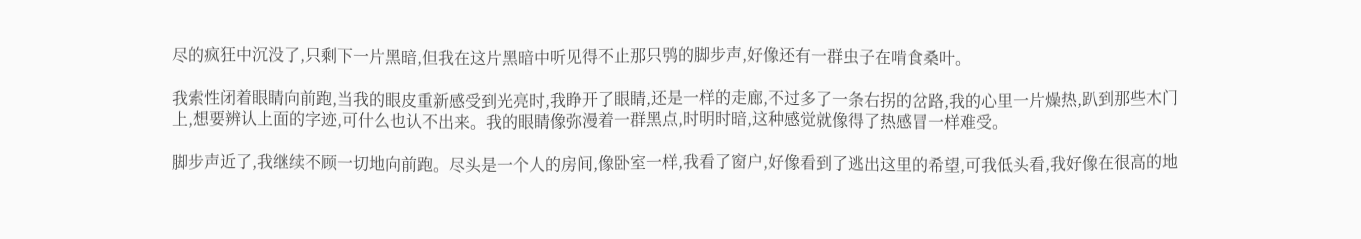尽的疯狂中沉没了,只剩下一片黑暗,但我在这片黑暗中听见得不止那只鸮的脚步声,好像还有一群虫子在啃食桑叶。

我索性闭着眼睛向前跑,当我的眼皮重新感受到光亮时,我睁开了眼睛,还是一样的走廊,不过多了一条右拐的岔路,我的心里一片燥热,趴到那些木门上,想要辨认上面的字迹,可什么也认不出来。我的眼睛像弥漫着一群黑点,时明时暗,这种感觉就像得了热感冒一样难受。

脚步声近了,我继续不顾一切地向前跑。尽头是一个人的房间,像卧室一样,我看了窗户,好像看到了逃出这里的希望,可我低头看,我好像在很高的地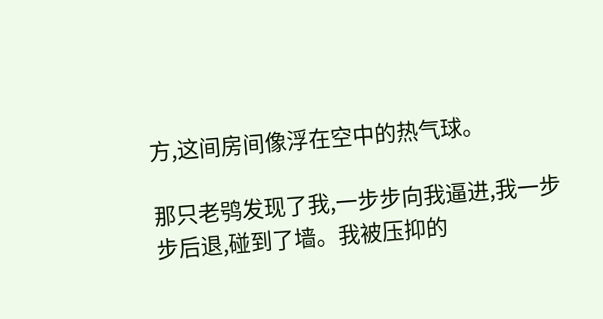方,这间房间像浮在空中的热气球。

那只老鸮发现了我,一步步向我逼进,我一步步后退,碰到了墙。我被压抑的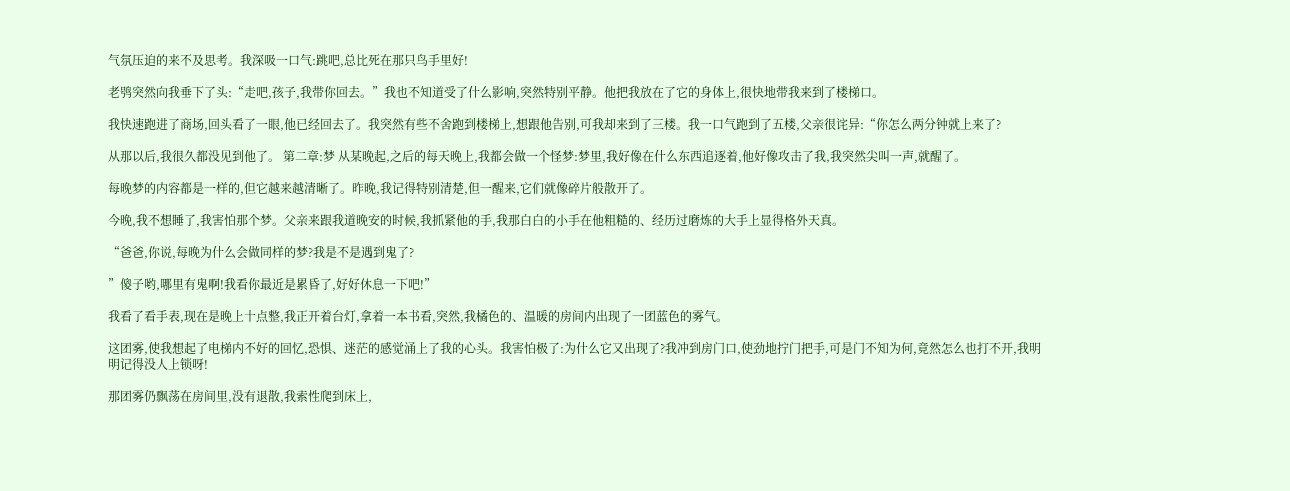气氛压迫的来不及思考。我深吸一口气:跳吧,总比死在那只鸟手里好!

老鸮突然向我垂下了头:“走吧,孩子,我带你回去。”我也不知道受了什么影响,突然特别平静。他把我放在了它的身体上,很快地带我来到了楼梯口。

我快速跑进了商场,回头看了一眼,他已经回去了。我突然有些不舍跑到楼梯上,想跟他告别,可我却来到了三楼。我一口气跑到了五楼,父亲很诧异:“你怎么两分钟就上来了?

从那以后,我很久都没见到他了。 第二章:梦 从某晚起,之后的每天晚上,我都会做一个怪梦:梦里,我好像在什么东西追逐着,他好像攻击了我,我突然尖叫一声,就醒了。

每晚梦的内容都是一样的,但它越来越清晰了。昨晚,我记得特别清楚,但一醒来,它们就像碎片般散开了。

今晚,我不想睡了,我害怕那个梦。父亲来跟我道晚安的时候,我抓紧他的手,我那白白的小手在他粗糙的、经历过磨炼的大手上显得格外天真。

“爸爸,你说,每晚为什么会做同样的梦?我是不是遇到鬼了?

”傻子哟,哪里有鬼啊!我看你最近是累昏了,好好休息一下吧!”

我看了看手表,现在是晚上十点整,我正开着台灯,拿着一本书看,突然,我橘色的、温暖的房间内出现了一团蓝色的雾气。

这团雾,使我想起了电梯内不好的回忆,恐惧、迷茫的感觉涌上了我的心头。我害怕极了:为什么它又出现了?我冲到房门口,使劲地拧门把手,可是门不知为何,竟然怎么也打不开,我明明记得没人上锁呀!

那团雾仍飘荡在房间里,没有退散,我索性爬到床上,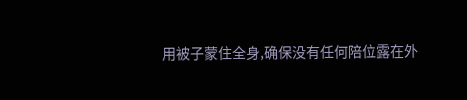用被子蒙住全身,确保没有任何陪位露在外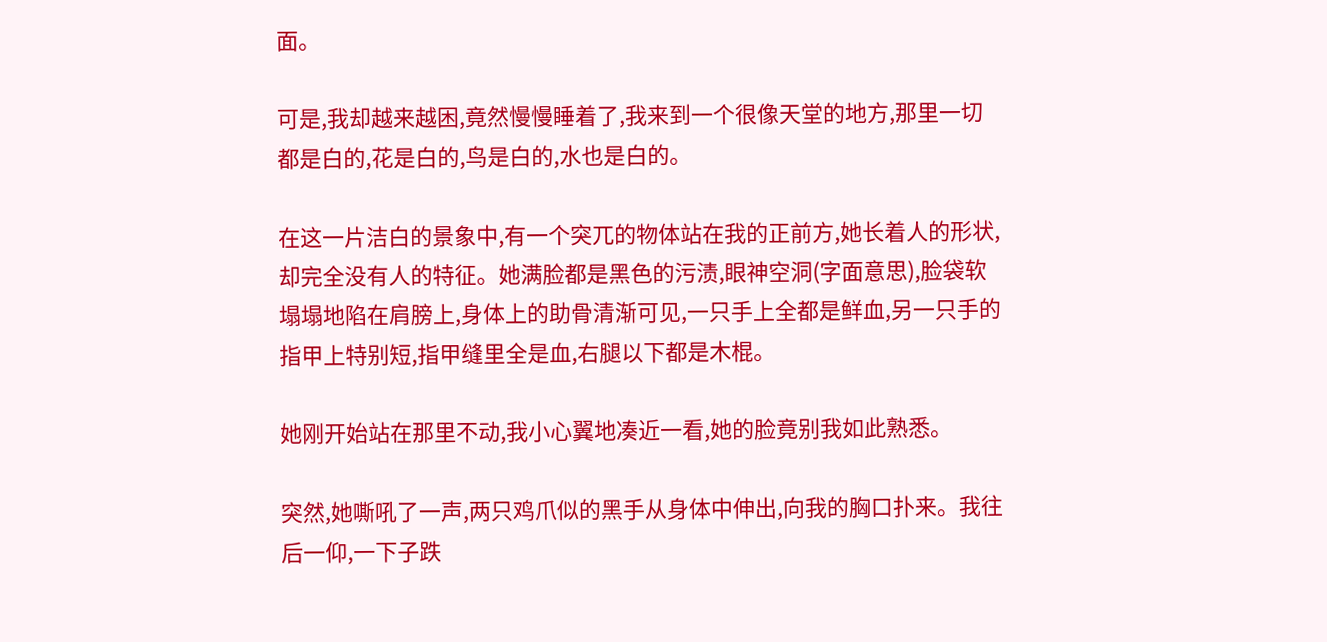面。

可是,我却越来越困,竟然慢慢睡着了,我来到一个很像天堂的地方,那里一切都是白的,花是白的,鸟是白的,水也是白的。

在这一片洁白的景象中,有一个突兀的物体站在我的正前方,她长着人的形状,却完全没有人的特征。她满脸都是黑色的污渍,眼神空洞(字面意思),脸袋软塌塌地陷在肩膀上,身体上的助骨清渐可见,一只手上全都是鲜血,另一只手的指甲上特别短,指甲缝里全是血,右腿以下都是木棍。

她刚开始站在那里不动,我小心翼地凑近一看,她的脸竟别我如此熟悉。

突然,她嘶吼了一声,两只鸡爪似的黑手从身体中伸出,向我的胸口扑来。我往后一仰,一下子跌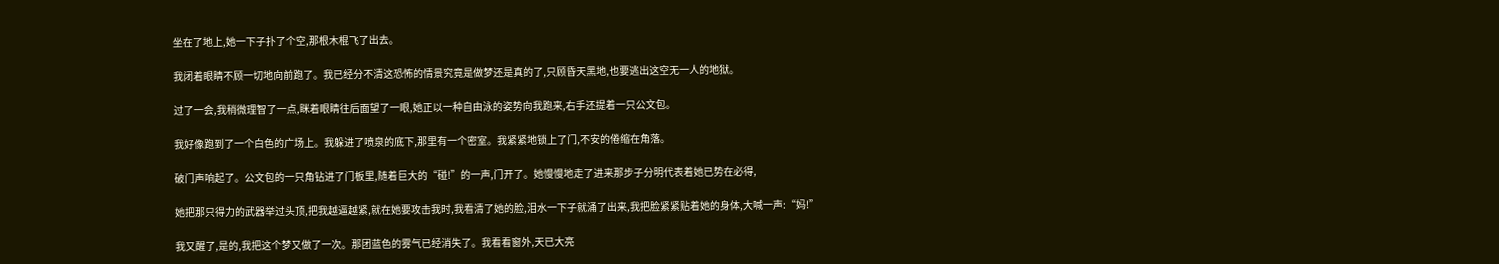坐在了地上,她一下子扑了个空,那根木棍飞了出去。

我闭着眼睛不顾一切地向前跑了。我已经分不清这恐怖的情景究竟是做梦还是真的了,只顾昏天黑地,也要逃出这空无一人的地狱。

过了一会,我稍微理智了一点,眯着眼睛往后面望了一眼,她正以一种自由泳的姿势向我跑来,右手还提着一只公文包。

我好像跑到了一个白色的广场上。我躲进了喷泉的底下,那里有一个密室。我紧紧地锁上了门,不安的倦缩在角落。

破门声响起了。公文包的一只角钻进了门板里,随着巨大的“碰!”的一声,门开了。她慢慢地走了进来那步子分明代表着她已势在必得,

她把那只得力的武器举过头顶,把我越逼越紧,就在她要攻击我时,我看清了她的脸,泪水一下子就涌了出来,我把脸紧紧贴着她的身体,大喊一声:“妈!”

我又醒了,是的,我把这个梦又做了一次。那团蓝色的雾气已经消失了。我看看窗外,天已大亮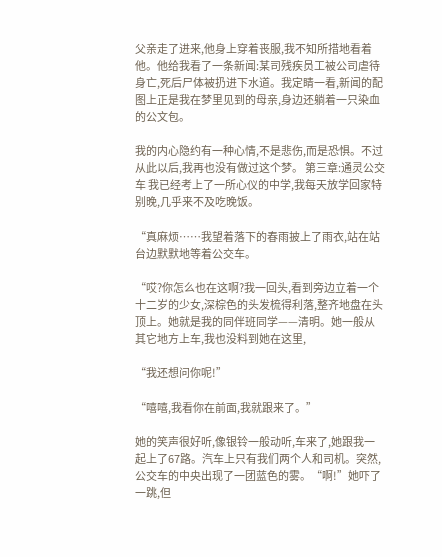父亲走了进来,他身上穿着丧服,我不知所措地看着他。他给我看了一条新闻:某司残疾员工被公司虐待身亡,死后尸体被扔进下水道。我定睛一看,新闻的配图上正是我在梦里见到的母亲,身边还躺着一只染血的公文包。

我的内心隐约有一种心情,不是悲伤,而是恐惧。不过从此以后,我再也没有做过这个梦。 第三章:通灵公交车 我已经考上了一所心仪的中学,我每天放学回家特别晚,几乎来不及吃晚饭。

“真麻烦……我望着落下的春雨披上了雨衣,站在站台边默默地等着公交车。

“哎?你怎么也在这啊?我一回头,看到旁边立着一个十二岁的少女,深棕色的头发梳得利落,整齐地盘在头顶上。她就是我的同伴班同学——清明。她一般从其它地方上车,我也没料到她在这里,

“我还想问你呢!”

“嘻嘻,我看你在前面,我就跟来了。”

她的笑声很好听,像银铃一般动听,车来了,她跟我一起上了67路。汽车上只有我们两个人和司机。突然,公交车的中央出现了一团蓝色的雾。“啊!”她吓了一跳,但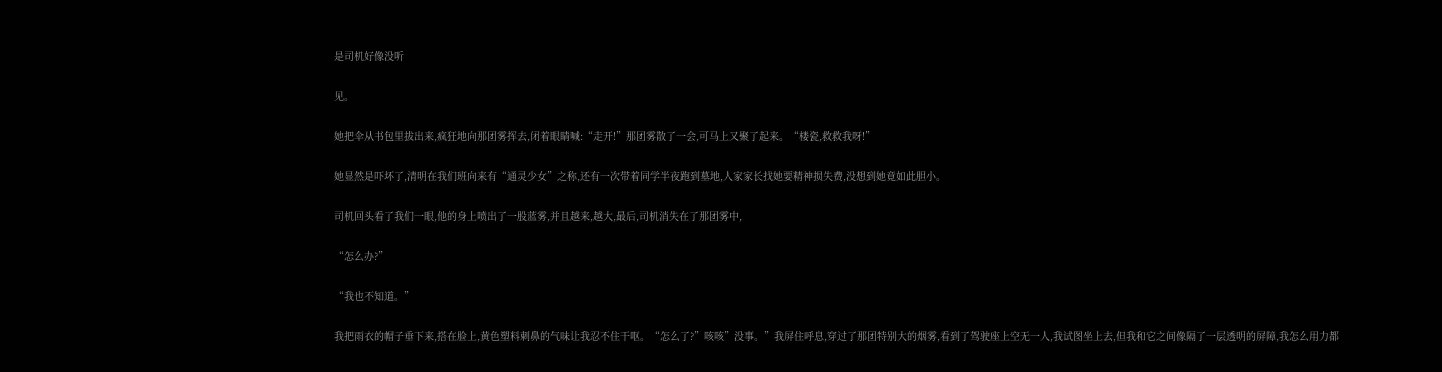是司机好像没听

见。

她把伞从书包里拔出来,疯狂地向那团雾挥去,闭着眼睛喊:“走开!”那团雾散了一会,可马上又聚了起来。“楼瓷,救救我呀!”

她显然是吓坏了,清明在我们班向来有“通灵少女”之称,还有一次带着同学半夜跑到墓地,人家家长找她要精神损失费,没想到她竟如此胆小。

司机回头看了我们一眼,他的身上喷出了一股蓝雾,并且越来,越大,最后,司机消失在了那团雾中,

“怎么办?”

“我也不知道。”

我把雨衣的帽子垂下来,搭在脸上,黄色塑料刺鼻的气味让我忍不住干呕。“怎么了?”咳咳”没事。”我屏住呼息,穿过了那团特别大的烟雾,看到了驾驶座上空无一人,我试图坐上去,但我和它之间像隔了一层透明的屏障,我怎么用力都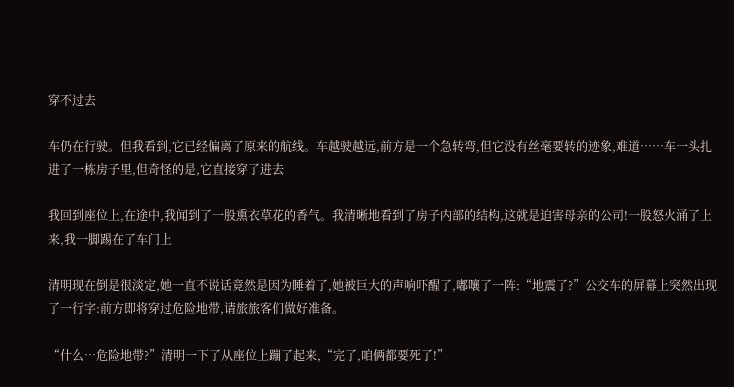穿不过去

车仍在行驶。但我看到,它已经偏离了原来的航线。车越驶越远,前方是一个急转弯,但它没有丝毫要转的迹象,难道……车一头扎进了一栋房子里,但奇怪的是,它直接穿了进去

我回到座位上,在途中,我闻到了一股熏衣草花的香气。我清晰地看到了房子内部的结构,这就是迫害母亲的公司!一股怒火涌了上来,我一脚踢在了车门上

清明现在倒是很淡定,她一直不说话竟然是因为睡着了,她被巨大的声响吓醒了,嘟嚷了一阵:“地震了?”公交车的屏幕上突然出现了一行字:前方即将穿过危险地带,请旅旅客们做好准备。

“什么…危险地带?”清明一下了从座位上蹦了起来,“完了,咱俩都要死了!”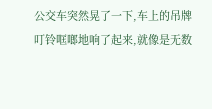公交车突然晃了一下,车上的吊牌叮铃哐啷地响了起来,就像是无数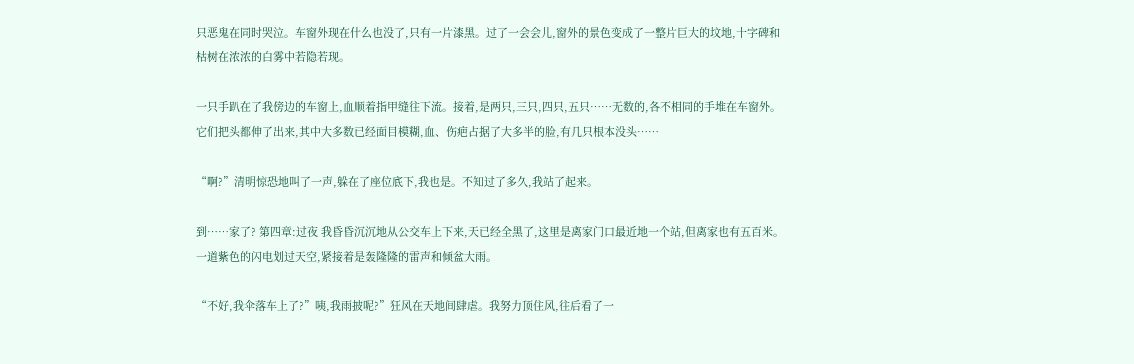只恶鬼在同时哭泣。车窗外现在什么也没了,只有一片漆黑。过了一会会儿,窗外的景色变成了一整片巨大的坟地,十字碑和枯树在浓浓的白雾中若隐若现。

一只手趴在了我傍边的车窗上,血顺着指甲缝往下流。接着,是两只,三只,四只,五只……无数的,各不相同的手堆在车窗外。它们把头都伸了出来,其中大多数已经面目模糊,血、伤疤占据了大多半的脸,有几只根本没头……

“啊?”清明惊恐地叫了一声,躲在了座位底下,我也是。不知过了多久,我站了起来。

到……家了? 第四章:过夜 我昏昏沉沉地从公交车上下来,天已经全黑了,这里是离家门口最近地一个站,但离家也有五百米。一道紫色的闪电划过天空,紧接着是轰隆隆的雷声和倾盆大雨。

“不好,我伞落车上了?”咦,我雨披呢?”狂风在天地间肆虐。我努力顶住风,往后看了一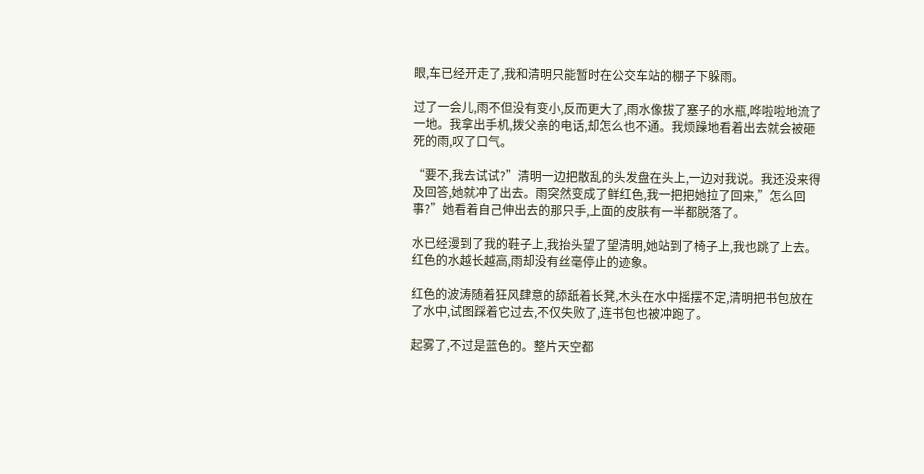眼,车已经开走了,我和清明只能暂时在公交车站的棚子下躲雨。

过了一会儿,雨不但没有变小,反而更大了,雨水像拔了塞子的水瓶,哗啦啦地流了一地。我拿出手机,拨父亲的电话,却怎么也不通。我烦躁地看着出去就会被砸死的雨,叹了口气。

“要不,我去试试?”清明一边把散乱的头发盘在头上,一边对我说。我还没来得及回答,她就冲了出去。雨突然变成了鲜红色,我一把把她拉了回来,”怎么回事?”她看着自己伸出去的那只手,上面的皮肤有一半都脱落了。

水已经漫到了我的鞋子上,我抬头望了望清明,她站到了椅子上,我也跳了上去。红色的水越长越高,雨却没有丝毫停止的迹象。

红色的波涛随着狂风肆意的舔舐着长凳,木头在水中摇摆不定,清明把书包放在了水中,试图踩着它过去,不仅失败了,连书包也被冲跑了。

起雾了,不过是蓝色的。整片天空都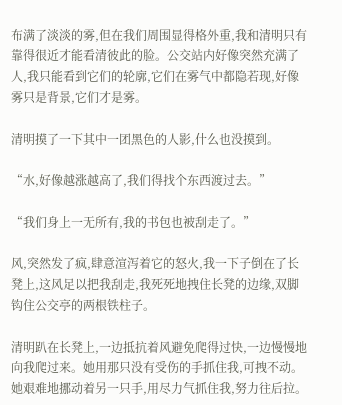布满了淡淡的雾,但在我们周围显得格外重,我和清明只有靠得很近才能看清彼此的脸。公交站内好像突然充满了人,我只能看到它们的轮廓,它们在雾气中都隐若现,好像雾只是背景,它们才是雾。

清明摸了一下其中一团黑色的人影,什么也没摸到。

“水,好像越涨越高了,我们得找个东西渡过去。”

“我们身上一无所有,我的书包也被刮走了。”

风,突然发了疯,肆意渲泻着它的怒火,我一下子倒在了长凳上,这风足以把我刮走,我死死地拽住长凳的边缘,双脚钩住公交亭的两根铁柱子。

清明趴在长凳上,一边抵抗着风避免爬得过快,一边慢慢地向我爬过来。她用那只没有受伤的手抓住我,可拽不动。她艰难地挪动着另一只手,用尽力气抓住我,努力往后拉。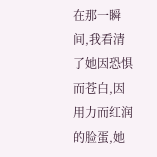在那一瞬间,我看清了她因恐惧而苍白,因用力而红润的脸蛋,她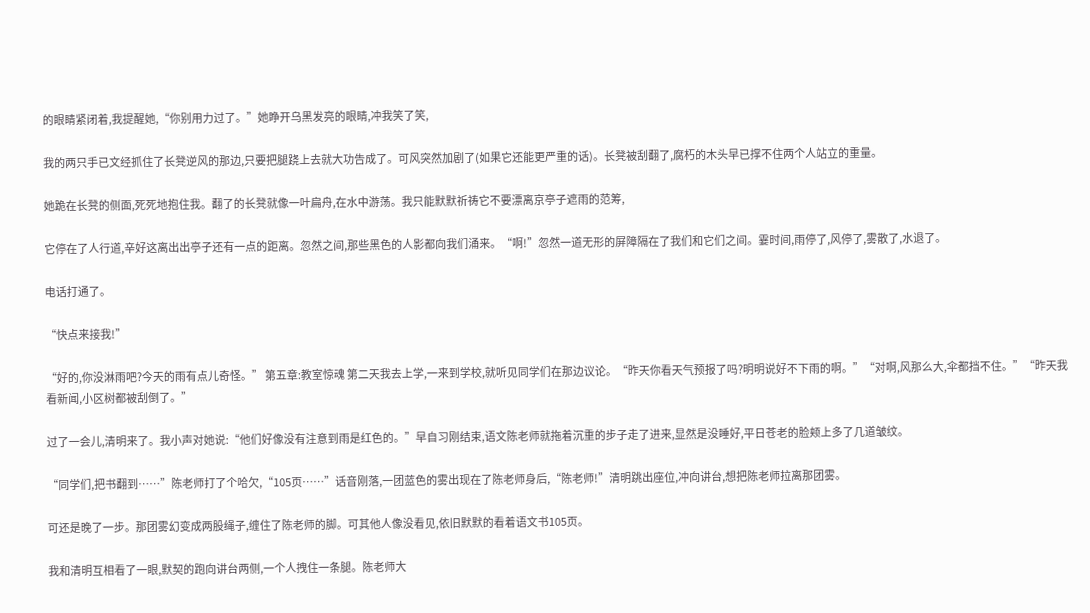的眼睛紧闭着,我提醒她,“你别用力过了。”她睁开乌黑发亮的眼睛,冲我笑了笑,

我的两只手已文经抓住了长凳逆风的那边,只要把腿跷上去就大功告成了。可风突然加剧了(如果它还能更严重的话)。长凳被刮翻了,腐朽的木头早已撑不住两个人站立的重量。

她跪在长凳的侧面,死死地抱住我。翻了的长凳就像一叶扁舟,在水中游荡。我只能默默祈祷它不要漂离京亭子遮雨的范筹,

它停在了人行道,辛好这离出出亭子还有一点的距离。忽然之间,那些黑色的人影都向我们涌来。“啊!”忽然一道无形的屏障隔在了我们和它们之间。霎时间,雨停了,风停了,雾散了,水退了。

电话打通了。

“快点来接我!”

“好的,你没淋雨吧?今天的雨有点儿奇怪。” 第五章:教室惊魂 第二天我去上学,一来到学校,就听见同学们在那边议论。“昨天你看天气预报了吗?明明说好不下雨的啊。”“对啊,风那么大,伞都挡不住。”“昨天我看新闻,小区树都被刮倒了。”

过了一会儿,清明来了。我小声对她说:“他们好像没有注意到雨是红色的。”早自习刚结束,语文陈老师就拖着沉重的步子走了进来,显然是没睡好,平日苍老的脸颊上多了几道皱纹。

“同学们,把书翻到……”陈老师打了个哈欠,“105页……”话音刚落,一团蓝色的雾出现在了陈老师身后,“陈老师!”清明跳出座位,冲向讲台,想把陈老师拉离那团雾。

可还是晚了一步。那团雾幻变成两股绳子,缠住了陈老师的脚。可其他人像没看见,依旧默默的看着语文书105页。

我和清明互相看了一眼,默契的跑向讲台两侧,一个人拽住一条腿。陈老师大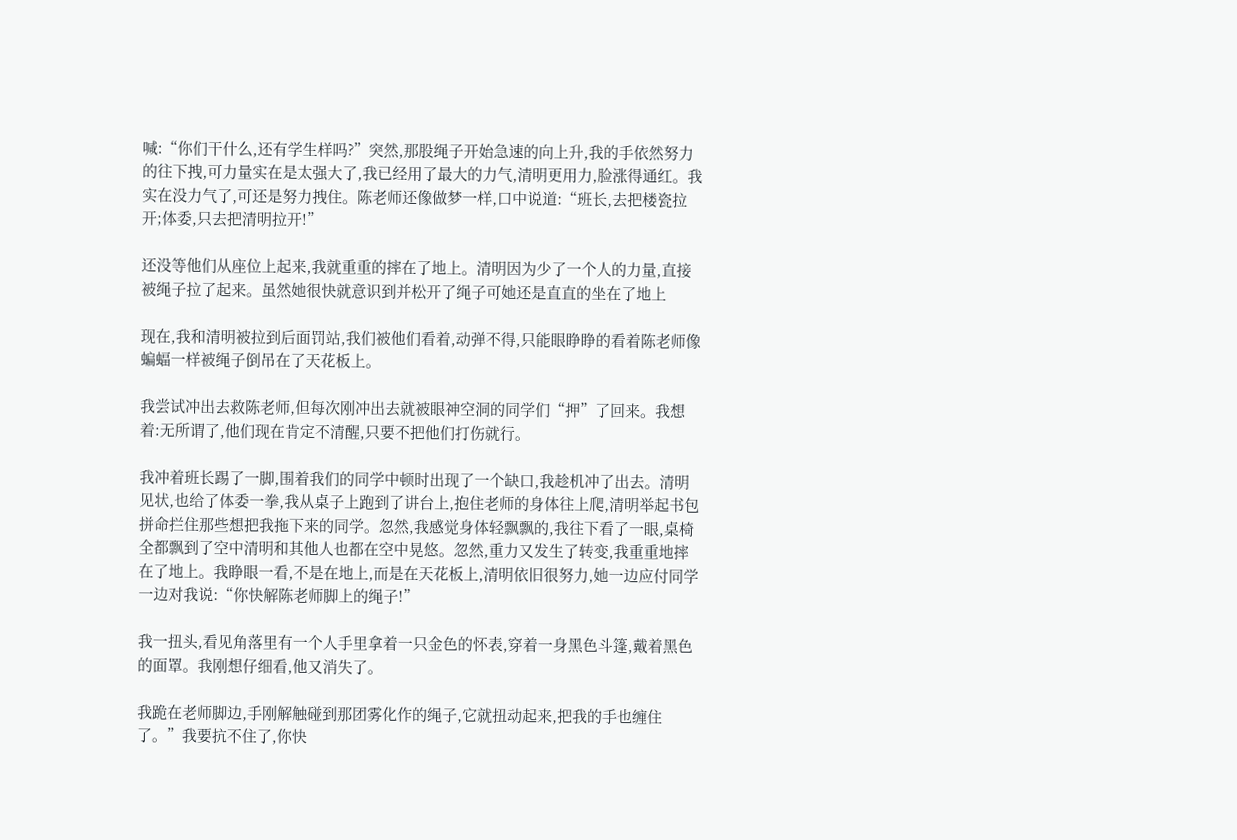喊:“你们干什么,还有学生样吗?”突然,那股绳子开始急速的向上升,我的手依然努力的往下拽,可力量实在是太强大了,我已经用了最大的力气,清明更用力,脸涨得通红。我实在没力气了,可还是努力拽住。陈老师还像做梦一样,口中说道:“班长,去把楼瓷拉开;体委,只去把清明拉开!”

还没等他们从座位上起来,我就重重的摔在了地上。清明因为少了一个人的力量,直接被绳子拉了起来。虽然她很快就意识到并松开了绳子可她还是直直的坐在了地上

现在,我和清明被拉到后面罚站,我们被他们看着,动弹不得,只能眼睁睁的看着陈老师像蝙蝠一样被绳子倒吊在了天花板上。

我尝试冲出去救陈老师,但每次刚冲出去就被眼神空洞的同学们“押”了回来。我想着:无所谓了,他们现在肯定不清醒,只要不把他们打伤就行。

我冲着班长踢了一脚,围着我们的同学中顿时出现了一个缺口,我趁机冲了出去。清明见状,也给了体委一拳,我从桌子上跑到了讲台上,抱住老师的身体往上爬,清明举起书包拼命拦住那些想把我拖下来的同学。忽然,我感觉身体轻飘飘的,我往下看了一眼,桌椅全都飘到了空中清明和其他人也都在空中晃悠。忽然,重力又发生了转变,我重重地摔在了地上。我睁眼一看,不是在地上,而是在天花板上,清明依旧很努力,她一边应付同学一边对我说:“你快解陈老师脚上的绳子!”

我一扭头,看见角落里有一个人手里拿着一只金色的怀表,穿着一身黑色斗篷,戴着黑色的面罩。我刚想仔细看,他又消失了。

我跪在老师脚边,手刚解触碰到那团雾化作的绳子,它就扭动起来,把我的手也缠住了。”我要抗不住了,你快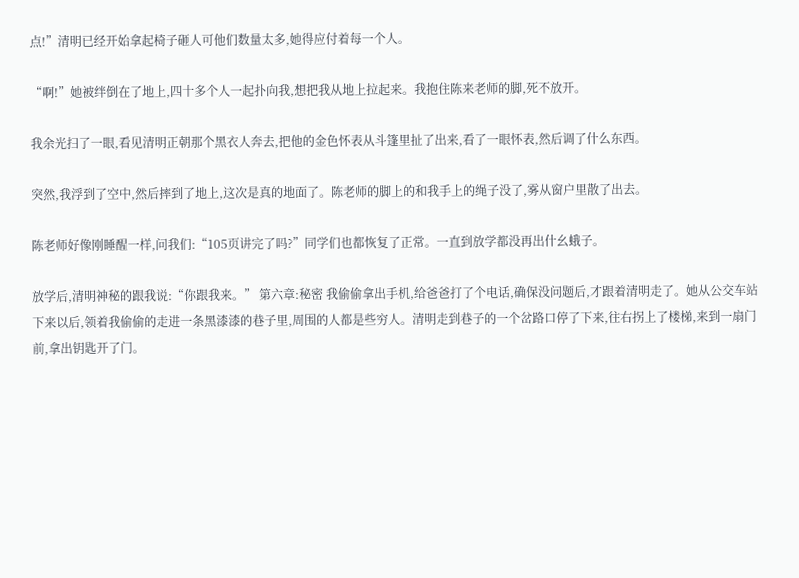点!”清明已经开始拿起椅子砸人可他们数量太多,她得应付着每一个人。

“啊!”她被绊倒在了地上,四十多个人一起扑向我,想把我从地上拉起来。我抱住陈来老师的脚,死不放开。

我余光扫了一眼,看见清明正朝那个黑衣人奔去,把他的金色怀表从斗篷里扯了出来,看了一眼怀表,然后调了什么东西。

突然,我浮到了空中,然后摔到了地上,这次是真的地面了。陈老师的脚上的和我手上的绳子没了,雾从窗户里散了出去。

陈老师好像刚睡醒一样,问我们:“105页讲完了吗?”同学们也都恢复了正常。一直到放学都没再出什幺蛾子。

放学后,清明神秘的跟我说:“你跟我来。” 第六章:秘密 我偷偷拿出手机,给爸爸打了个电话,确保没问题后,才跟着清明走了。她从公交车站下来以后,领着我偷偷的走进一条黑漆漆的巷子里,周围的人都是些穷人。清明走到巷子的一个岔路口停了下来,往右拐上了楼梯,来到一扇门前,拿出钥匙开了门。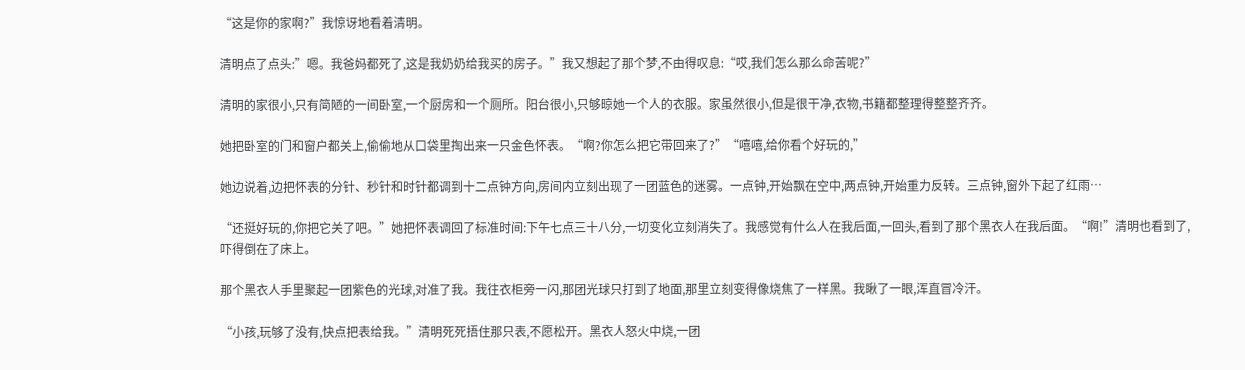“这是你的家啊?”我惊讶地看着清明。

清明点了点头:”嗯。我爸妈都死了,这是我奶奶给我买的房子。”我又想起了那个梦,不由得叹息:“哎,我们怎么那么命苦呢?”

清明的家很小,只有简陋的一间卧室,一个厨房和一个厕所。阳台很小,只够晾她一个人的衣服。家虽然很小,但是很干净,衣物,书籍都整理得整整齐齐。

她把卧室的门和窗户都关上,偷偷地从口袋里掏出来一只金色怀表。“啊?你怎么把它带回来了?”“嘻嘻,给你看个好玩的,”

她边说着,边把怀表的分针、秒针和时针都调到十二点钟方向,房间内立刻出现了一团蓝色的迷雾。一点钟,开始飘在空中,两点钟,开始重力反转。三点钟,窗外下起了红雨…

“还挺好玩的,你把它关了吧。”她把怀表调回了标准时间:下午七点三十八分,一切变化立刻消失了。我感觉有什么人在我后面,一回头,看到了那个黑衣人在我后面。“啊!”清明也看到了,吓得倒在了床上。

那个黑衣人手里聚起一团紫色的光球,对准了我。我往衣柜旁一闪,那团光球只打到了地面,那里立刻变得像烧焦了一样黑。我瞅了一眼,浑直冒冷汗。

“小孩,玩够了没有,快点把表给我。”清明死死捂住那只表,不愿松开。黑衣人怒火中烧,一团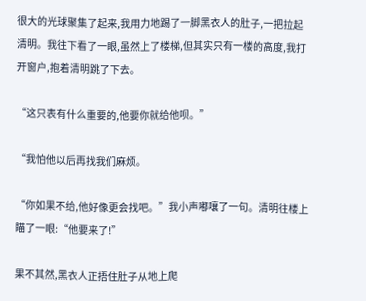很大的光球聚集了起来,我用力地踢了一脚黑衣人的肚子,一把拉起清明。我往下看了一眼,虽然上了楼梯,但其实只有一楼的高度,我打开窗户,抱着清明跳了下去。

“这只表有什么重要的,他要你就给他呗。”

“我怕他以后再找我们麻烦。

“你如果不给,他好像更会找吧。”我小声嘟嚷了一句。清明往楼上瞄了一眼:“他要来了!”

果不其然,黑衣人正捂住肚子从地上爬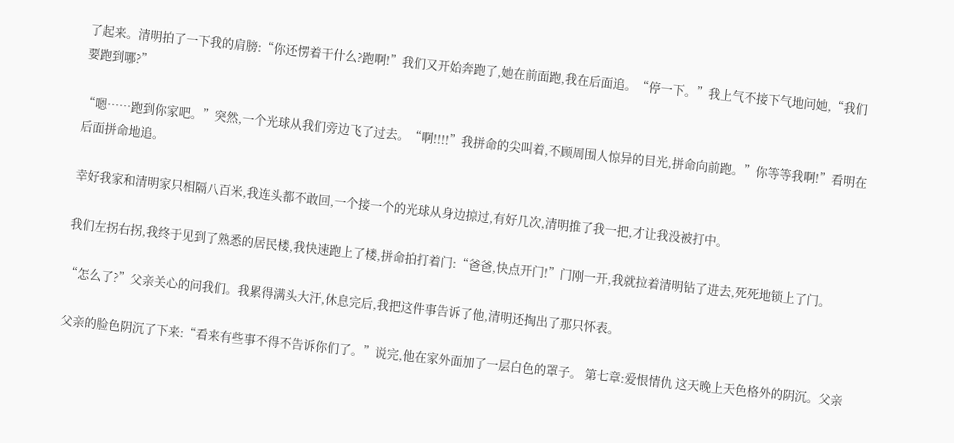了起来。清明拍了一下我的肩膀:“你还愣着干什么?跑啊!”我们又开始奔跑了,她在前面跑,我在后面追。“停一下。”我上气不接下气地问她,“我们要跑到哪?”

“嗯……跑到你家吧。”突然,一个光球从我们旁边飞了过去。“啊!!!!”我拼命的尖叫着,不顾周围人惊异的目光,拼命向前跑。”你等等我啊!”看明在后面拼命地追。

幸好我家和清明家只相隔八百米,我连头都不敢回,一个接一个的光球从身边掠过,有好几次,清明推了我一把,才让我没被打中。

我们左拐右拐,我终于见到了熟悉的居民楼,我快速跑上了楼,拼命拍打着门:“爸爸,快点开门!”门刚一开,我就拉着清明钻了进去,死死地锁上了门。

“怎么了?”父亲关心的问我们。我累得满头大汗,休息完后,我把这件事告诉了他,清明还掏出了那只怀表。

父亲的脸色阴沉了下来:“看来有些事不得不告诉你们了。”说完,他在家外面加了一层白色的罩子。 第七章:爱恨情仇 这天晚上天色格外的阴沉。父亲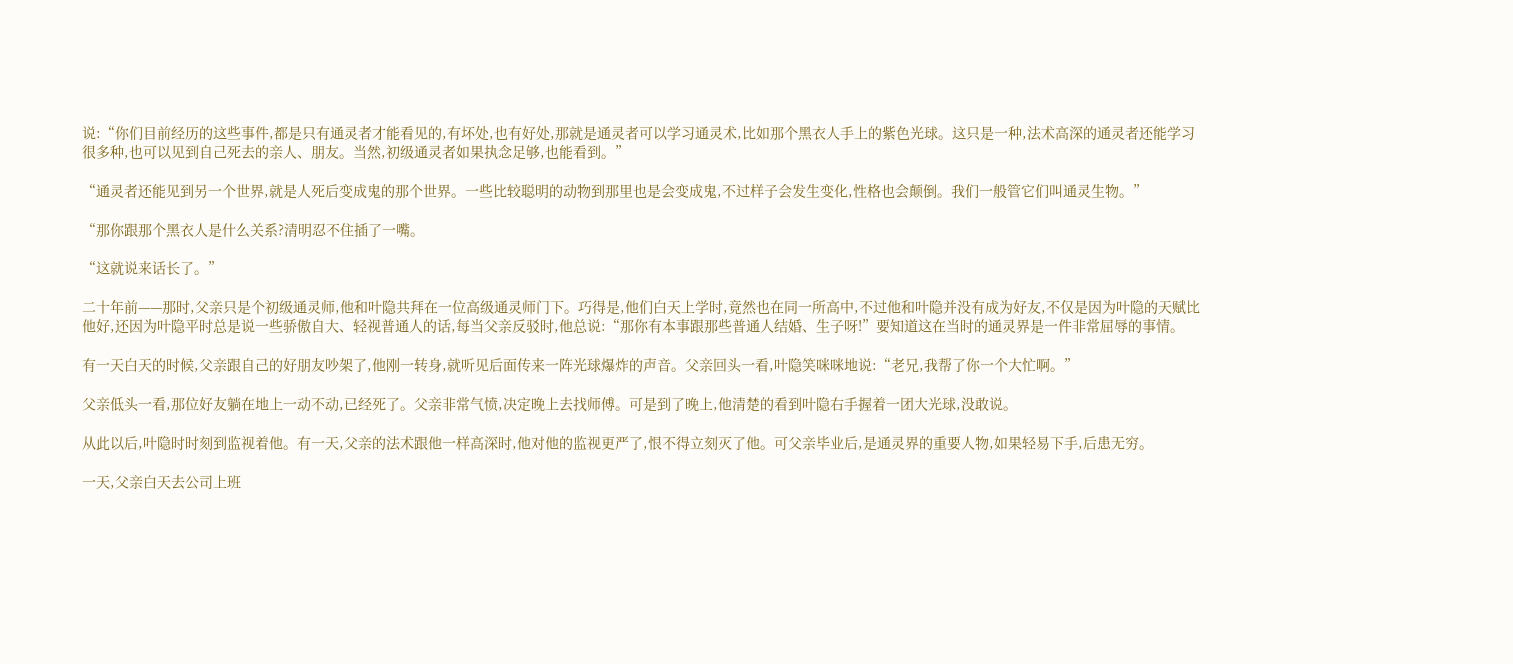说:“你们目前经历的这些事件,都是只有通灵者才能看见的,有坏处,也有好处,那就是通灵者可以学习通灵术,比如那个黑衣人手上的紫色光球。这只是一种,法术高深的通灵者还能学习很多种,也可以见到自己死去的亲人、朋友。当然,初级通灵者如果执念足够,也能看到。”

“通灵者还能见到另一个世界,就是人死后变成鬼的那个世界。一些比较聪明的动物到那里也是会变成鬼,不过样子会发生变化,性格也会颠倒。我们一般管它们叫通灵生物。”

“那你跟那个黑衣人是什么关系?清明忍不住插了一嘴。

“这就说来话长了。”

二十年前——那时,父亲只是个初级通灵师,他和叶隐共拜在一位高级通灵师门下。巧得是,他们白天上学时,竟然也在同一所高中,不过他和叶隐并没有成为好友,不仅是因为叶隐的天赋比他好,还因为叶隐平时总是说一些骄傲自大、轻视普通人的话,每当父亲反驳时,他总说:“那你有本事跟那些普通人结婚、生子呀!”要知道这在当时的通灵界是一件非常屈辱的事情。

有一天白天的时候,父亲跟自己的好朋友吵架了,他刚一转身,就听见后面传来一阵光球爆炸的声音。父亲回头一看,叶隐笑咪咪地说:“老兄,我帮了你一个大忙啊。”

父亲低头一看,那位好友躺在地上一动不动,已经死了。父亲非常气愤,决定晚上去找师傅。可是到了晚上,他清楚的看到叶隐右手握着一团大光球,没敢说。

从此以后,叶隐时时刻到监视着他。有一天,父亲的法术跟他一样高深时,他对他的监视更严了,恨不得立刻灭了他。可父亲毕业后,是通灵界的重要人物,如果轻易下手,后患无穷。

一天,父亲白天去公司上班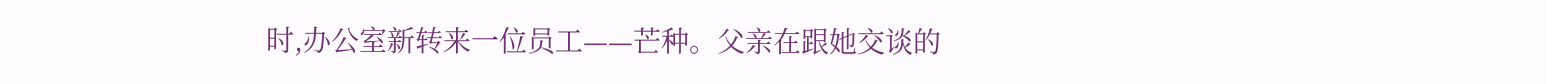时,办公室新转来一位员工——芒种。父亲在跟她交谈的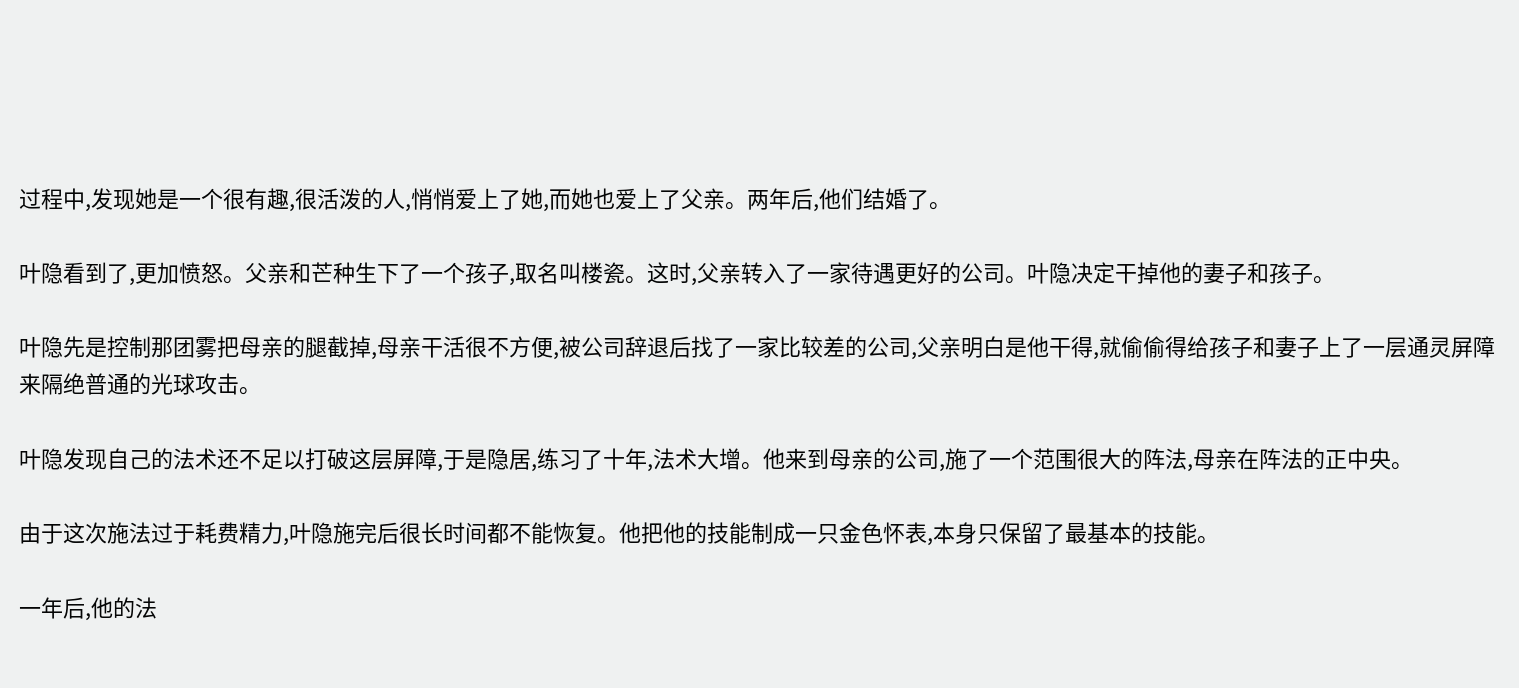过程中,发现她是一个很有趣,很活泼的人,悄悄爱上了她,而她也爱上了父亲。两年后,他们结婚了。

叶隐看到了,更加愤怒。父亲和芒种生下了一个孩子,取名叫楼瓷。这时,父亲转入了一家待遇更好的公司。叶隐决定干掉他的妻子和孩子。

叶隐先是控制那团雾把母亲的腿截掉,母亲干活很不方便,被公司辞退后找了一家比较差的公司,父亲明白是他干得,就偷偷得给孩子和妻子上了一层通灵屏障来隔绝普通的光球攻击。

叶隐发现自己的法术还不足以打破这层屏障,于是隐居,练习了十年,法术大增。他来到母亲的公司,施了一个范围很大的阵法,母亲在阵法的正中央。

由于这次施法过于耗费精力,叶隐施完后很长时间都不能恢复。他把他的技能制成一只金色怀表,本身只保留了最基本的技能。

一年后,他的法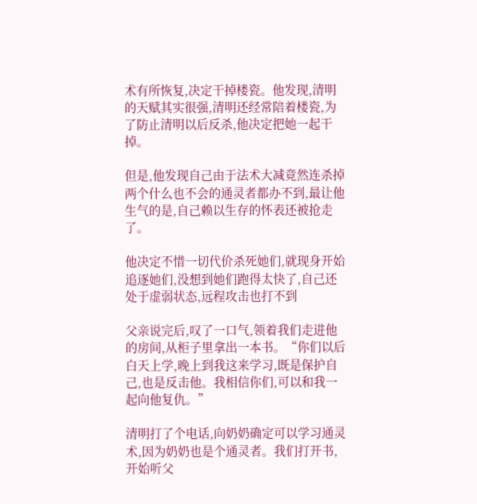术有所恢复,决定干掉楼瓷。他发现,清明的天赋其实很强,清明还经常陪着楼瓷,为了防止清明以后反杀,他决定把她一起干掉。

但是,他发现自己由于法术大减竟然连杀掉两个什么也不会的通灵者都办不到,最让他生气的是,自己赖以生存的怀表还被抢走了。

他决定不惜一切代价杀死她们,就现身开始追逐她们,没想到她们跑得太快了,自己还处于虚弱状态,远程攻击也打不到

父亲说完后,叹了一口气,领着我们走进他的房间,从柜子里拿出一本书。“你们以后白天上学,晚上到我这来学习,既是保护自己,也是反击他。我相信你们,可以和我一起向他复仇。”

清明打了个电话,向奶奶确定可以学习通灵术,因为奶奶也是个通灵者。我们打开书,开始听父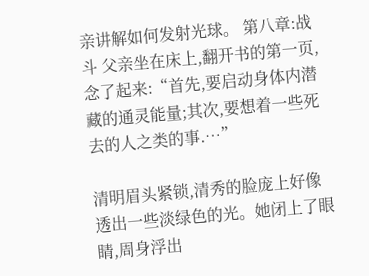亲讲解如何发射光球。 第八章:战斗 父亲坐在床上,翻开书的第一页,念了起来:“首先,要启动身体内潜藏的通灵能量;其次,要想着一些死去的人之类的事.…”

清明眉头紧锁,清秀的脸庞上好像透出一些淡绿色的光。她闭上了眼睛,周身浮出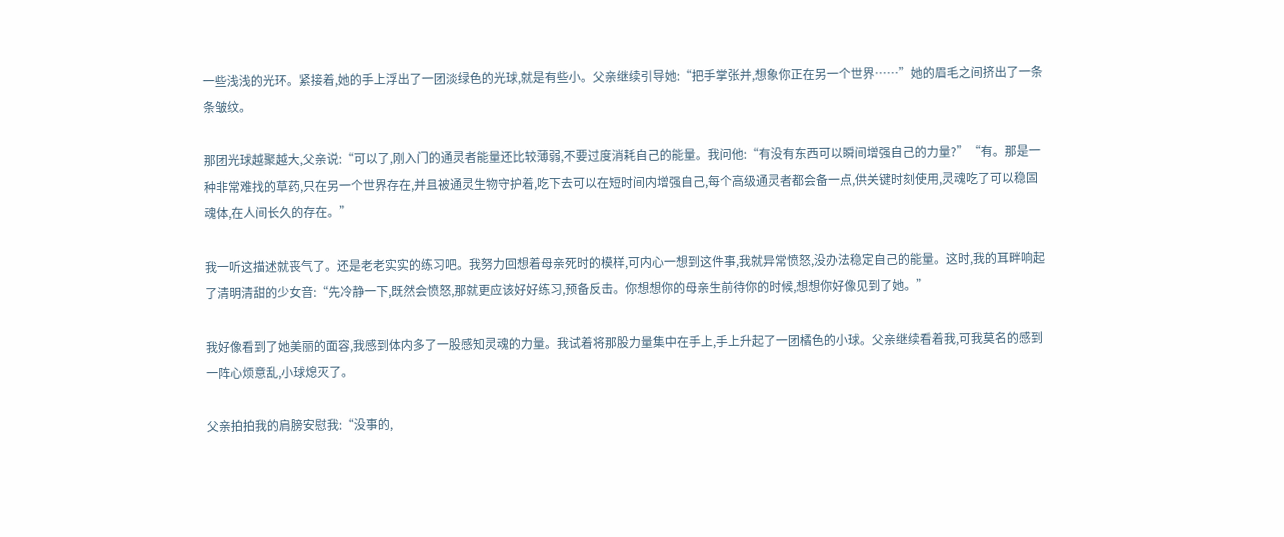一些浅浅的光环。紧接着,她的手上浮出了一团淡绿色的光球,就是有些小。父亲继续引导她:“把手掌张并,想象你正在另一个世界……”她的眉毛之间挤出了一条条皱纹。

那团光球越聚越大,父亲说:“可以了,刚入门的通灵者能量还比较薄弱,不要过度消耗自己的能量。我问他:“有没有东西可以瞬间增强自己的力量?”“有。那是一种非常难找的草药,只在另一个世界存在,并且被通灵生物守护着,吃下去可以在短时间内增强自己,每个高级通灵者都会备一点,供关键时刻使用,灵魂吃了可以稳固魂体,在人间长久的存在。”

我一听这描述就丧气了。还是老老实实的练习吧。我努力回想着母亲死时的模样,可内心一想到这件事,我就异常愤怒,没办法稳定自己的能量。这时,我的耳畔响起了清明清甜的少女音:“先冷静一下,既然会愤怒,那就更应该好好练习,预备反击。你想想你的母亲生前待你的时候,想想你好像见到了她。”

我好像看到了她美丽的面容,我感到体内多了一股感知灵魂的力量。我试着将那股力量集中在手上,手上升起了一团橘色的小球。父亲继续看着我,可我莫名的感到一阵心烦意乱,小球熄灭了。

父亲拍拍我的肩膀安慰我:“没事的,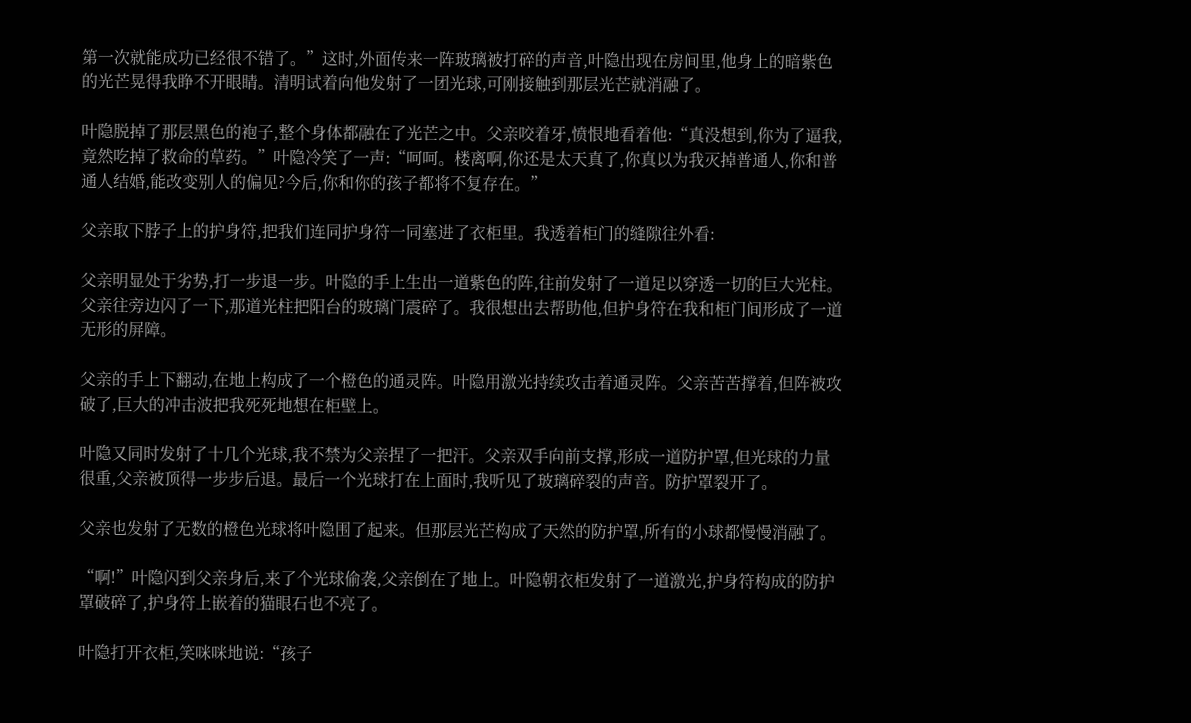第一次就能成功已经很不错了。”这时,外面传来一阵玻璃被打碎的声音,叶隐出现在房间里,他身上的暗紫色的光芒晃得我睁不开眼睛。清明试着向他发射了一团光球,可刚接触到那层光芒就消融了。

叶隐脱掉了那层黑色的袍子,整个身体都融在了光芒之中。父亲咬着牙,愤恨地看着他:“真没想到,你为了逼我,竟然吃掉了救命的草药。”叶隐冷笑了一声:“呵呵。楼离啊,你还是太天真了,你真以为我灭掉普通人,你和普通人结婚,能改变别人的偏见?今后,你和你的孩子都将不复存在。”

父亲取下脖子上的护身符,把我们连同护身符一同塞进了衣柜里。我透着柜门的缝隙往外看:

父亲明显处于劣势,打一步退一步。叶隐的手上生出一道紫色的阵,往前发射了一道足以穿透一切的巨大光柱。父亲往旁边闪了一下,那道光柱把阳台的玻璃门震碎了。我很想出去帮助他,但护身符在我和柜门间形成了一道无形的屏障。

父亲的手上下翻动,在地上构成了一个橙色的通灵阵。叶隐用激光持续攻击着通灵阵。父亲苦苦撑着,但阵被攻破了,巨大的冲击波把我死死地想在柜壁上。

叶隐又同时发射了十几个光球,我不禁为父亲捏了一把汗。父亲双手向前支撑,形成一道防护罩,但光球的力量很重,父亲被顶得一步步后退。最后一个光球打在上面时,我听见了玻璃碎裂的声音。防护罩裂开了。

父亲也发射了无数的橙色光球将叶隐围了起来。但那层光芒构成了天然的防护罩,所有的小球都慢慢消融了。

“啊!”叶隐闪到父亲身后,来了个光球偷袭,父亲倒在了地上。叶隐朝衣柜发射了一道激光,护身符构成的防护罩破碎了,护身符上嵌着的猫眼石也不亮了。

叶隐打开衣柜,笑咪咪地说:“孩子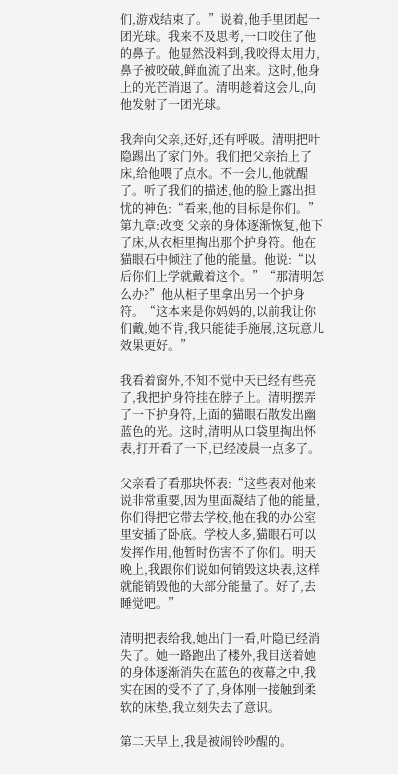们,游戏结束了。”说着,他手里团起一团光球。我来不及思考,一口咬住了他的鼻子。他显然没料到,我咬得太用力,鼻子被咬破,鲜血流了出来。这时,他身上的光芒消退了。清明趁着这会儿,向他发射了一团光球。

我奔向父亲,还好,还有呼吸。清明把叶隐踢出了家门外。我们把父亲抬上了床,给他喂了点水。不一会儿,他就醒了。听了我们的描述,他的脸上露出担忧的神色:“看来,他的目标是你们。” 第九章:改变 父亲的身体逐渐恢复,他下了床,从衣柜里掏出那个护身符。他在猫眼石中倾注了他的能量。他说:“以后你们上学就戴着这个。”“那清明怎么办?”他从柜子里拿出另一个护身符。“这本来是你妈妈的,以前我让你们戴,她不肯,我只能徒手施展,这玩意儿效果更好。”

我看着窗外,不知不觉中天已经有些亮了,我把护身符挂在脖子上。清明摆弄了一下护身符,上面的猫眼石散发出幽蓝色的光。这时,清明从口袋里掏出怀表,打开看了一下,已经凌晨一点多了。

父亲看了看那块怀表:“这些表对他来说非常重要,因为里面凝结了他的能量,你们得把它带去学校,他在我的办公室里安插了卧底。学校人多,猫眼石可以发挥作用,他暂时伤害不了你们。明天晚上,我跟你们说如何销毁这块表,这样就能销毁他的大部分能量了。好了,去睡觉吧。”

清明把表给我,她出门一看,叶隐已经消失了。她一路跑出了楼外,我目送着她的身体逐渐消失在蓝色的夜幕之中,我实在困的受不了了,身体刚一接触到柔软的床垫,我立刻失去了意识。

第二天早上,我是被闹铃吵醒的。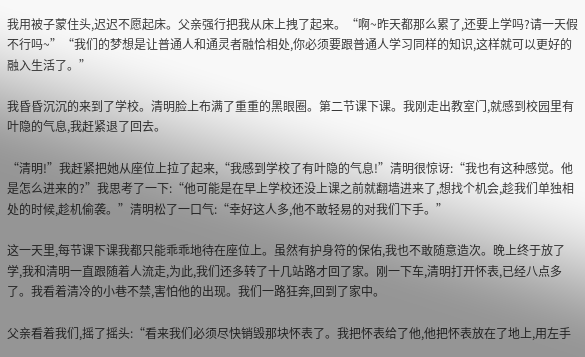我用被子蒙住头,迟迟不愿起床。父亲强行把我从床上拽了起来。“啊~昨天都那么累了,还要上学吗?请一天假不行吗~”“我们的梦想是让普通人和通灵者融恰相处,你必须要跟普通人学习同样的知识,这样就可以更好的融入生活了。”

我昏昏沉沉的来到了学校。清明脸上布满了重重的黑眼圈。第二节课下课。我刚走出教室门,就感到校园里有叶隐的气息,我赶紧退了回去。

“清明!”我赶紧把她从座位上拉了起来,“我感到学校了有叶隐的气息!”清明很惊讶:“我也有这种感觉。他是怎么进来的?”我思考了一下:“他可能是在早上学校还没上课之前就翻墙进来了,想找个机会,趁我们单独相处的时候,趁机偷袭。”清明松了一口气:“幸好这人多,他不敢轻易的对我们下手。”

这一天里,每节课下课我都只能乖乖地待在座位上。虽然有护身符的保佑,我也不敢随意造次。晚上终于放了学,我和清明一直跟随着人流走,为此,我们还多转了十几站路才回了家。刚一下车,清明打开怀表,已经八点多了。我看着清冷的小巷不禁,害怕他的出现。我们一路狂奔,回到了家中。

父亲看着我们,摇了摇头:“看来我们必须尽快销毁那块怀表了。我把怀表给了他,他把怀表放在了地上,用左手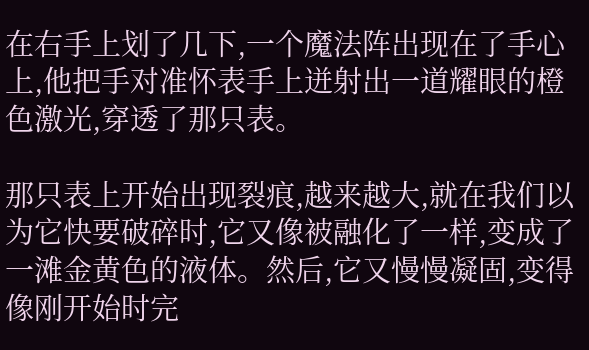在右手上划了几下,一个魔法阵出现在了手心上,他把手对准怀表手上迸射出一道耀眼的橙色激光,穿透了那只表。

那只表上开始出现裂痕,越来越大,就在我们以为它快要破碎时,它又像被融化了一样,变成了一滩金黄色的液体。然后,它又慢慢凝固,变得像刚开始时完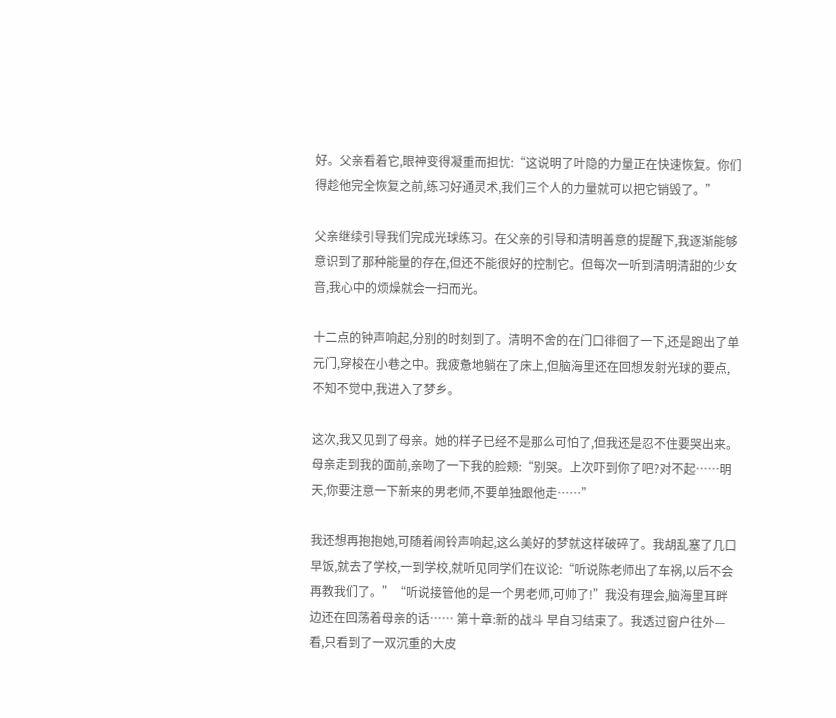好。父亲看着它,眼神变得凝重而担忧:“这说明了叶隐的力量正在快速恢复。你们得趁他完全恢复之前,练习好通灵术,我们三个人的力量就可以把它销毁了。”

父亲继续引导我们完成光球练习。在父亲的引导和清明善意的提醒下,我逐渐能够意识到了那种能量的存在,但还不能很好的控制它。但每次一听到清明清甜的少女音,我心中的烦燥就会一扫而光。

十二点的钟声响起,分别的时刻到了。清明不舍的在门口徘徊了一下,还是跑出了单元门,穿梭在小巷之中。我疲惫地躺在了床上,但脑海里还在回想发射光球的要点,不知不觉中,我进入了梦乡。

这次,我又见到了母亲。她的样子已经不是那么可怕了,但我还是忍不住要哭出来。母亲走到我的面前,亲吻了一下我的脸颊:“别哭。上次吓到你了吧?对不起……明天,你要注意一下新来的男老师,不要单独跟他走……”

我还想再抱抱她,可随着闹铃声响起,这么美好的梦就这样破碎了。我胡乱塞了几口早饭,就去了学校,一到学校,就听见同学们在议论:“听说陈老师出了车祸,以后不会再教我们了。”“听说接管他的是一个男老师,可帅了!”我没有理会,脑海里耳畔边还在回荡着母亲的话…… 第十章:新的战斗 早自习结束了。我透过窗户往外—看,只看到了一双沉重的大皮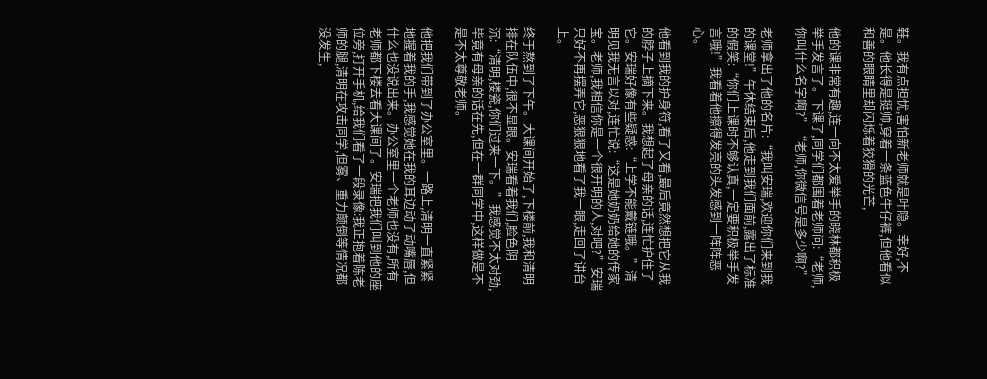鞋。我有点担忧,害怕新老师就是叶隐。幸好,不是。他长得是挺帅,穿着一条蓝色牛仔裤,但他看似和善的眼睛里却闪烁着狡猾的光芒,

他的课非常有趣,连一向不太爱举手的晓林都积极举手发言了。下课了,同学们都围着老师问:“老师,你叫什么名字啊?”“老师,你微信号是多少啊?”

老师拿出了他的名片:“我叫安瑞,欢迎你们来到我的课堂!”午休结束后,他走到我们面前,露出了标准的假笑:“你们上课时不够认真,一定要积极举手发言哦!”我看着他擦得发亮的头发感到一阵阵恶心。

他看到我的护身符,看了又看,最后竟然想把它从我的脖子上摘下来。我想起了母亲的话,连忙护住了它。安瑞好像有些疑惑:“上学不能戴链哦。”清明见我无言以对,连忙说:“这是她奶奶给她的传家宝。老师,我相信你是一个很开明的人,对吧?”安瑞只好不再摆弄它,恶狠狠地看了我一眼,走回了讲台上。

终于熬到了下午。大课间开始了,下楼前,我和清明排在队伍中,很不显眼。安瑞看着我们,脸色阴沉:“清明,楼瓷,你们过来一下。”我感觉不太对劲,毕竟有母亲的话在先,但在一群同学中,这样做是不是不太尊敬老师。

他把我们带到了办公室里。一路上,清明一直紧紧地握着我的手,我感觉她在我的耳边动了动嘴唇,但什么也没说出来。办公室里一个老师也没有,所有老师都下楼去看大课间了。安瑞把我们叫到他的座位旁,打开手机,给我们看了一段录像:我正抱着陈老师的腿,清明在攻击同学,但雾、重力颠倒等情况都没发生,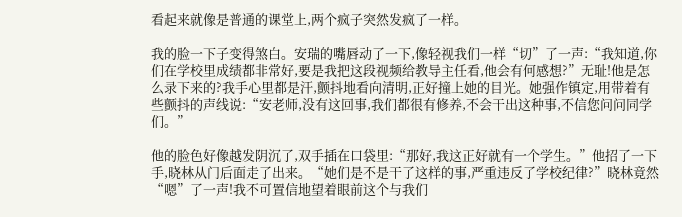看起来就像是普通的课堂上,两个疯子突然发疯了一样。

我的脸一下子变得煞白。安瑞的嘴唇动了一下,像轻视我们一样“切”了一声:“我知道,你们在学校里成绩都非常好,要是我把这段视频给教导主任看,他会有何感想?”无耻!他是怎么录下来的?我手心里都是汗,颤抖地看向清明,正好撞上她的目光。她强作镇定,用带着有些颤抖的声线说:“安老师,没有这回事,我们都很有修养,不会干出这种事,不信您问问同学们。”

他的脸色好像越发阴沉了,双手插在口袋里:“那好,我这正好就有一个学生。”他招了一下手,晓林从门后面走了出来。“她们是不是干了这样的事,严重违反了学校纪律?”晓林竟然“嗯”了一声!我不可置信地望着眼前这个与我们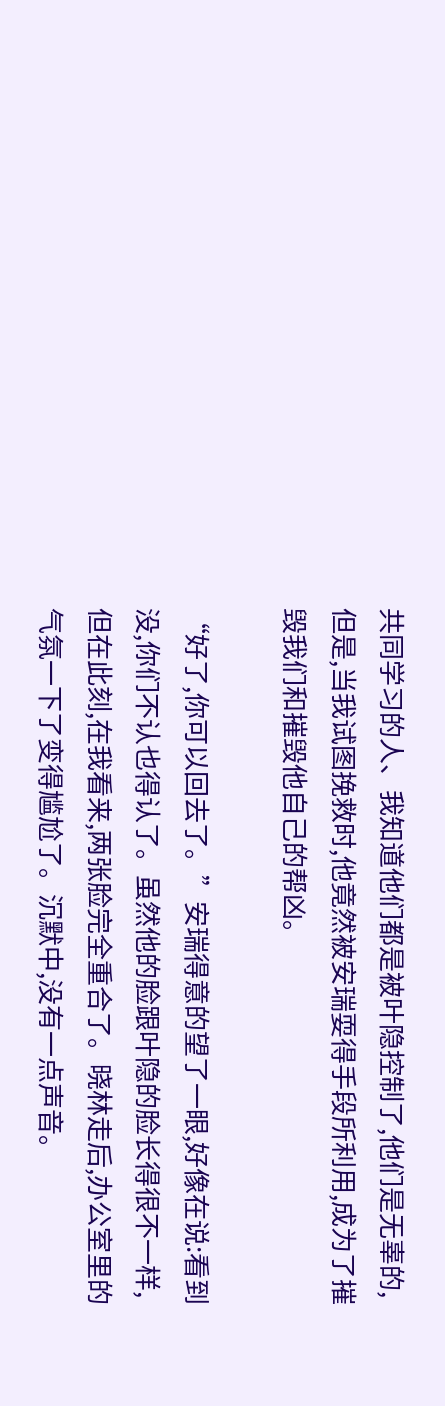共同学习的人、我知道他们都是被叶隐控制了,他们是无辜的,但是,当我试图挽救时,他竟然被安瑞耍得手段所利用,成为了摧毁我们和摧毁他自己的帮凶。

“好了,你可以回去了。”安瑞得意的望了一眼,好像在说:看到没,你们不认也得认了。虽然他的脸跟叶隐的脸长得很不一样,但在此刻,在我看来,两张脸完全重合了。晓林走后,办公室里的气氛一下了变得尴尬了。沉默中,没有一点声音。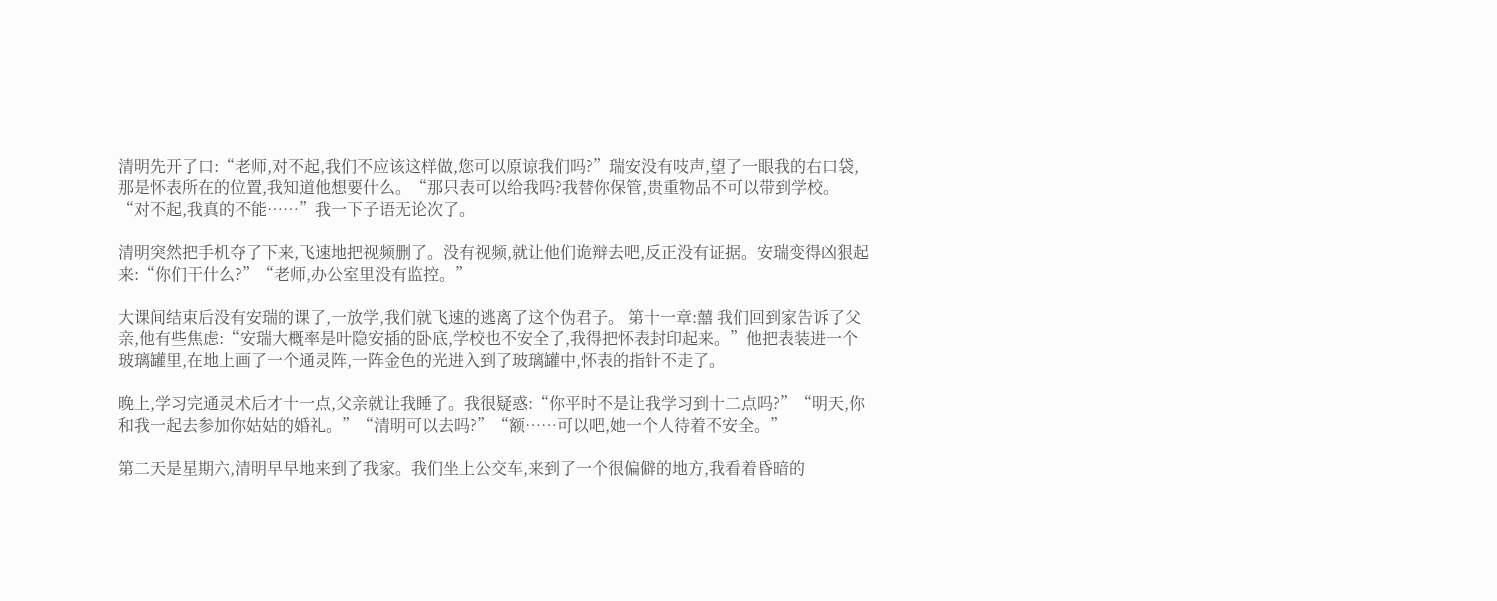清明先开了口:“老师,对不起,我们不应该这样做,您可以原谅我们吗?”瑞安没有吱声,望了一眼我的右口袋,那是怀表所在的位置,我知道他想要什么。“那只表可以给我吗?我替你保管,贵重物品不可以带到学校。“对不起,我真的不能……”我一下子语无论次了。

清明突然把手机夺了下来,飞速地把视频删了。没有视频,就让他们诡辩去吧,反正没有证据。安瑞变得凶狠起来:“你们干什么?”“老师,办公室里没有监控。”

大课间结束后没有安瑞的课了,一放学,我们就飞速的逃离了这个伪君子。 第十一章:囍 我们回到家告诉了父亲,他有些焦虑:“安瑞大概率是叶隐安插的卧底,学校也不安全了,我得把怀表封印起来。”他把表装进一个玻璃罐里,在地上画了一个通灵阵,一阵金色的光进入到了玻璃罐中,怀表的指针不走了。

晚上,学习完通灵术后才十一点,父亲就让我睡了。我很疑惑:“你平时不是让我学习到十二点吗?”“明天,你和我一起去参加你姑姑的婚礼。”“清明可以去吗?”“额……可以吧,她一个人待着不安全。”

第二天是星期六,清明早早地来到了我家。我们坐上公交车,来到了一个很偏僻的地方,我看着昏暗的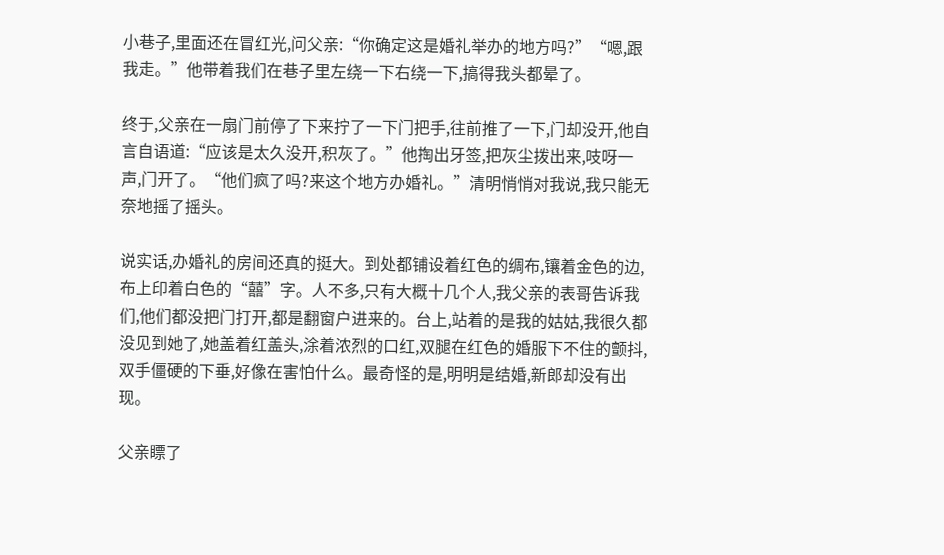小巷子,里面还在冒红光,问父亲:“你确定这是婚礼举办的地方吗?”“嗯,跟我走。”他带着我们在巷子里左绕一下右绕一下,搞得我头都晕了。

终于,父亲在一扇门前停了下来拧了一下门把手,往前推了一下,门却没开,他自言自语道:“应该是太久没开,积灰了。”他掏出牙签,把灰尘拨出来,吱呀一声,门开了。“他们疯了吗?来这个地方办婚礼。”清明悄悄对我说,我只能无奈地摇了摇头。

说实话,办婚礼的房间还真的挺大。到处都铺设着红色的绸布,镶着金色的边,布上印着白色的“囍”字。人不多,只有大概十几个人,我父亲的表哥告诉我们,他们都没把门打开,都是翻窗户进来的。台上,站着的是我的姑姑,我很久都没见到她了,她盖着红盖头,涂着浓烈的口红,双腿在红色的婚服下不住的颤抖,双手僵硬的下垂,好像在害怕什么。最奇怪的是,明明是结婚,新郎却没有出现。

父亲瞟了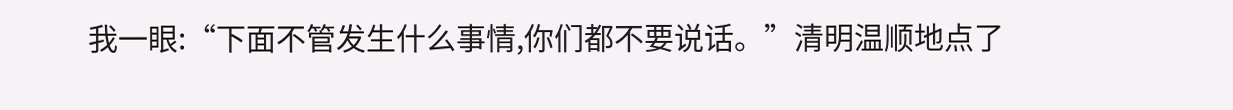我一眼:“下面不管发生什么事情,你们都不要说话。”清明温顺地点了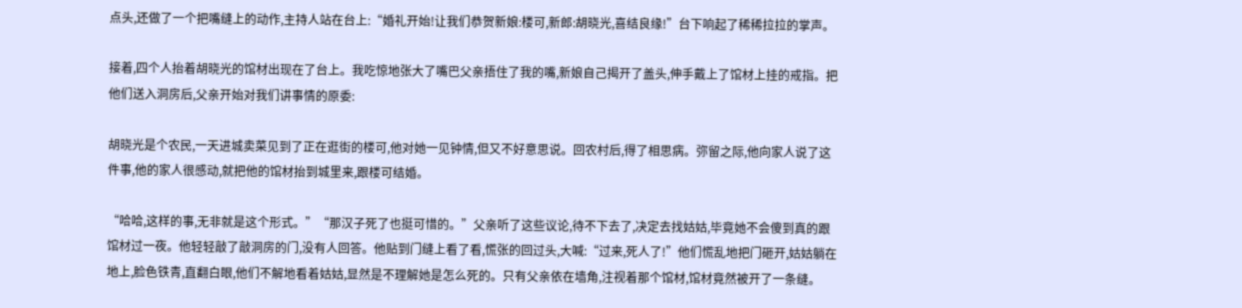点头,还做了一个把嘴缝上的动作,主持人站在台上:“婚礼开始!让我们恭贺新娘:楼可,新郎:胡晓光,喜结良缘!”台下响起了稀稀拉拉的掌声。

接着,四个人抬着胡晓光的馆材出现在了台上。我吃惊地张大了嘴巴父亲捂住了我的嘴,新娘自己揭开了盖头,伸手戴上了馆材上挂的戒指。把他们送入洞房后,父亲开始对我们讲事情的原委:

胡晓光是个农民,一天进城卖菜见到了正在逛街的楼可,他对她一见钟情,但又不好意思说。回农村后,得了相思病。弥留之际,他向家人说了这件事,他的家人很感动,就把他的馆材抬到城里来,跟楼可结婚。

“哈哈,这样的事,无非就是这个形式。”“那汉子死了也挺可惜的。”父亲听了这些议论,待不下去了,决定去找姑姑,毕竟她不会傻到真的跟馆材过一夜。他轻轻敲了敲洞房的门,没有人回答。他贴到门缝上看了看,慌张的回过头,大喊:“过来,死人了!”他们慌乱地把门砸开,姑姑躺在地上,脸色铁青,直翻白眼,他们不解地看着姑姑,显然是不理解她是怎么死的。只有父亲依在墙角,注视着那个馆材,馆材竟然被开了一条缝。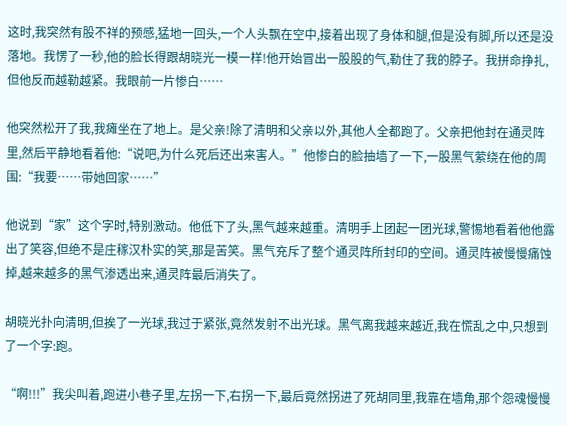这时,我突然有股不祥的预感,猛地一回头,一个人头飘在空中,接着出现了身体和腿,但是没有脚,所以还是没落地。我愣了一秒,他的脸长得跟胡晓光一模一样!他开始冒出一股股的气,勒住了我的脖子。我拼命挣扎,但他反而越勒越紧。我眼前一片惨白……

他突然松开了我,我瘫坐在了地上。是父亲!除了清明和父亲以外,其他人全都跑了。父亲把他封在通灵阵里,然后平静地看着他:“说吧,为什么死后还出来害人。”他惨白的脸抽墙了一下,一股黑气萦绕在他的周围:“我要……带她回家……”

他说到“家”这个字时,特别激动。他低下了头,黑气越来越重。清明手上团起一团光球,警惕地看着他他露出了笑容,但绝不是庄稼汉朴实的笑,那是苦笑。黑气充斥了整个通灵阵所封印的空间。通灵阵被慢慢痛蚀掉,越来越多的黑气渗透出来,通灵阵最后消失了。

胡晓光扑向清明,但挨了一光球,我过于紧张,竟然发射不出光球。黑气离我越来越近,我在慌乱之中,只想到了一个字:跑。

“啊!!!”我尖叫着,跑进小巷子里,左拐一下,右拐一下,最后竟然拐进了死胡同里,我靠在墙角,那个怨魂慢慢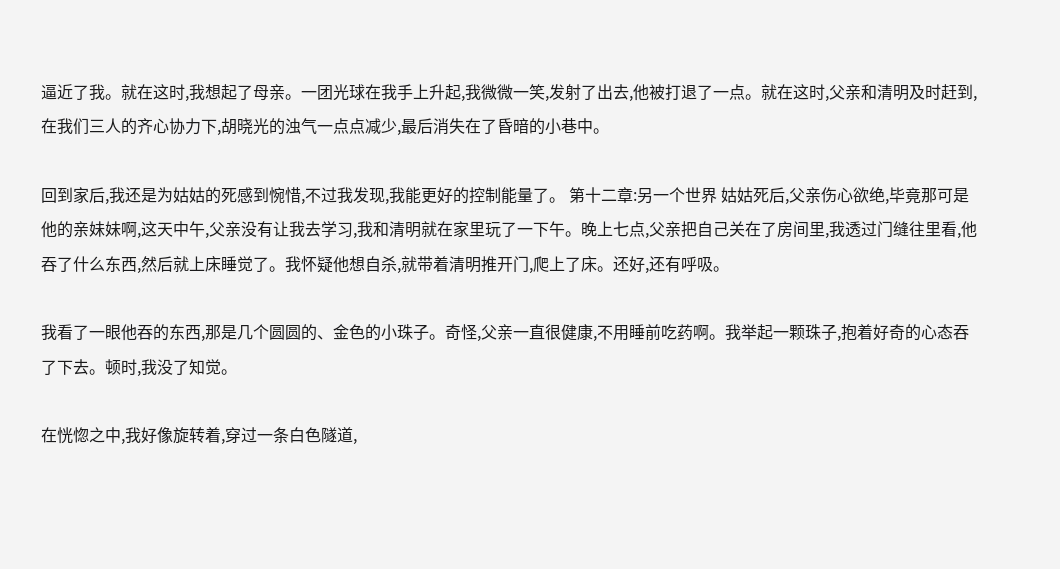逼近了我。就在这时,我想起了母亲。一团光球在我手上升起,我微微一笑,发射了出去,他被打退了一点。就在这时,父亲和清明及时赶到,在我们三人的齐心协力下,胡晓光的浊气一点点减少,最后消失在了昏暗的小巷中。

回到家后,我还是为姑姑的死感到惋惜,不过我发现,我能更好的控制能量了。 第十二章:另一个世界 姑姑死后,父亲伤心欲绝,毕竟那可是他的亲妹妹啊,这天中午,父亲没有让我去学习,我和清明就在家里玩了一下午。晚上七点,父亲把自己关在了房间里,我透过门缝往里看,他吞了什么东西,然后就上床睡觉了。我怀疑他想自杀,就带着清明推开门,爬上了床。还好,还有呼吸。

我看了一眼他吞的东西,那是几个圆圆的、金色的小珠子。奇怪,父亲一直很健康,不用睡前吃药啊。我举起一颗珠子,抱着好奇的心态吞了下去。顿时,我没了知觉。

在恍惚之中,我好像旋转着,穿过一条白色隧道,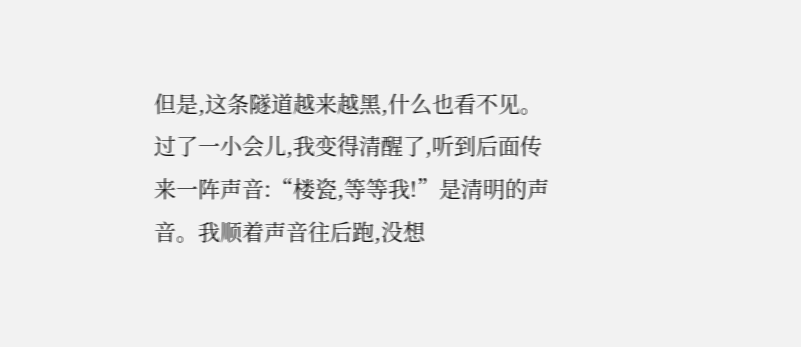但是,这条隧道越来越黑,什么也看不见。过了一小会儿,我变得清醒了,听到后面传来一阵声音:“楼瓷,等等我!”是清明的声音。我顺着声音往后跑,没想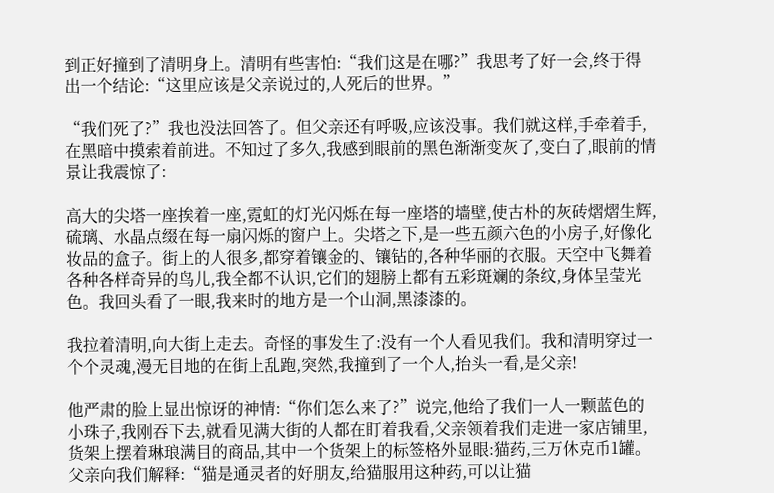到正好撞到了清明身上。清明有些害怕:“我们这是在哪?”我思考了好一会,终于得出一个结论:“这里应该是父亲说过的,人死后的世界。”

“我们死了?”我也没法回答了。但父亲还有呼吸,应该没事。我们就这样,手牵着手,在黑暗中摸索着前进。不知过了多久,我感到眼前的黑色渐渐变灰了,变白了,眼前的情景让我震惊了:

高大的尖塔一座挨着一座,霓虹的灯光闪烁在每一座塔的墙壁,使古朴的灰砖熠熠生辉,硫璃、水晶点缀在每一扇闪烁的窗户上。尖塔之下,是一些五颜六色的小房子,好像化妆品的盒子。街上的人很多,都穿着镶金的、镶钻的,各种华丽的衣服。天空中飞舞着各种各样奇异的鸟儿,我全都不认识,它们的翅膀上都有五彩斑斓的条纹,身体呈莹光色。我回头看了一眼,我来时的地方是一个山洞,黑漆漆的。

我拉着清明,向大街上走去。奇怪的事发生了:没有一个人看见我们。我和清明穿过一个个灵魂,漫无目地的在街上乱跑,突然,我撞到了一个人,抬头一看,是父亲!

他严肃的脸上显出惊讶的神情:“你们怎么来了?”说完,他给了我们一人一颗蓝色的小珠子,我刚吞下去,就看见满大街的人都在盯着我看,父亲领着我们走进一家店铺里,货架上摆着琳琅满目的商品,其中一个货架上的标签格外显眼:猫药,三万休克币1罐。父亲向我们解释:“猫是通灵者的好朋友,给猫服用这种药,可以让猫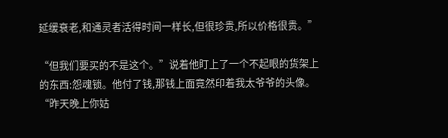延缓衰老,和通灵者活得时间一样长,但很珍贵,所以价格很贵。”

“但我们要买的不是这个。”说着他盯上了一个不起眼的货架上的东西:怨魂锁。他付了钱,那钱上面竟然印着我太爷爷的头像。“昨天晚上你姑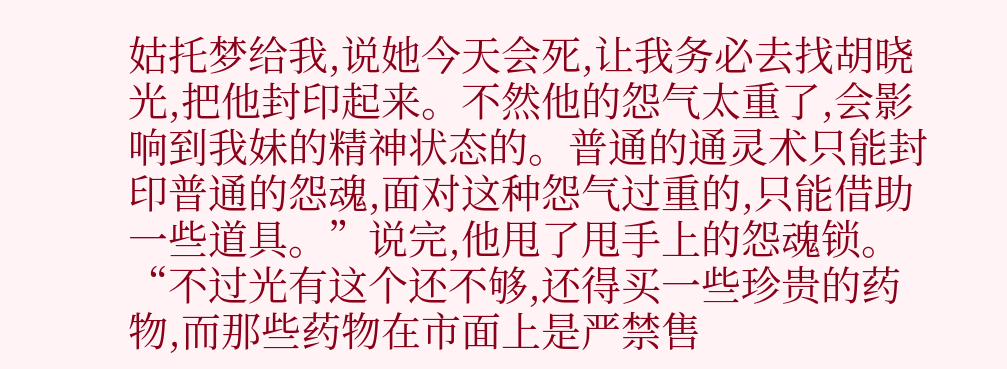姑托梦给我,说她今天会死,让我务必去找胡晓光,把他封印起来。不然他的怨气太重了,会影响到我妹的精神状态的。普通的通灵术只能封印普通的怨魂,面对这种怨气过重的,只能借助一些道具。”说完,他甩了甩手上的怨魂锁。“不过光有这个还不够,还得买一些珍贵的药物,而那些药物在市面上是严禁售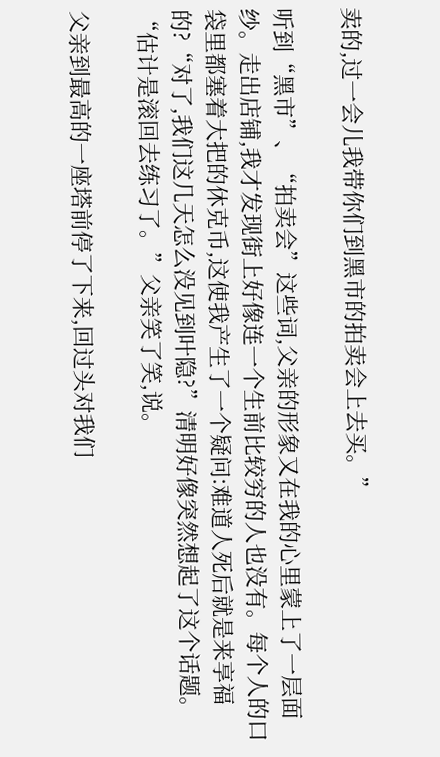卖的,过一会儿我带你们到黑市的拍卖会上去买。”

听到“黑市”、“拍卖会”这些词,父亲的形象又在我的心里蒙上了一层面纱。走出店铺,我才发现街上好像连一个生前比较穷的人也没有。每个人的口袋里都塞着大把的休克币,这使我产生了一个疑问:难道人死后就是来享福的?“对了,我们这几天怎么没见到叶隐?”清明好像突然想起了这个话题。“估计是滚回去练习了。”父亲笑了笑,说。

父亲到最高的一座塔前停了下来,回过头对我们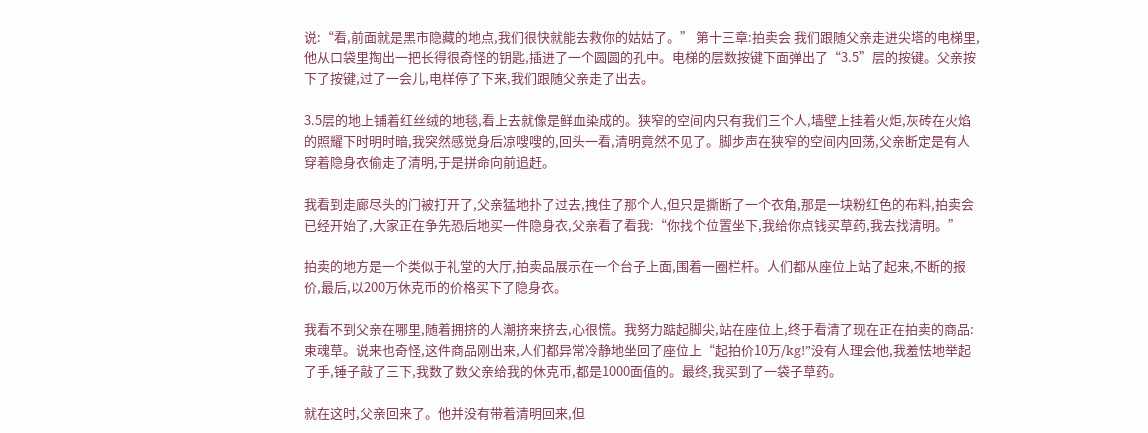说:“看,前面就是黑市隐藏的地点,我们很快就能去救你的姑姑了。” 第十三章:拍卖会 我们跟随父亲走进尖塔的电梯里,他从口袋里掏出一把长得很奇怪的钥匙,插进了一个圆圆的孔中。电梯的层数按键下面弹出了“3.5”层的按键。父亲按下了按键,过了一会儿,电样停了下来,我们跟随父亲走了出去。

3.5层的地上铺着红丝绒的地毯,看上去就像是鲜血染成的。狭窄的空间内只有我们三个人,墙壁上挂着火炬,灰砖在火焰的照耀下时明时暗,我突然感觉身后凉嗖嗖的,回头一看,清明竟然不见了。脚步声在狭窄的空间内回荡,父亲断定是有人穿着隐身衣偷走了清明,于是拼命向前追赶。

我看到走廊尽头的门被打开了,父亲猛地扑了过去,拽住了那个人,但只是撕断了一个衣角,那是一块粉红色的布料,拍卖会已经开始了,大家正在争先恐后地买一件隐身衣,父亲看了看我:“你找个位置坐下,我给你点钱买草药,我去找清明。”

拍卖的地方是一个类似于礼堂的大厅,拍卖品展示在一个台子上面,围着一圈栏杆。人们都从座位上站了起来,不断的报价,最后,以200万休克币的价格买下了隐身衣。

我看不到父亲在哪里,随着拥挤的人潮挤来挤去,心很慌。我努力踮起脚尖,站在座位上,终于看清了现在正在拍卖的商品:束魂草。说来也奇怪,这件商品刚出来,人们都异常冷静地坐回了座位上“起拍价10万/kg!”没有人理会他,我羞怯地举起了手,锤子敲了三下,我数了数父亲给我的休克币,都是1000面值的。最终,我买到了一袋子草药。

就在这时,父亲回来了。他并没有带着清明回来,但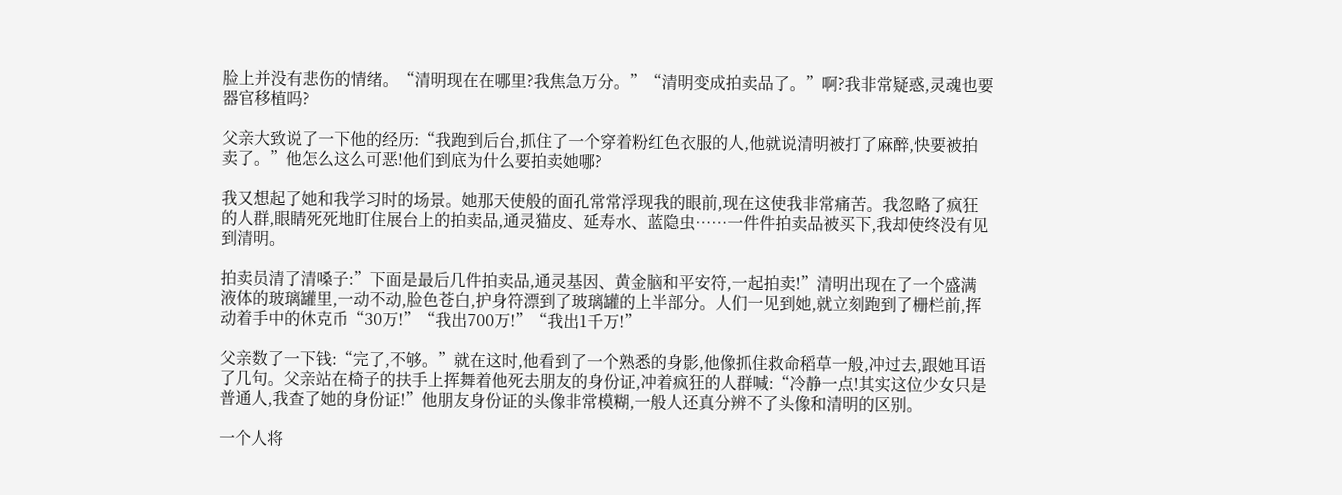脸上并没有悲伤的情绪。“清明现在在哪里?我焦急万分。”“清明变成拍卖品了。”啊?我非常疑惑,灵魂也要器官移植吗?

父亲大致说了一下他的经历:“我跑到后台,抓住了一个穿着粉红色衣服的人,他就说清明被打了麻醉,快要被拍卖了。”他怎么这么可恶!他们到底为什么要拍卖她哪?

我又想起了她和我学习时的场景。她那天使般的面孔常常浮现我的眼前,现在这使我非常痛苦。我忽略了疯狂的人群,眼睛死死地盯住展台上的拍卖品,通灵猫皮、延寿水、蓝隐虫……一件件拍卖品被买下,我却使终没有见到清明。

拍卖员清了清嗓子:”下面是最后几件拍卖品,通灵基因、黄金脑和平安符,一起拍卖!”清明出现在了一个盛满液体的玻璃罐里,一动不动,脸色苍白,护身符漂到了玻璃罐的上半部分。人们一见到她,就立刻跑到了栅栏前,挥动着手中的休克币“30万!”“我出700万!”“我出1千万!”

父亲数了一下钱:“完了,不够。”就在这时,他看到了一个熟悉的身影,他像抓住救命稻草一般,冲过去,跟她耳语了几句。父亲站在椅子的扶手上挥舞着他死去朋友的身份证,冲着疯狂的人群喊:“冷静一点!其实这位少女只是普通人,我查了她的身份证!”他朋友身份证的头像非常模糊,一般人还真分辨不了头像和清明的区别。

一个人将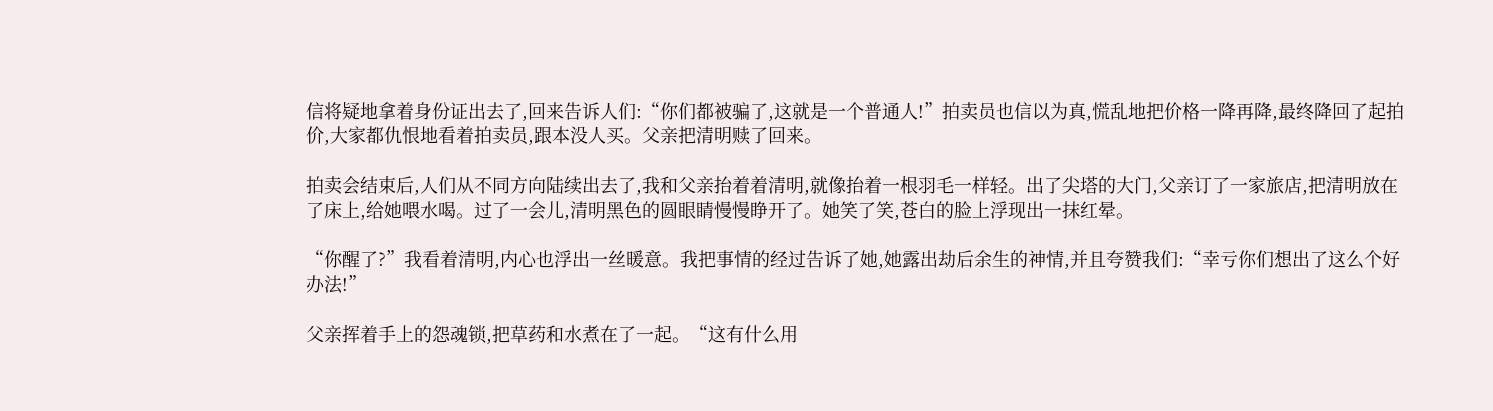信将疑地拿着身份证出去了,回来告诉人们:“你们都被骗了,这就是一个普通人!”拍卖员也信以为真,慌乱地把价格一降再降,最终降回了起拍价,大家都仇恨地看着拍卖员,跟本没人买。父亲把清明赎了回来。

拍卖会结束后,人们从不同方向陆续出去了,我和父亲抬着着清明,就像抬着一根羽毛一样轻。出了尖塔的大门,父亲订了一家旅店,把清明放在了床上,给她喂水喝。过了一会儿,清明黑色的圆眼睛慢慢睁开了。她笑了笑,苍白的脸上浮现出一抹红晕。

“你醒了?”我看着清明,内心也浮出一丝暖意。我把事情的经过告诉了她,她露出劫后余生的神情,并且夸赞我们:“幸亏你们想出了这么个好办法!”

父亲挥着手上的怨魂锁,把草药和水煮在了一起。“这有什么用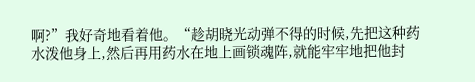啊?”我好奇地看着他。“趁胡晓光动弹不得的时候,先把这种药水泼他身上,然后再用药水在地上画锁魂阵,就能牢牢地把他封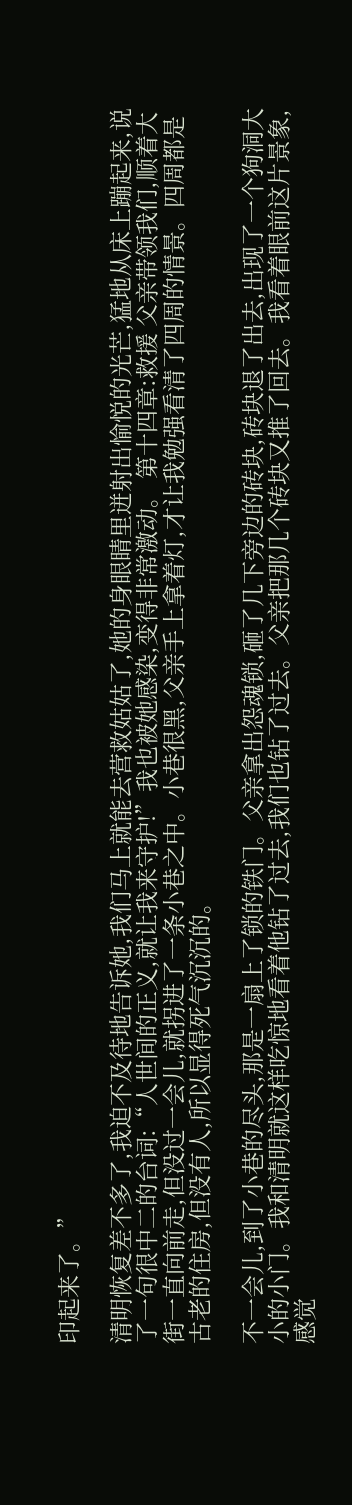印起来了。”

清明恢复差不多了,我迫不及待地告诉她,我们马上就能去营救姑姑了,她的身眼睛里迸射出愉悦的光芒,猛地从床上蹦起来,说了一句很中二的台词:“人世间的正义,就让我来守护!”我也被她感染,变得非常激动。 第十四章:救援 父亲带领我们,顺着大街一直向前走,但没过一会儿,就拐进了一条小巷之中。小巷很黑,父亲手上拿着灯,才让我勉强看清了四周的情景。四周都是古老的住房,但没有人,所以显得死气沉沉的。

不一会儿,到了小巷的尽头,那是一扇上了锁的铁门。父亲拿出怨魂锁,砸了几下旁边的砖块,砖块退了出去,出现了一个狗洞大小的小门。我和清明就这样吃惊地看着他钻了过去,我们也钻了过去。父亲把那几个砖块又推了回去。我看着眼前这片景象,感觉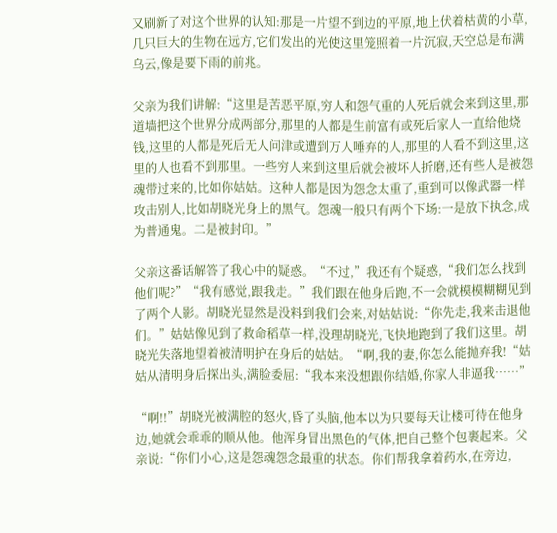又刷新了对这个世界的认知:那是一片望不到边的平原,地上伏着枯黄的小草,几只巨大的生物在远方,它们发出的光使这里笼照着一片沉寂,天空总是布满乌云,像是要下雨的前兆。

父亲为我们讲解:“这里是苦恶平原,穷人和怨气重的人死后就会来到这里,那道墙把这个世界分成两部分,那里的人都是生前富有或死后家人一直给他烧钱,这里的人都是死后无人问津或遭到万人唾弃的人,那里的人看不到这里,这里的人也看不到那里。一些穷人来到这里后就会被坏人折磨,还有些人是被怨魂带过来的,比如你姑姑。这种人都是因为怨念太重了,重到可以像武器一样攻击别人,比如胡晓光身上的黑气。怨魂一般只有两个下场:一是放下执念,成为普通鬼。二是被封印。”

父亲这番话解答了我心中的疑惑。“不过,”我还有个疑惑,“我们怎么找到他们呢?”“我有感觉,跟我走。”我们跟在他身后跑,不一会就模模糊糊见到了两个人影。胡晓光显然是没料到我们会来,对姑姑说:“你先走,我来击退他们。”姑姑像见到了救命稻草一样,没理胡晓光,飞快地跑到了我们这里。胡晓光失落地望着被清明护在身后的姑姑。“啊,我的妻,你怎么能抛弃我!“姑姑从清明身后探出头,满脸委屈:“我本来没想跟你结婚,你家人非逼我……”

“啊!!”胡晓光被满腔的怒火,昏了头脑,他本以为只要每天让楼可待在他身边,她就会乖乖的顺从他。他浑身冒出黑色的气体,把自己整个包裹起来。父亲说:“你们小心,这是怨魂怨念最重的状态。你们帮我拿着药水,在旁边,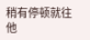稍有停顿就往他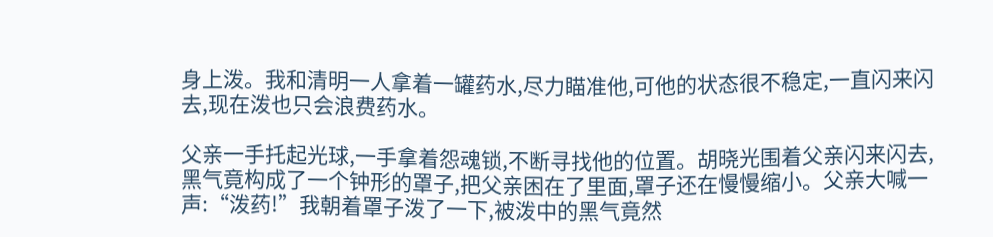身上泼。我和清明一人拿着一罐药水,尽力瞄准他,可他的状态很不稳定,一直闪来闪去,现在泼也只会浪费药水。

父亲一手托起光球,一手拿着怨魂锁,不断寻找他的位置。胡晓光围着父亲闪来闪去,黑气竟构成了一个钟形的罩子,把父亲困在了里面,罩子还在慢慢缩小。父亲大喊一声:“泼药!”我朝着罩子泼了一下,被泼中的黑气竟然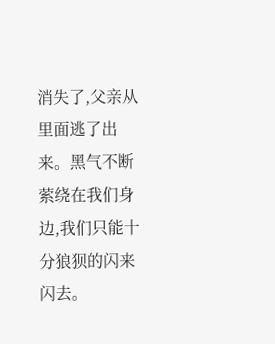消失了,父亲从里面逃了出来。黑气不断萦绕在我们身边,我们只能十分狼狈的闪来闪去。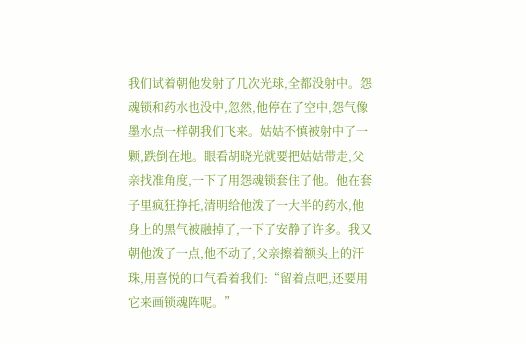我们试着朝他发射了几次光球,全都没射中。怨魂锁和药水也没中,忽然,他停在了空中,怨气像墨水点一样朝我们飞来。姑姑不慎被射中了一颗,跌倒在地。眼看胡晓光就要把姑姑带走,父亲找准角度,一下了用怨魂锁套住了他。他在套子里疯狂挣托,清明给他泼了一大半的药水,他身上的黑气被融掉了,一下了安静了许多。我又朝他泼了一点,他不动了,父亲擦着额头上的汗珠,用喜悦的口气看着我们:“留着点吧,还要用它来画锁魂阵呢。”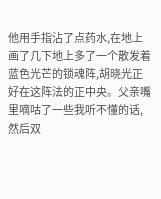他用手指沾了点药水,在地上画了几下地上多了一个散发着蓝色光芒的锁魂阵,胡晓光正好在这阵法的正中央。父亲嘴里嘀咕了一些我听不懂的话,然后双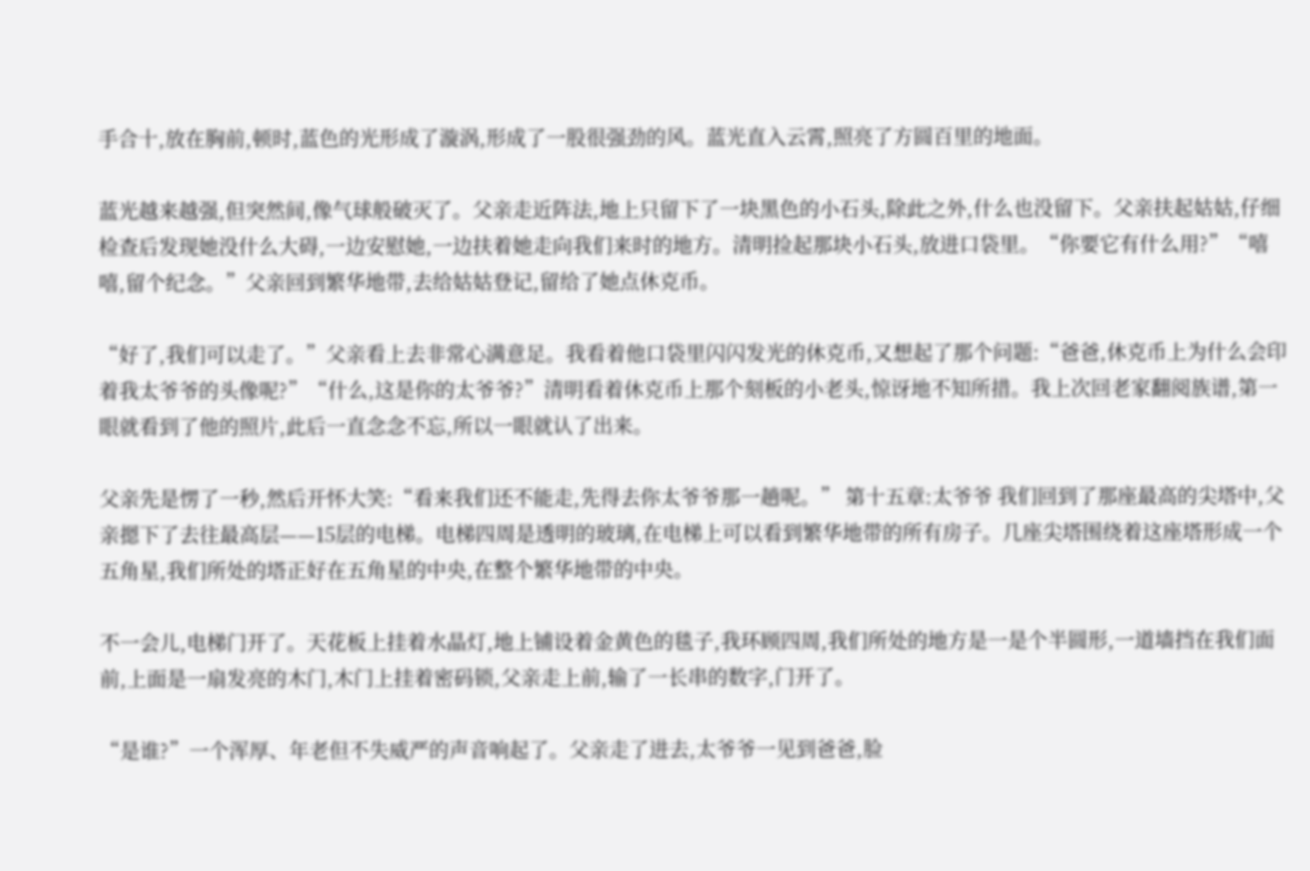手合十,放在胸前,顿时,蓝色的光形成了漩涡,形成了一股很强劲的风。蓝光直入云霄,照亮了方圆百里的地面。

蓝光越来越强,但突然间,像气球般破灭了。父亲走近阵法,地上只留下了一块黑色的小石头,除此之外,什么也没留下。父亲扶起姑姑,仔细检查后发现她没什么大碍,一边安慰她,一边扶着她走向我们来时的地方。清明捡起那块小石头,放进口袋里。“你要它有什么用?”“嘻嘻,留个纪念。”父亲回到繁华地带,去给姑姑登记,留给了她点休克币。

“好了,我们可以走了。”父亲看上去非常心满意足。我看着他口袋里闪闪发光的休克币,又想起了那个问题:“爸爸,休克币上为什么会印着我太爷爷的头像呢?”“什么,这是你的太爷爷?”清明看着休克币上那个刻板的小老头,惊讶地不知所措。我上次回老家翻阅族谱,第一眼就看到了他的照片,此后一直念念不忘,所以一眼就认了出来。

父亲先是愣了一秒,然后开怀大笑:“看来我们还不能走,先得去你太爷爷那一趟呢。” 第十五章:太爷爷 我们回到了那座最高的尖塔中,父亲摁下了去往最高层——15层的电梯。电梯四周是透明的玻璃,在电梯上可以看到繁华地带的所有房子。几座尖塔围绕着这座塔形成一个五角星,我们所处的塔正好在五角星的中央,在整个繁华地带的中央。

不一会儿,电梯门开了。天花板上挂着水晶灯,地上铺设着金黄色的毯子,我环顾四周,我们所处的地方是一是个半圆形,一道墙挡在我们面前,上面是一扇发亮的木门,木门上挂着密码锁,父亲走上前,输了一长串的数字,门开了。

“是谁?”一个浑厚、年老但不失威严的声音响起了。父亲走了进去,太爷爷一见到爸爸,脸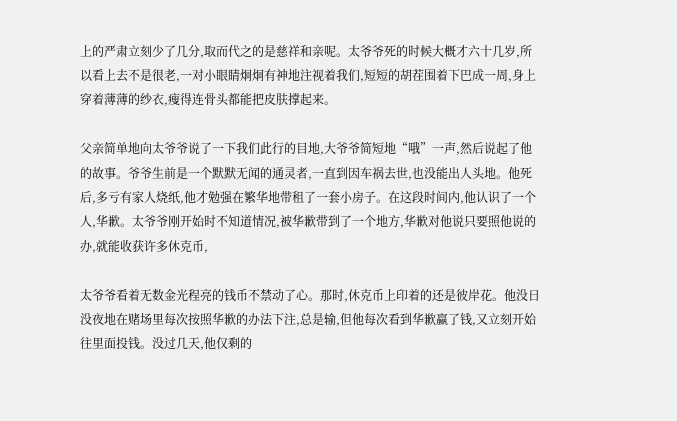上的严肃立刻少了几分,取而代之的是慈祥和亲呢。太爷爷死的时候大概才六十几岁,所以看上去不是很老,一对小眼睛炯炯有神地注视着我们,短短的胡茬围着下巴成一周,身上穿着薄薄的纱衣,瘦得连骨头都能把皮肤撑起来。

父亲简单地向太爷爷说了一下我们此行的目地,大爷爷简短地“哦”一声,然后说起了他的故事。爷爷生前是一个默默无闻的通灵者,一直到因车祸去世,也没能出人头地。他死后,多亏有家人烧纸,他才勉强在繁华地带租了一套小房子。在这段时间内,他认识了一个人,华歉。太爷爷刚开始时不知道情况,被华歉带到了一个地方,华歉对他说只要照他说的办,就能收获许多休克币,

太爷爷看着无数金光程亮的钱币不禁动了心。那时,休克币上印着的还是彼岸花。他没日没夜地在赌场里每次按照华歉的办法下注,总是输,但他每次看到华歉赢了钱,又立刻开始往里面投钱。没过几天,他仅剩的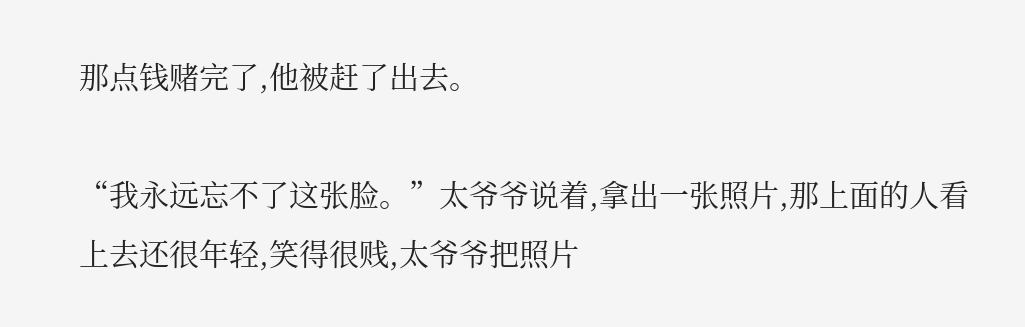那点钱赌完了,他被赶了出去。

“我永远忘不了这张脸。”太爷爷说着,拿出一张照片,那上面的人看上去还很年轻,笑得很贱,太爷爷把照片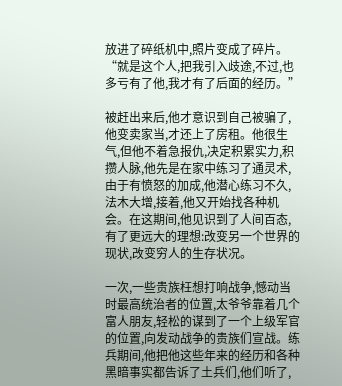放进了碎纸机中,照片变成了碎片。“就是这个人,把我引入歧途,不过,也多亏有了他,我才有了后面的经历。”

被赶出来后,他才意识到自己被骗了,他变卖家当,才还上了房租。他很生气,但他不着急报仇,决定积累实力,积攒人脉,他先是在家中练习了通灵术,由于有愤怒的加成,他潜心练习不久,法木大增,接着,他又开始找各种机会。在这期间,他见识到了人间百态,有了更远大的理想:改变另一个世界的现状,改变穷人的生存状况。

一次,一些贵族枉想打响战争,憾动当时最高统治者的位置,太爷爷靠着几个富人朋友,轻松的谋到了一个上级军官的位置,向发动战争的贵族们宣战。练兵期间,他把他这些年来的经历和各种黑暗事实都告诉了土兵们,他们听了,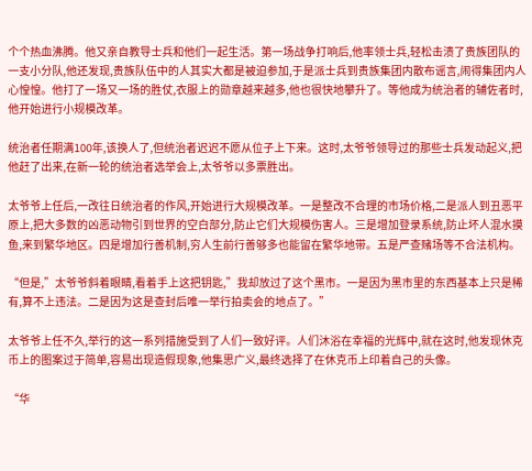个个热血沸腾。他又亲自教导士兵和他们一起生活。第一场战争打响后,他率领士兵,轻松击溃了贵族团队的一支小分队,他还发现,贵族队伍中的人其实大都是被迫参加,于是派士兵到贵族集团内散布谣言,闹得集团内人心惶惶。他打了一场又一场的胜仗,衣服上的勋章越来越多,他也很快地攀升了。等他成为统治者的辅佐者时,他开始进行小规模改革。

统治者任期满100年,该换人了,但统治者迟迟不愿从位子上下来。这时,太爷爷领导过的那些士兵发动起义,把他赶了出来,在新一轮的统治者选举会上,太爷爷以多票胜出。

太爷爷上任后,一改往日统治者的作风,开始进行大规模改革。一是整改不合理的市场价格,二是派人到丑恶平原上,把大多数的凶恶动物引到世界的空白部分,防止它们大规模伤害人。三是增加登录系统,防止坏人混水摸鱼,来到繁华地区。四是增加行善机制,穷人生前行善够多也能留在繁华地带。五是严查赌场等不合法机构。

“但是,”太爷爷斜着眼睛,看着手上这把钥匙,”我却放过了这个黑市。一是因为黑市里的东西基本上只是稀有,算不上违法。二是因为这是查封后唯一举行拍卖会的地点了。”

太爷爷上任不久,举行的这一系列措施受到了人们一致好评。人们沐浴在幸福的光辉中,就在这时,他发现休克币上的图案过于简单,容易出现造假现象,他集思广义,最终选择了在休克币上印着自己的头像。

“华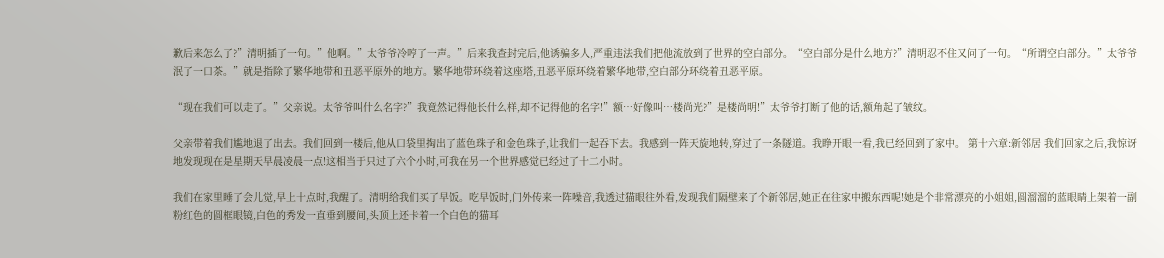歉后来怎么了?”清明插了一句。”他啊。”太爷爷冷哼了一声。”后来我查封完后,他诱骗多人,严重违法我们把他流放到了世界的空白部分。“空白部分是什么地方?”清明忍不住又问了一句。“所谓空白部分。”太爷爷泯了一口茶。”就是指除了繁华地带和丑恶平原外的地方。繁华地带环绕着这座塔,丑恶平原环绕着繁华地带,空白部分环绕着丑恶平原。

“现在我们可以走了。”父亲说。太爷爷叫什么名字?”我竟然记得他长什么样,却不记得他的名字!”额…好像叫…楼尚光?”是楼尚明!”太爷爷打断了他的话,额角起了皱纹。

父亲带着我们尴地退了出去。我们回到一楼后,他从口袋里掏出了蓝色珠子和金色珠子,让我们一起吞下去。我感到一阵天旋地转,穿过了一条隧道。我睁开眼一看,我已经回到了家中。 第十六章:新邻居 我们回家之后,我惊讶地发现现在是星期天早晨凌晨一点!这相当于只过了六个小时,可我在另一个世界感觉已经过了十二小时。

我们在家里睡了会儿觉,早上十点时,我醒了。清明给我们买了早饭。吃早饭时,门外传来一阵噪音,我透过猫眼往外看,发现我们隔壁来了个新邻居,她正在往家中搬东西呢!她是个非常漂亮的小姐姐,圆溜溜的蓝眼睛上架着一副粉红色的圆框眼镜,白色的秀发一直垂到腰间,头顶上还卡着一个白色的猫耳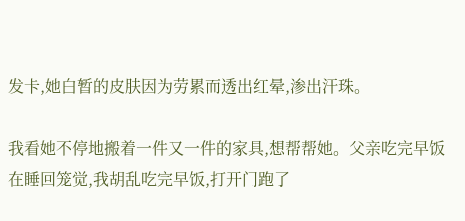发卡,她白暂的皮肤因为劳累而透出红晕,渗出汗珠。

我看她不停地搬着一件又一件的家具,想帮帮她。父亲吃完早饭在睡回笼觉,我胡乱吃完早饭,打开门跑了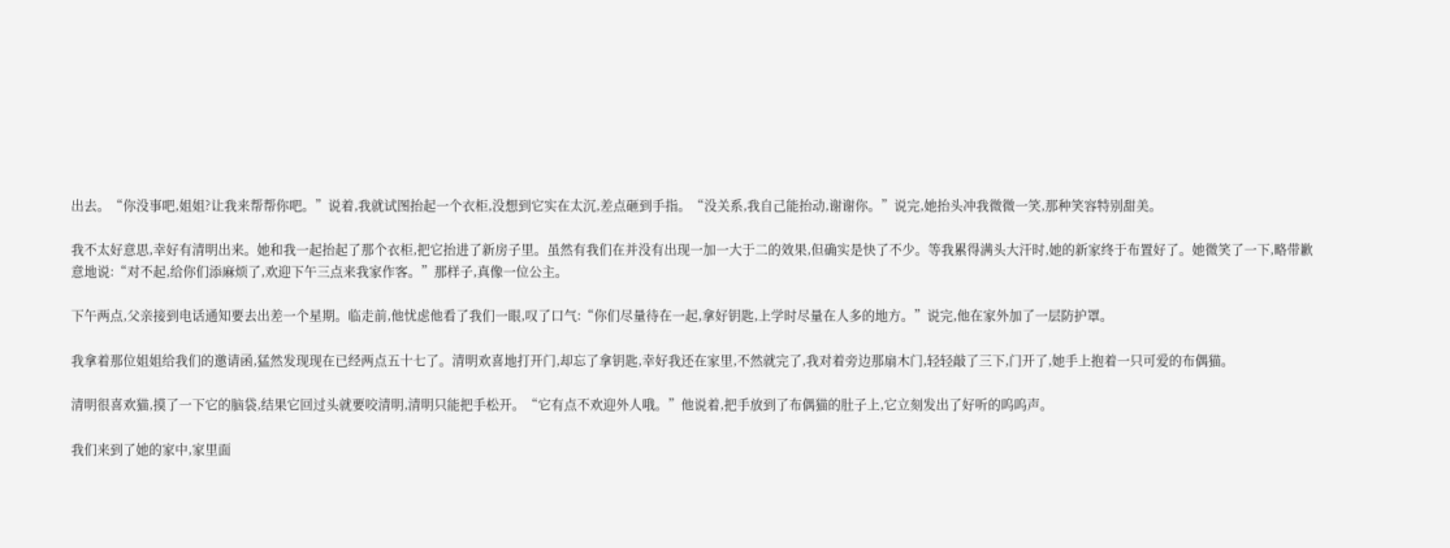出去。“你没事吧,姐姐?让我来帮帮你吧。”说着,我就试图抬起一个衣柜,没想到它实在太沉,差点砸到手指。“没关系,我自己能抬动,谢谢你。”说完,她抬头冲我微微一笑,那种笑容特别甜美。

我不太好意思,幸好有清明出来。她和我一起抬起了那个衣柜,把它抬进了新房子里。虽然有我们在并没有出现一加一大于二的效果,但确实是快了不少。等我累得满头大汗时,她的新家终于布置好了。她微笑了一下,略带歉意地说:“对不起,给你们添麻烦了,欢迎下午三点来我家作客。”那样子,真像一位公主。

下午两点,父亲接到电话通知要去出差一个星期。临走前,他忧虑他看了我们一眼,叹了口气:“你们尽量待在一起,拿好钥匙,上学时尽量在人多的地方。”说完,他在家外加了一层防护罩。

我拿着那位姐姐给我们的邀请函,猛然发现现在已经两点五十七了。清明欢喜地打开门,却忘了拿钥匙,幸好我还在家里,不然就完了,我对着旁边那扇木门,轻轻敲了三下,门开了,她手上抱着一只可爱的布偶猫。

清明很喜欢猫,摸了一下它的脑袋,结果它回过头就要咬清明,清明只能把手松开。“它有点不欢迎外人哦。”他说着,把手放到了布偶猫的肚子上,它立刻发出了好听的呜呜声。

我们来到了她的家中,家里面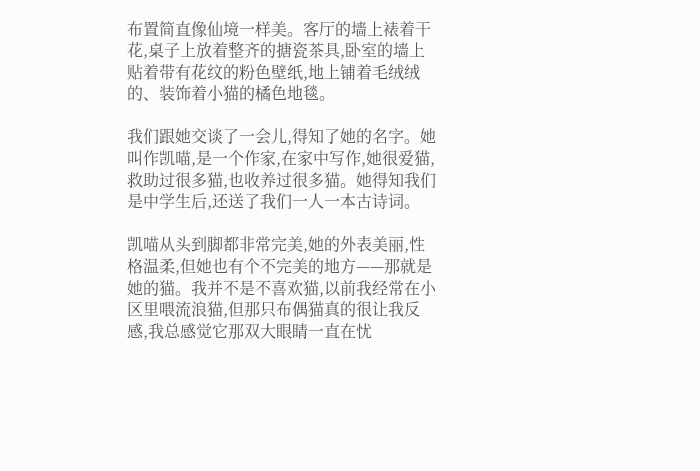布置简直像仙境一样美。客厅的墙上裱着干花,桌子上放着整齐的搪瓷茶具,卧室的墙上贴着带有花纹的粉色壁纸,地上铺着毛绒绒的、装饰着小猫的橘色地毯。

我们跟她交谈了一会儿,得知了她的名字。她叫作凯喵,是一个作家,在家中写作,她很爱猫,救助过很多猫,也收养过很多猫。她得知我们是中学生后,还送了我们一人一本古诗词。

凯喵从头到脚都非常完美,她的外表美丽,性格温柔,但她也有个不完美的地方——那就是她的猫。我并不是不喜欢猫,以前我经常在小区里喂流浪猫,但那只布偶猫真的很让我反感,我总感觉它那双大眼睛一直在忧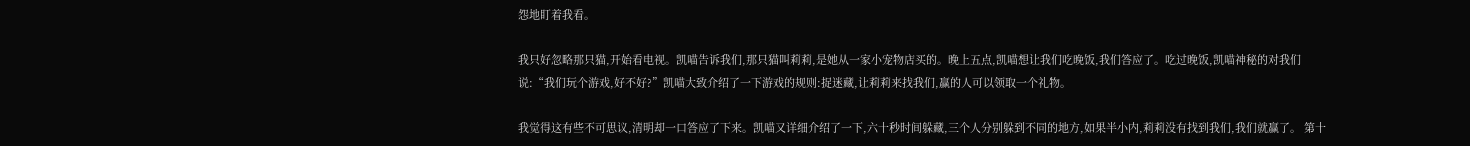怨地盯着我看。

我只好忽略那只猫,开始看电视。凯喵告诉我们,那只猫叫莉莉,是她从一家小宠物店买的。晚上五点,凯喵想让我们吃晚饭,我们答应了。吃过晚饭,凯喵神秘的对我们说:“我们玩个游戏,好不好?”凯喵大致介绍了一下游戏的规则:捉迷藏,让莉莉来找我们,赢的人可以领取一个礼物。

我觉得这有些不可思议,清明却一口答应了下来。凯喵又详细介绍了一下,六十秒时间躲藏,三个人分别躲到不同的地方,如果半小内,莉莉没有找到我们,我们就赢了。 第十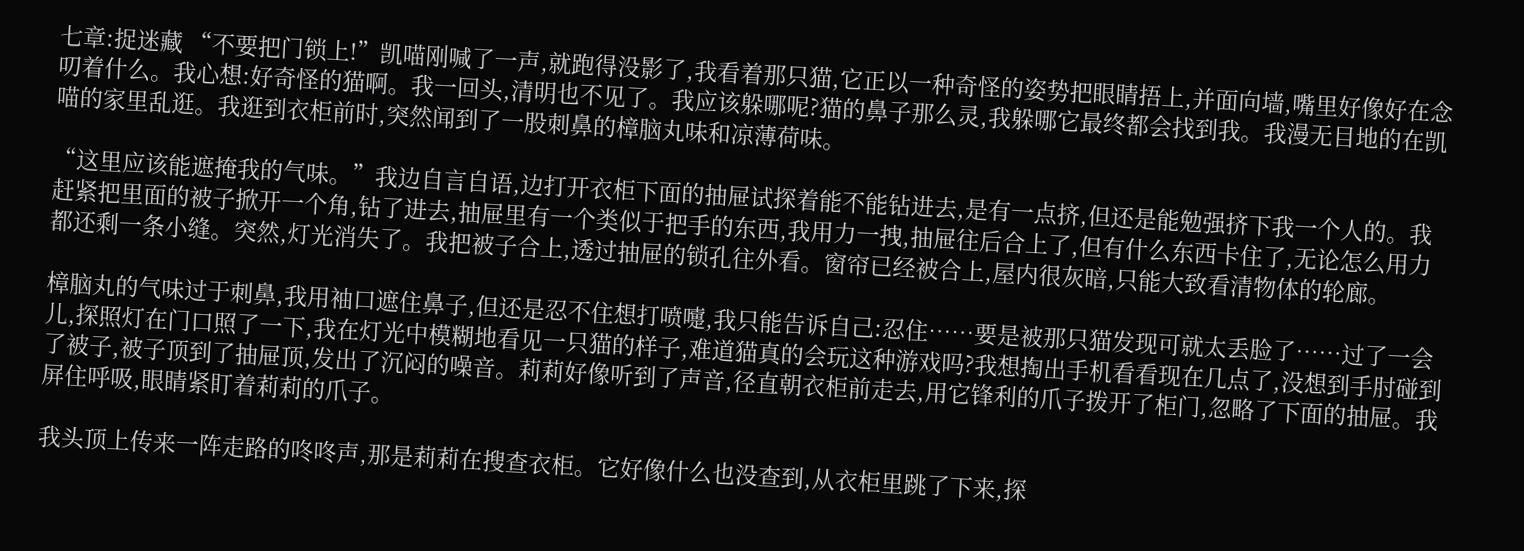七章:捉迷藏 “不要把门锁上!”凯喵刚喊了一声,就跑得没影了,我看着那只猫,它正以一种奇怪的姿势把眼睛捂上,并面向墙,嘴里好像好在念叨着什么。我心想:好奇怪的猫啊。我一回头,清明也不见了。我应该躲哪呢?猫的鼻子那么灵,我躲哪它最终都会找到我。我漫无目地的在凯喵的家里乱逛。我逛到衣柜前时,突然闻到了一股刺鼻的樟脑丸味和凉薄荷味。

“这里应该能遮掩我的气味。”我边自言自语,边打开衣柜下面的抽屉试探着能不能钻进去,是有一点挤,但还是能勉强挤下我一个人的。我赶紧把里面的被子掀开一个角,钻了进去,抽屉里有一个类似于把手的东西,我用力一拽,抽屉往后合上了,但有什么东西卡住了,无论怎么用力都还剩一条小缝。突然,灯光消失了。我把被子合上,透过抽屉的锁孔往外看。窗帘已经被合上,屋内很灰暗,只能大致看清物体的轮廊。

樟脑丸的气味过于刺鼻,我用袖口遮住鼻子,但还是忍不住想打喷嚏,我只能告诉自己:忍住……要是被那只猫发现可就太丢脸了……过了一会儿,探照灯在门口照了一下,我在灯光中模糊地看见一只猫的样子,难道猫真的会玩这种游戏吗?我想掏出手机看看现在几点了,没想到手肘碰到了被子,被子顶到了抽屉顶,发出了沉闷的噪音。莉莉好像听到了声音,径直朝衣柜前走去,用它锋利的爪子拨开了柜门,忽略了下面的抽屉。我屏住呼吸,眼睛紧盯着莉莉的爪子。

我头顶上传来一阵走路的咚咚声,那是莉莉在搜查衣柜。它好像什么也没查到,从衣柜里跳了下来,探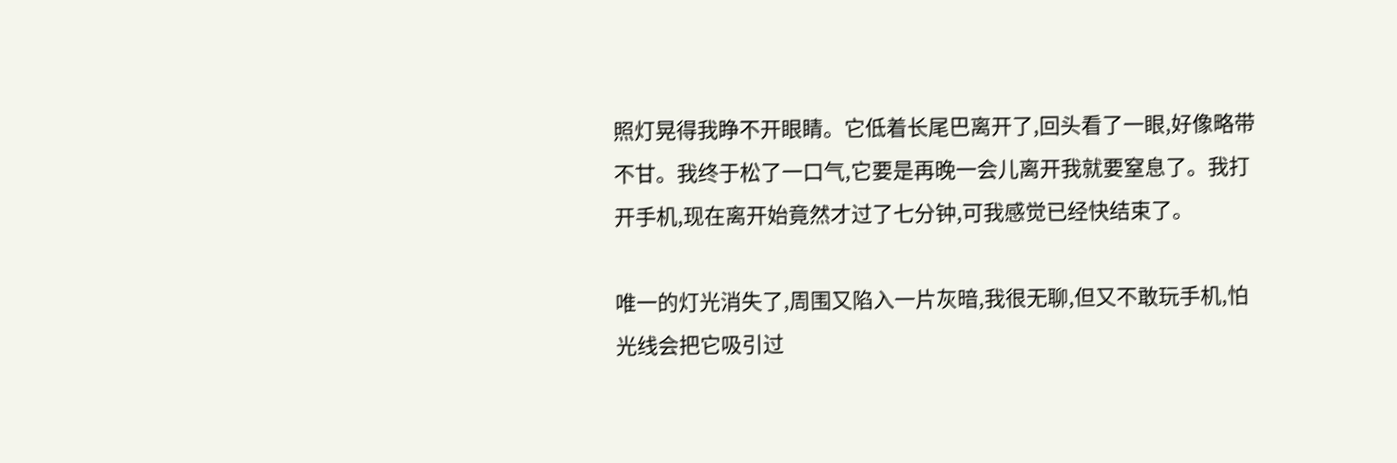照灯晃得我睁不开眼睛。它低着长尾巴离开了,回头看了一眼,好像略带不甘。我终于松了一口气,它要是再晚一会儿离开我就要窒息了。我打开手机,现在离开始竟然才过了七分钟,可我感觉已经快结束了。

唯一的灯光消失了,周围又陷入一片灰暗,我很无聊,但又不敢玩手机,怕光线会把它吸引过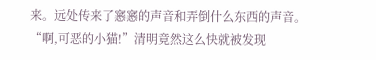来。远处传来了窸窸的声音和弄倒什么东西的声音。“啊,可恶的小猫!”清明竟然这么快就被发现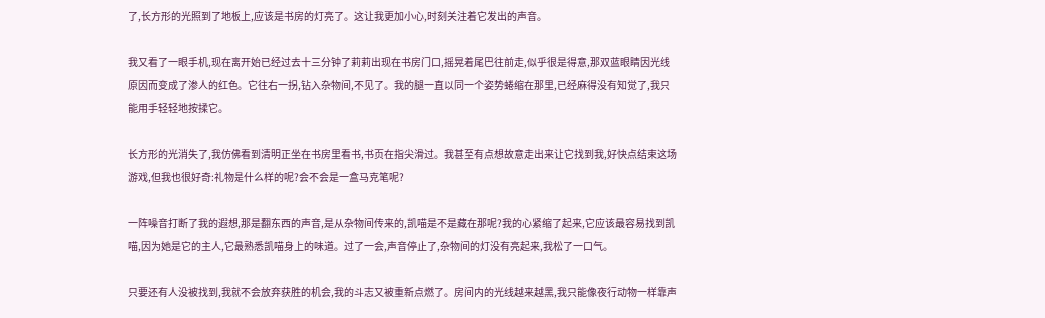了,长方形的光照到了地板上,应该是书房的灯亮了。这让我更加小心,时刻关注着它发出的声音。

我又看了一眼手机,现在离开始已经过去十三分钟了莉莉出现在书房门口,摇晃着尾巴往前走,似乎很是得意,那双蓝眼睛因光线原因而变成了渗人的红色。它往右一拐,钻入杂物间,不见了。我的腿一直以同一个姿势蜷缩在那里,已经麻得没有知觉了,我只能用手轻轻地按揉它。

长方形的光消失了,我仿佛看到清明正坐在书房里看书,书页在指尖滑过。我甚至有点想故意走出来让它找到我,好快点结束这场游戏,但我也很好奇:礼物是什么样的呢?会不会是一盒马克笔呢?

一阵噪音打断了我的遐想,那是翻东西的声音,是从杂物间传来的,凯喵是不是藏在那呢?我的心紧缩了起来,它应该最容易找到凯喵,因为她是它的主人,它最熟悉凯喵身上的味道。过了一会,声音停止了,杂物间的灯没有亮起来,我松了一口气。

只要还有人没被找到,我就不会放弃获胜的机会,我的斗志又被重新点燃了。房间内的光线越来越黑,我只能像夜行动物一样靠声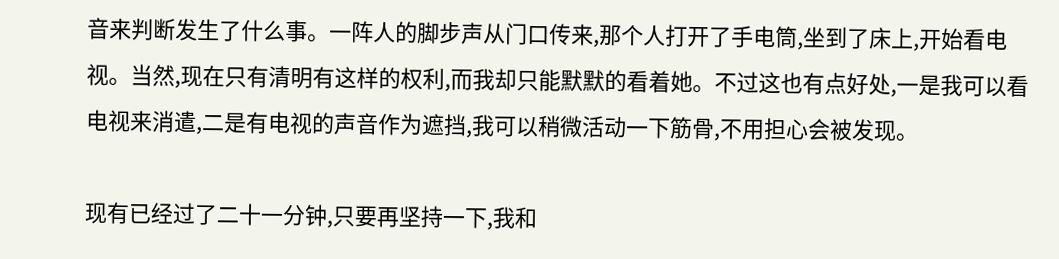音来判断发生了什么事。一阵人的脚步声从门口传来,那个人打开了手电筒,坐到了床上,开始看电视。当然,现在只有清明有这样的权利,而我却只能默默的看着她。不过这也有点好处,一是我可以看电视来消遣,二是有电视的声音作为遮挡,我可以稍微活动一下筋骨,不用担心会被发现。

现有已经过了二十一分钟,只要再坚持一下,我和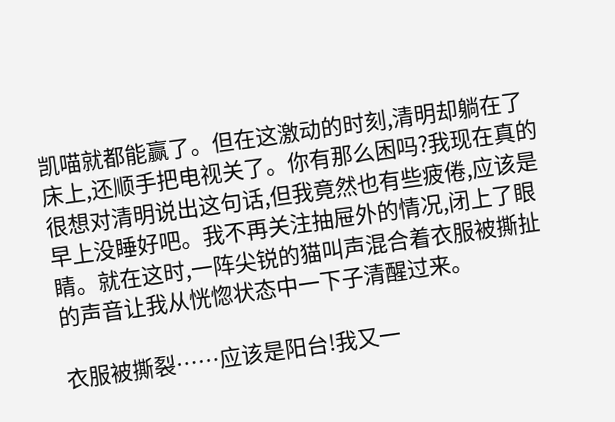凯喵就都能赢了。但在这激动的时刻,清明却躺在了床上,还顺手把电视关了。你有那么困吗?我现在真的很想对清明说出这句话,但我竟然也有些疲倦,应该是早上没睡好吧。我不再关注抽屉外的情况,闭上了眼睛。就在这时,一阵尖锐的猫叫声混合着衣服被撕扯的声音让我从恍惚状态中一下子清醒过来。

衣服被撕裂……应该是阳台!我又一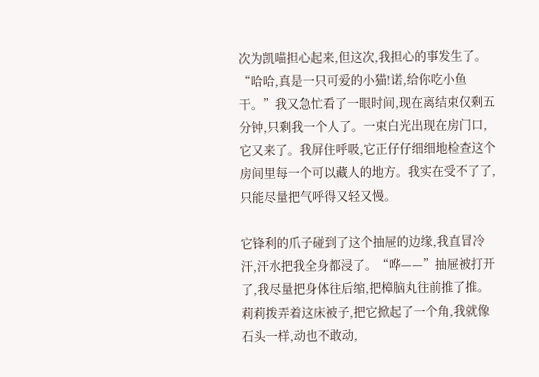次为凯喵担心起来,但这次,我担心的事发生了。“哈哈,真是一只可爱的小猫!诺,给你吃小鱼干。”我又急忙看了一眼时间,现在离结束仅剩五分钟,只剩我一个人了。一束白光出现在房门口,它又来了。我屏住呼吸,它正仔仔细细地检查这个房间里每一个可以藏人的地方。我实在受不了了,只能尽量把气呼得又轻又慢。

它锋利的爪子碰到了这个抽屉的边缘,我直冒冷汗,汗水把我全身都浸了。“哗——”抽屉被打开了,我尽量把身体往后缩,把樟脑丸往前推了推。莉莉拨弄着这床被子,把它掀起了一个角,我就像石头一样,动也不敢动,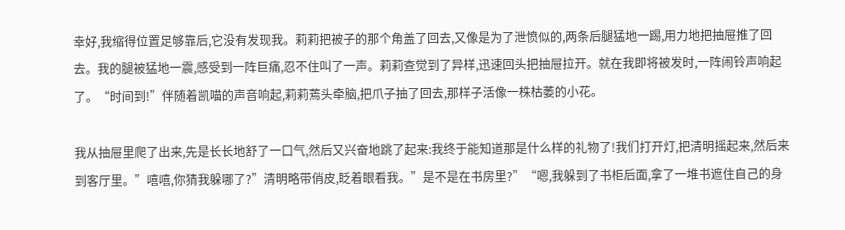幸好,我缩得位置足够靠后,它没有发现我。莉莉把被子的那个角盖了回去,又像是为了泄愤似的,两条后腿猛地一踢,用力地把抽屉推了回去。我的腿被猛地一震,感受到一阵巨痛,忍不住叫了一声。莉莉查觉到了异样,迅速回头把抽屉拉开。就在我即将被发时,一阵闹铃声响起了。“时间到!”伴随着凯喵的声音响起,莉莉蔫头牵脑,把爪子抽了回去,那样子活像一株枯萎的小花。

我从抽屉里爬了出来,先是长长地舒了一口气,然后又兴奋地跳了起来:我终于能知道那是什么样的礼物了!我们打开灯,把清明摇起来,然后来到客厅里。”嘻嘻,你猜我躲哪了?”清明略带俏皮,眨着眼看我。”是不是在书房里?”“嗯,我躲到了书柜后面,拿了一堆书遮住自己的身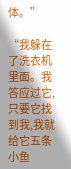体。”

“我躲在了洗衣机里面。我答应过它,只要它找到我,我就给它五条小鱼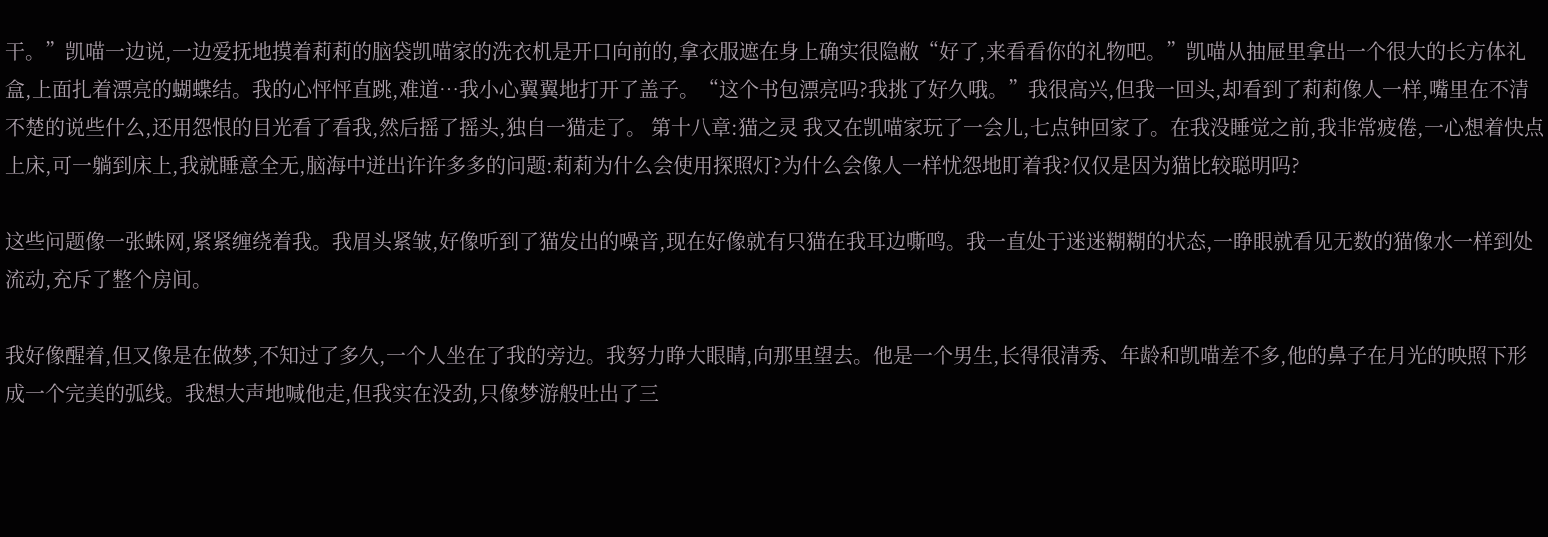干。”凯喵一边说,一边爱抚地摸着莉莉的脑袋凯喵家的洗衣机是开口向前的,拿衣服遮在身上确实很隐敝“好了,来看看你的礼物吧。”凯喵从抽屉里拿出一个很大的长方体礼盒,上面扎着漂亮的蝴蝶结。我的心怦怦直跳,难道…我小心翼翼地打开了盖子。“这个书包漂亮吗?我挑了好久哦。”我很高兴,但我一回头,却看到了莉莉像人一样,嘴里在不清不楚的说些什么,还用怨恨的目光看了看我,然后摇了摇头,独自一猫走了。 第十八章:猫之灵 我又在凯喵家玩了一会儿,七点钟回家了。在我没睡觉之前,我非常疲倦,一心想着快点上床,可一躺到床上,我就睡意全无,脑海中迸出许许多多的问题:莉莉为什么会使用探照灯?为什么会像人一样忧怨地盯着我?仅仅是因为猫比较聪明吗?

这些问题像一张蛛网,紧紧缠绕着我。我眉头紧皱,好像听到了猫发出的噪音,现在好像就有只猫在我耳边嘶鸣。我一直处于迷迷糊糊的状态,一睁眼就看见无数的猫像水一样到处流动,充斥了整个房间。

我好像醒着,但又像是在做梦,不知过了多久,一个人坐在了我的旁边。我努力睁大眼睛,向那里望去。他是一个男生,长得很清秀、年龄和凯喵差不多,他的鼻子在月光的映照下形成一个完美的弧线。我想大声地喊他走,但我实在没劲,只像梦游般吐出了三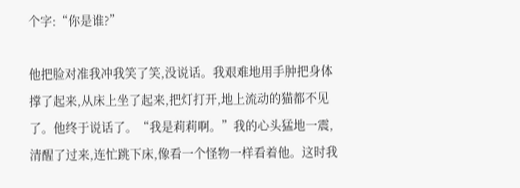个字:“你是谁?”

他把脸对准我冲我笑了笑,没说话。我艰难地用手肿把身体撑了起来,从床上坐了起来,把灯打开,地上流动的猫都不见了。他终于说话了。“我是莉莉啊。”我的心头猛地一震,清醒了过来,连忙跳下床,像看一个怪物一样看着他。这时我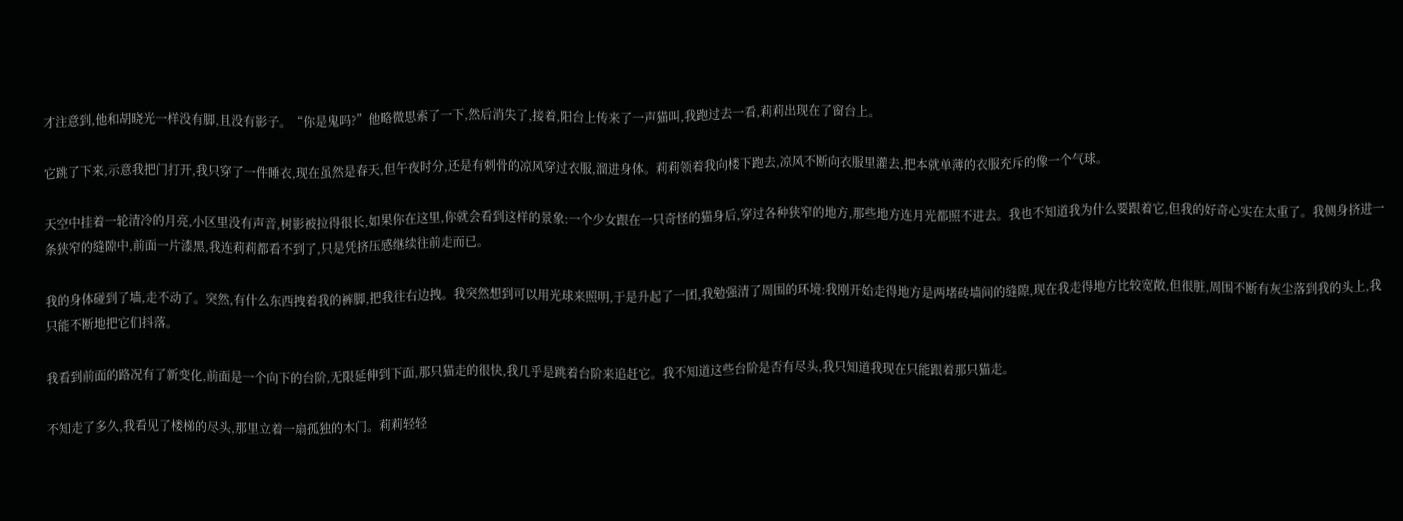才注意到,他和胡晓光一样没有脚,且没有影子。“你是鬼吗?”他略微思索了一下,然后消失了,接着,阳台上传来了一声猫叫,我跑过去一看,莉莉出现在了窗台上。

它跳了下来,示意我把门打开,我只穿了一件睡衣,现在虽然是春天,但午夜时分,还是有刺骨的凉风穿过衣服,溜进身体。莉莉领着我向楼下跑去,凉风不断向衣服里灌去,把本就单薄的衣服充斥的像一个气球。

天空中挂着一轮清冷的月亮,小区里没有声音,树影被拉得很长,如果你在这里,你就会看到这样的景象:一个少女跟在一只奇怪的猫身后,穿过各种狭窄的地方,那些地方连月光都照不进去。我也不知道我为什么要跟着它,但我的好奇心实在太重了。我侧身挤进一条狭窄的缝隙中,前面一片漆黑,我连莉莉都看不到了,只是凭挤压感继续往前走而已。

我的身体碰到了墙,走不动了。突然,有什么东西拽着我的裤脚,把我往右边拽。我突然想到可以用光球来照明,于是升起了一团,我勉强清了周围的环境:我刚开始走得地方是两堵砖墙间的缝隙,现在我走得地方比较宽敞,但很脏,周围不断有灰尘落到我的头上,我只能不断地把它们抖落。

我看到前面的路况有了新变化,前面是一个向下的台阶,无限延伸到下面,那只猫走的很快,我几乎是跳着台阶来追赶它。我不知道这些台阶是否有尽头,我只知道我现在只能跟着那只猫走。

不知走了多久,我看见了楼梯的尽头,那里立着一扇孤独的木门。莉莉轻轻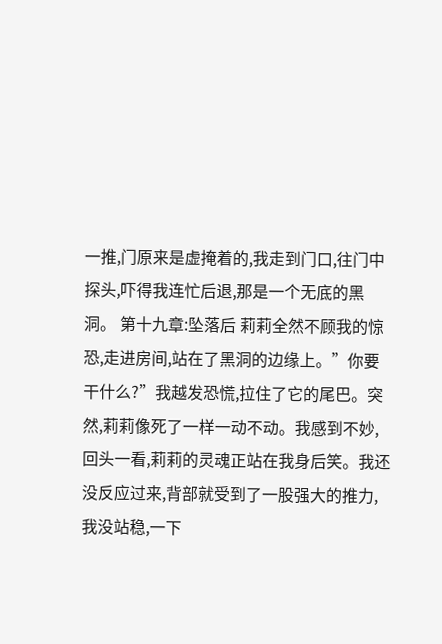一推,门原来是虚掩着的,我走到门口,往门中探头,吓得我连忙后退,那是一个无底的黑洞。 第十九章:坠落后 莉莉全然不顾我的惊恐,走进房间,站在了黑洞的边缘上。”你要干什么?”我越发恐慌,拉住了它的尾巴。突然,莉莉像死了一样一动不动。我感到不妙,回头一看,莉莉的灵魂正站在我身后笑。我还没反应过来,背部就受到了一股强大的推力,我没站稳,一下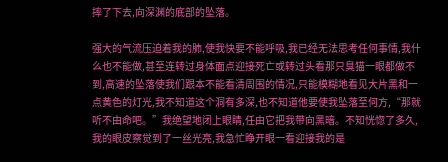摔了下去,向深渊的底部的坠落。

强大的气流压迫着我的肺,使我快要不能呼吸,我已经无法思考任何事情,我什么也不能做,甚至连转过身体面点迎接死亡或转过头看那只臭猫一眼都做不到,高速的坠落使我们跟本不能看清周围的情况,只能模糊地看见大片黑和一点黄色的灯光,我不知道这个洞有多深,也不知道他要使我坠落至何方,“那就听不由命吧。”我绝望地闭上眼睛,任由它把我带向黑暗。不知恍惚了多久,我的眼皮察觉到了一丝光亮,我急忙睁开眼一看迎接我的是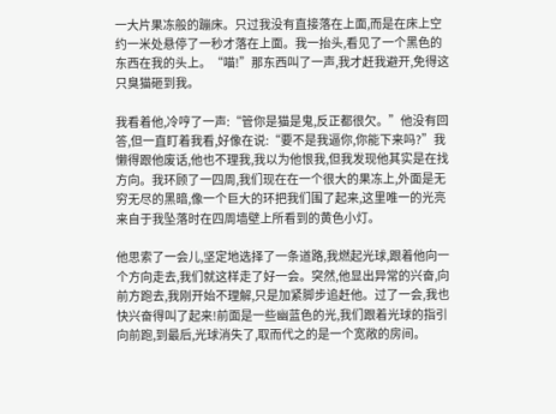一大片果冻般的蹦床。只过我没有直接落在上面,而是在床上空约一米处悬停了一秒才落在上面。我一抬头,看见了一个黑色的东西在我的头上。“喵!”那东西叫了一声,我才赶我避开,免得这只臭猫砸到我。

我看着他,冷哼了一声:“管你是猫是鬼,反正都很欠。”他没有回答,但一直盯着我看,好像在说:“要不是我逼你,你能下来吗?”我懒得跟他废话,他也不理我,我以为他恨我,但我发现他其实是在找方向。我环顾了一四周,我们现在在一个很大的果冻上,外面是无穷无尽的黑暗,像一个巨大的环把我们围了起来,这里唯一的光亮来自于我坠落时在四周墙壁上所看到的黄色小灯。

他思索了一会儿,坚定地选择了一条道路,我燃起光球,跟着他向一个方向走去,我们就这样走了好一会。突然,他显出异常的兴奋,向前方跑去,我刚开始不理解,只是加紧脚步追赶他。过了一会,我也快兴奋得叫了起来!前面是一些幽蓝色的光,我们跟着光球的指引向前跑,到最后,光球消失了,取而代之的是一个宽敞的房间。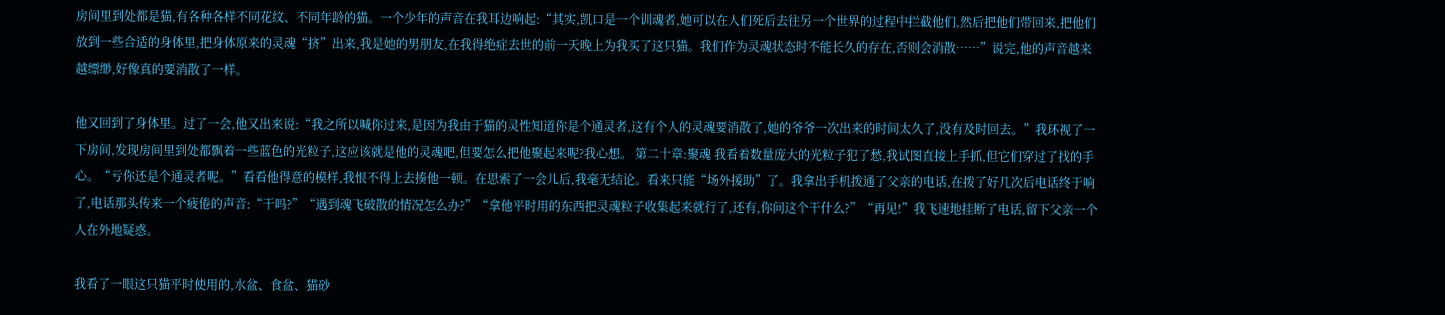房间里到处都是猫,有各种各样不同花纹、不同年龄的猫。一个少年的声音在我耳边响起:“其实,凯口是一个训魂者,她可以在人们死后去往另一个世界的过程中拦截他们,然后把他们带回来,把他们放到一些合适的身体里,把身体原来的灵魂“挤”出来,我是她的男朋友,在我得绝症去世的前一天晚上为我买了这只猫。我们作为灵魂状态时不能长久的存在,否则会消散……”说完,他的声音越来越缥缈,好像真的要消散了一样。

他又回到了身体里。过了一会,他又出来说:“我之所以喊你过来,是因为我由于猫的灵性知道你是个通灵者,这有个人的灵魂要消散了,她的爷爷一次出来的时间太久了,没有及时回去。”我环视了一下房间,发现房间里到处都飘着一些蓝色的光粒子,这应该就是他的灵魂吧,但要怎么把他聚起来呢?我心想。 第二十章:聚魂 我看着数量庞大的光粒子犯了愁,我试图直接上手抓,但它们穿过了找的手心。“亏你还是个通灵者呢。”看看他得意的模样,我恨不得上去揍他一顿。在思索了一会儿后,我毫无结论。看来只能“场外援助”了。我拿出手机拨通了父亲的电话,在拨了好几次后电话终于响了,电话那头传来一个疲倦的声音:“干吗?”“遇到魂飞破散的情况怎么办?”“拿他平时用的东西把灵魂粒子收集起来就行了,还有,你问这个干什么?”“再见!”我飞速地挂断了电话,留下父亲一个人在外地疑惑。

我看了一眼这只猫平时使用的,水盆、食盆、猫砂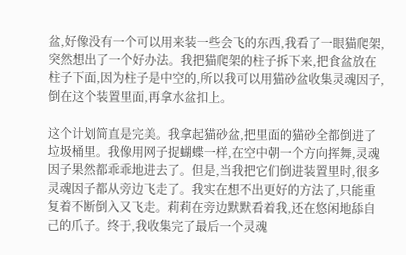盆,好像没有一个可以用来装一些会飞的东西,我看了一眼猫爬架,突然想出了一个好办法。我把猫爬架的柱子拆下来,把食盆放在柱子下面,因为柱子是中空的,所以我可以用猫砂盆收集灵魂因子,倒在这个装置里面,再拿水盆扣上。

这个计划简直是完美。我拿起猫砂盆,把里面的猫砂全都倒进了垃圾桶里。我像用网子捉蝴蝶一样,在空中朝一个方向挥舞,灵魂因子果然都乖乖地进去了。但是,当我把它们倒进装置里时,很多灵魂因子都从旁边飞走了。我实在想不出更好的方法了,只能重复着不断倒入又飞走。莉莉在旁边默默看着我,还在悠闲地舔自己的爪子。终于,我收集完了最后一个灵魂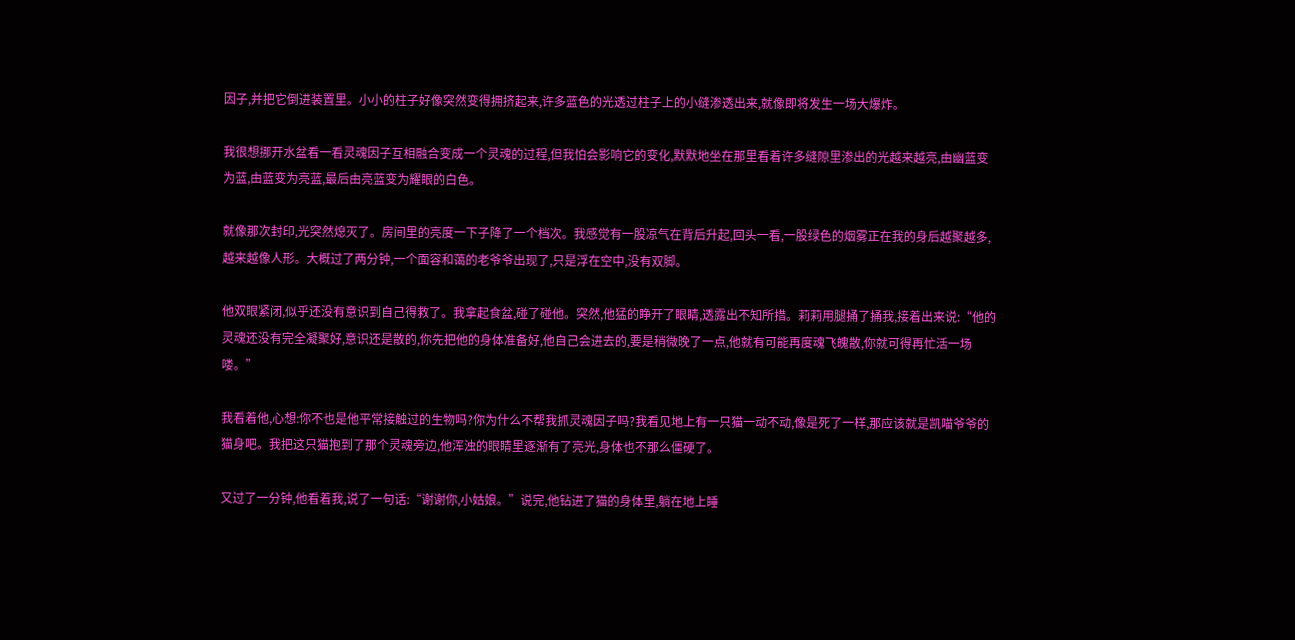因子,并把它倒进装置里。小小的柱子好像突然变得拥挤起来,许多蓝色的光透过柱子上的小缝渗透出来,就像即将发生一场大爆炸。

我很想挪开水盆看一看灵魂因子互相融合变成一个灵魂的过程,但我怕会影响它的变化,默默地坐在那里看着许多缝隙里渗出的光越来越亮,由幽蓝变为蓝,由蓝变为亮蓝,最后由亮蓝变为耀眼的白色。

就像那次封印,光突然熄灭了。房间里的亮度一下子降了一个档次。我感觉有一股凉气在背后升起,回头一看,一股绿色的烟雾正在我的身后越聚越多,越来越像人形。大概过了两分钟,一个面容和蔼的老爷爷出现了,只是浮在空中,没有双脚。

他双眼紧闭,似乎还没有意识到自己得救了。我拿起食盆,碰了碰他。突然,他猛的睁开了眼睛,透露出不知所措。莉莉用腿捅了捅我,接着出来说:“他的灵魂还没有完全凝聚好,意识还是散的,你先把他的身体准备好,他自己会进去的,要是稍微晚了一点,他就有可能再度魂飞魄散,你就可得再忙活一场喽。”

我看着他,心想:你不也是他平常接触过的生物吗?你为什么不帮我抓灵魂因子吗?我看见地上有一只猫一动不动,像是死了一样,那应该就是凯喵爷爷的猫身吧。我把这只猫抱到了那个灵魂旁边,他浑浊的眼睛里逐渐有了亮光,身体也不那么僵硬了。

又过了一分钟,他看着我,说了一句话:“谢谢你,小姑娘。”说完,他钻进了猫的身体里,躺在地上睡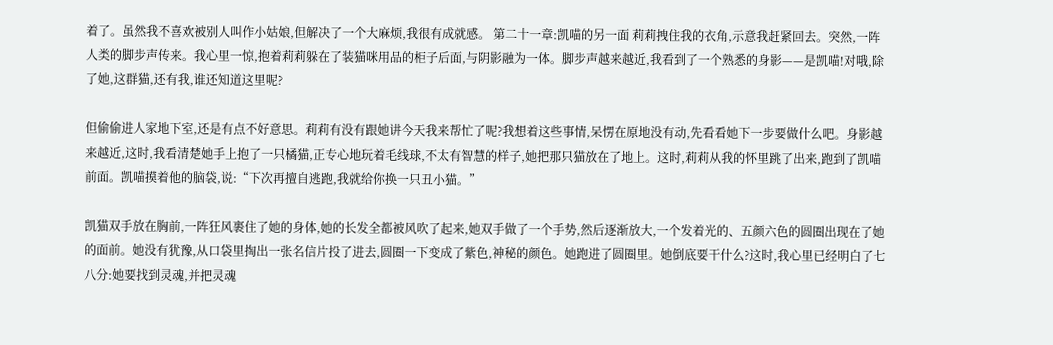着了。虽然我不喜欢被别人叫作小姑娘,但解决了一个大麻烦,我很有成就感。 第二十一章:凯喵的另一面 莉莉拽住我的衣角,示意我赶紧回去。突然,一阵人类的脚步声传来。我心里一惊,抱着莉莉躲在了装猫咪用品的柜子后面,与阴影融为一体。脚步声越来越近,我看到了一个熟悉的身影——是凯喵!对哦,除了她,这群猫,还有我,谁还知道这里呢?

但偷偷进人家地下室,还是有点不好意思。莉莉有没有跟她讲今天我来帮忙了呢?我想着这些事情,呆愣在原地没有动,先看看她下一步要做什么吧。身影越来越近,这时,我看清楚她手上抱了一只橘猫,正专心地玩着毛线球,不太有智慧的样子,她把那只猫放在了地上。这时,莉莉从我的怀里跳了出来,跑到了凯喵前面。凯喵摸着他的脑袋,说:“下次再擅自逃跑,我就给你换一只丑小猫。”

凯猫双手放在胸前,一阵狂风裹住了她的身体,她的长发全都被风吹了起来,她双手做了一个手势,然后逐渐放大,一个发着光的、五颜六色的圆圈出现在了她的面前。她没有犹豫,从口袋里掏出一张名信片投了进去,圆圈一下变成了紫色,神秘的颜色。她跑进了圆圈里。她倒底要干什么?这时,我心里已经明白了七八分:她要找到灵魂,并把灵魂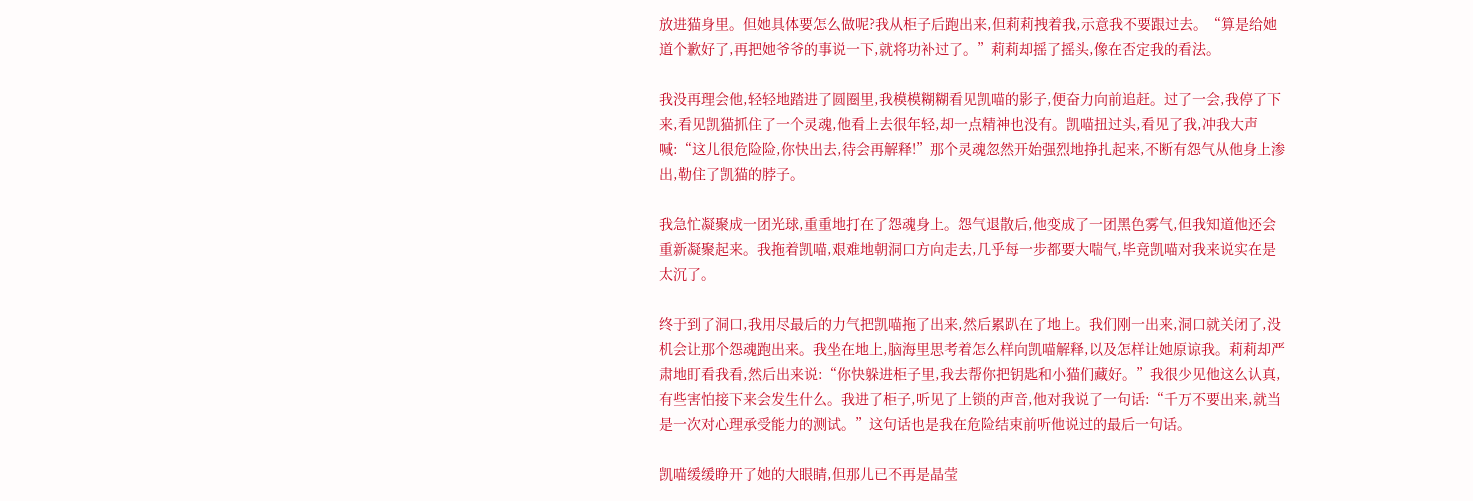放进猫身里。但她具体要怎么做呢?我从柜子后跑出来,但莉莉拽着我,示意我不要跟过去。“算是给她道个歉好了,再把她爷爷的事说一下,就将功补过了。”莉莉却摇了摇头,像在否定我的看法。

我没再理会他,轻轻地踏进了圆圈里,我模模糊糊看见凯喵的影子,便奋力向前追赶。过了一会,我停了下来,看见凯猫抓住了一个灵魂,他看上去很年轻,却一点精神也没有。凯喵扭过头,看见了我,冲我大声喊:“这儿很危险险,你快出去,待会再解释!”那个灵魂忽然开始强烈地挣扎起来,不断有怨气从他身上渗出,勒住了凯猫的脖子。

我急忙凝聚成一团光球,重重地打在了怨魂身上。怨气退散后,他变成了一团黑色雾气,但我知道他还会重新凝聚起来。我拖着凯喵,艰难地朝洞口方向走去,几乎每一步都要大喘气,毕竟凯喵对我来说实在是太沉了。

终于到了洞口,我用尽最后的力气把凯喵拖了出来,然后累趴在了地上。我们刚一出来,洞口就关闭了,没机会让那个怨魂跑出来。我坐在地上,脑海里思考着怎么样向凯喵解释,以及怎样让她原谅我。莉莉却严肃地盯看我看,然后出来说:“你快躲进柜子里,我去帮你把钥匙和小猫们藏好。”我很少见他这么认真,有些害怕接下来会发生什么。我进了柜子,听见了上锁的声音,他对我说了一句话:“千万不要出来,就当是一次对心理承受能力的测试。”这句话也是我在危险结束前听他说过的最后一句话。

凯喵缓缓睁开了她的大眼睛,但那儿已不再是晶莹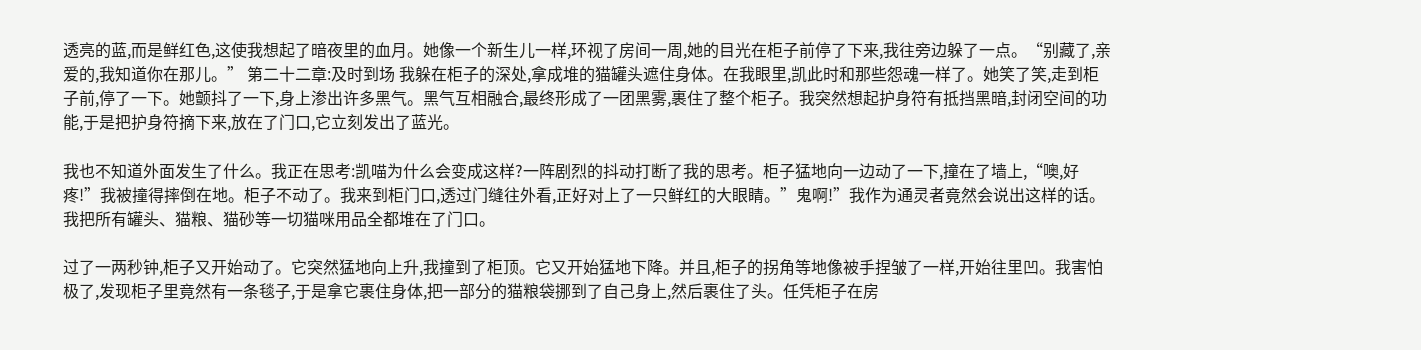透亮的蓝,而是鲜红色,这使我想起了暗夜里的血月。她像一个新生儿一样,环视了房间一周,她的目光在柜子前停了下来,我往旁边躲了一点。“别藏了,亲爱的,我知道你在那儿。” 第二十二章:及时到场 我躲在柜子的深处,拿成堆的猫罐头遮住身体。在我眼里,凯此时和那些怨魂一样了。她笑了笑,走到柜子前,停了一下。她颤抖了一下,身上渗出许多黑气。黑气互相融合,最终形成了一团黑雾,裹住了整个柜子。我突然想起护身符有抵挡黑暗,封闭空间的功能,于是把护身符摘下来,放在了门口,它立刻发出了蓝光。

我也不知道外面发生了什么。我正在思考:凯喵为什么会变成这样?一阵剧烈的抖动打断了我的思考。柜子猛地向一边动了一下,撞在了墙上,“噢,好疼!”我被撞得摔倒在地。柜子不动了。我来到柜门口,透过门缝往外看,正好对上了一只鲜红的大眼睛。”鬼啊!”我作为通灵者竟然会说出这样的话。我把所有罐头、猫粮、猫砂等一切猫咪用品全都堆在了门口。

过了一两秒钟,柜子又开始动了。它突然猛地向上升,我撞到了柜顶。它又开始猛地下降。并且,柜子的拐角等地像被手捏皱了一样,开始往里凹。我害怕极了,发现柜子里竟然有一条毯子,于是拿它裹住身体,把一部分的猫粮袋挪到了自己身上,然后裹住了头。任凭柜子在房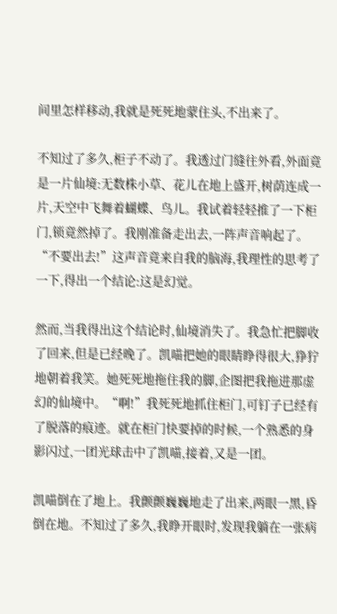间里怎样移动,我就是死死地蒙住头,不出来了。

不知过了多久,柜子不动了。我透过门缝往外看,外面竟是一片仙境:无数株小草、花儿在地上盛开,树荫连成一片,天空中飞舞着蝴蝶、鸟儿。我试着轻轻推了一下柜门,锁竟然掉了。我刚准备走出去,一阵声音响起了。“不要出去!”这声音竟来自我的脑海,我理性的思考了一下,得出一个结论:这是幻觉。

然而,当我得出这个结论时,仙境消失了。我急忙把脚收了回来,但是已经晚了。凯喵把她的眼睛睁得很大,狰狞地朝着我笑。她死死地拖住我的脚,企图把我拖进那虚幻的仙境中。“啊!”我死死地抓住柜门,可钉子已经有了脱落的痕迹。就在柜门快要掉的时候,一个熟悉的身影闪过,一团光球击中了凯喵,接着,又是一团。

凯喵倒在了地上。我颤颤巍巍地走了出来,两眼一黑,昏倒在地。不知过了多久,我睁开眼时,发现我躺在一张病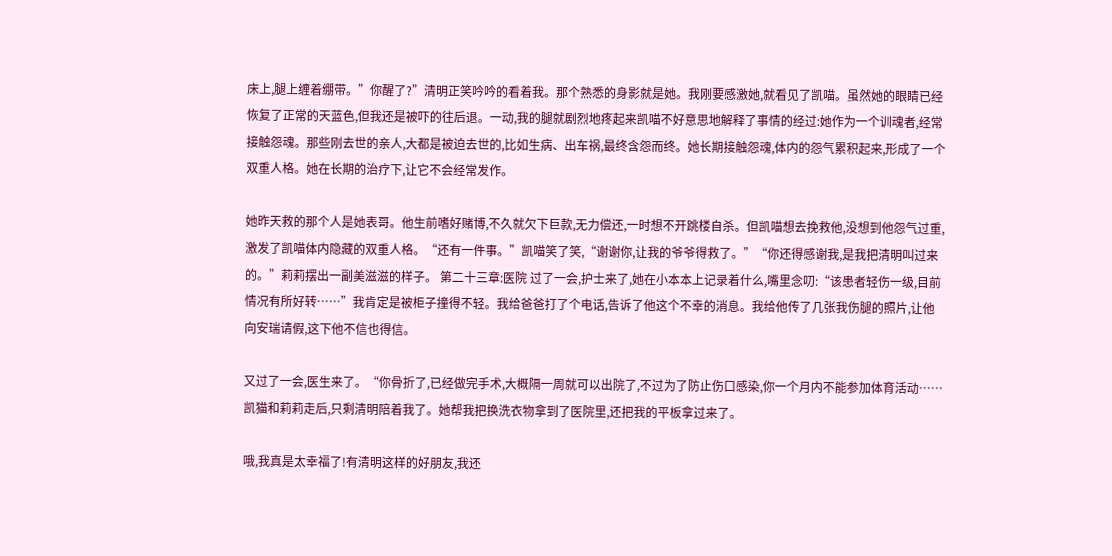床上,腿上缠着绷带。”你醒了?”清明正笑吟吟的看着我。那个熟悉的身影就是她。我刚要感激她,就看见了凯喵。虽然她的眼睛已经恢复了正常的天蓝色,但我还是被吓的往后退。一动,我的腿就剧烈地疼起来凯喵不好意思地解释了事情的经过:她作为一个训魂者,经常接触怨魂。那些刚去世的亲人,大都是被迫去世的,比如生病、出车祸,最终含怨而终。她长期接触怨魂,体内的怨气累积起来,形成了一个双重人格。她在长期的治疗下,让它不会经常发作。

她昨天救的那个人是她表哥。他生前嗜好赌博,不久就欠下巨款,无力偿还,一时想不开跳楼自杀。但凯喵想去挽救他,没想到他怨气过重,激发了凯喵体内隐藏的双重人格。“还有一件事。”凯喵笑了笑,“谢谢你,让我的爷爷得救了。”“你还得感谢我,是我把清明叫过来的。”莉莉摆出一副美滋滋的样子。 第二十三章:医院 过了一会,护士来了,她在小本本上记录着什么,嘴里念叨:“该患者轻伤一级,目前情况有所好转……”我肯定是被柜子撞得不轻。我给爸爸打了个电话,告诉了他这个不幸的消息。我给他传了几张我伤腿的照片,让他向安瑞请假,这下他不信也得信。

又过了一会,医生来了。“你骨折了,已经做完手术,大概隔一周就可以出院了,不过为了防止伤口感染,你一个月内不能参加体育活动……凯猫和莉莉走后,只剩清明陪着我了。她帮我把换洗衣物拿到了医院里,还把我的平板拿过来了。

哦,我真是太幸福了!有清明这样的好朋友,我还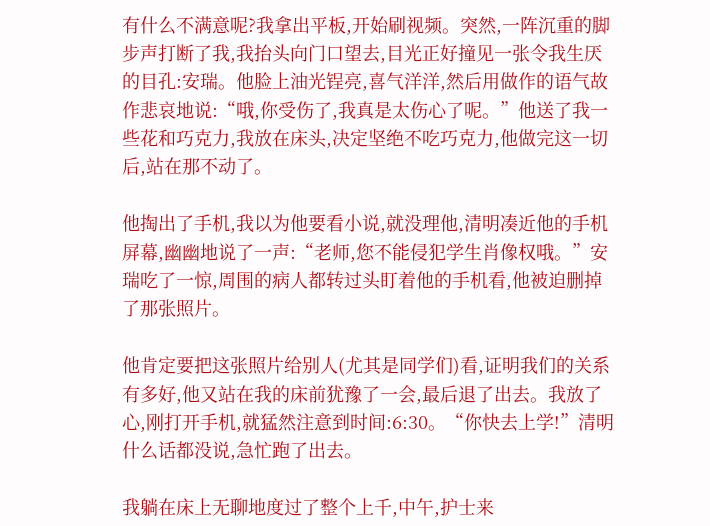有什么不满意呢?我拿出平板,开始刷视频。突然,一阵沉重的脚步声打断了我,我抬头向门口望去,目光正好撞见一张令我生厌的目孔:安瑞。他脸上油光锃亮,喜气洋洋,然后用做作的语气故作悲哀地说:“哦,你受伤了,我真是太伤心了呢。”他送了我一些花和巧克力,我放在床头,决定坚绝不吃巧克力,他做完这一切后,站在那不动了。

他掏出了手机,我以为他要看小说,就没理他,清明凑近他的手机屏幕,幽幽地说了一声:“老师,您不能侵犯学生肖像权哦。”安瑞吃了一惊,周围的病人都转过头盯着他的手机看,他被迫删掉了那张照片。

他肯定要把这张照片给别人(尤其是同学们)看,证明我们的关系有多好,他又站在我的床前犹豫了一会,最后退了出去。我放了心,刚打开手机,就猛然注意到时间:6:30。“你快去上学!”清明什么话都没说,急忙跑了出去。

我躺在床上无聊地度过了整个上千,中午,护士来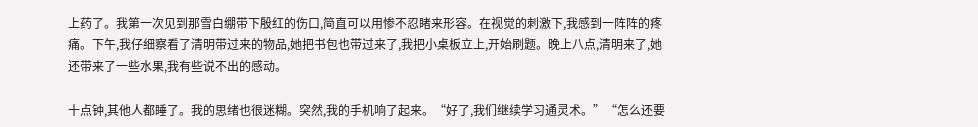上药了。我第一次见到那雪白绷带下殷红的伤口,简直可以用惨不忍睹来形容。在视觉的刺激下,我感到一阵阵的疼痛。下午,我仔细察看了清明带过来的物品,她把书包也带过来了,我把小桌板立上,开始刷题。晚上八点,清明来了,她还带来了一些水果,我有些说不出的感动。

十点钟,其他人都睡了。我的思绪也很迷糊。突然,我的手机响了起来。“好了,我们继续学习通灵术。”“怎么还要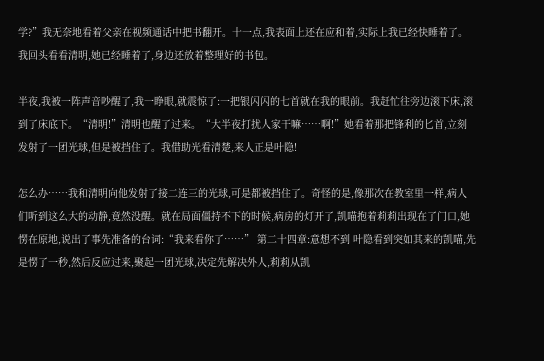学?”我无奈地看着父亲在视频通话中把书翻开。十一点,我表面上还在应和着,实际上我已经快睡着了。我回头看看清明,她已经睡着了,身边还放着整理好的书包。

半夜,我被一阵声音吵醒了,我一睁眼,就震惊了:一把银闪闪的七首就在我的眼前。我赶忙往旁边滚下床,滚到了床底下。“清明!”清明也醒了过来。“大半夜打扰人家干嘛……啊!”她看着那把锋利的匕首,立刻发射了一团光球,但是被挡住了。我借助光看清楚,来人正是叶隐!

怎么办……我和清明向他发射了接二连三的光球,可是都被挡住了。奇怪的是,像那次在教室里一样,病人们听到这么大的动静,竟然没醒。就在局面僵持不下的时候,病房的灯开了,凯喵抱着莉莉出现在了门口,她愣在原地,说出了事先准备的台词:“我来看你了……” 第二十四章:意想不到 叶隐看到突如其来的凯喵,先是愣了一秒,然后反应过来,聚起一团光球,决定先解决外人,莉莉从凯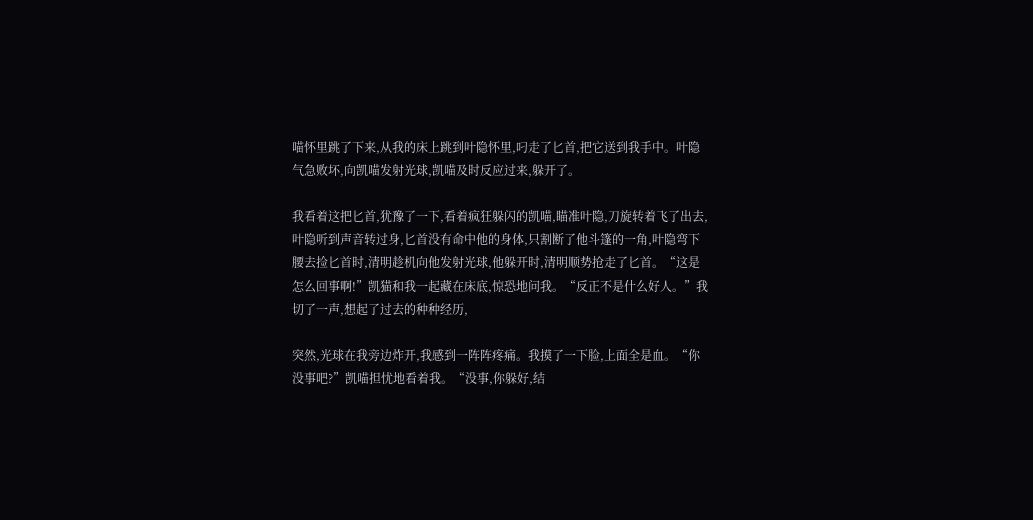喵怀里跳了下来,从我的床上跳到叶隐怀里,叼走了匕首,把它送到我手中。叶隐气急败坏,向凯喵发射光球,凯喵及时反应过来,躲开了。

我看着这把匕首,犹豫了一下,看着疯狂躲闪的凯喵,瞄准叶隐,刀旋转着飞了出去,叶隐听到声音转过身,匕首没有命中他的身体,只割断了他斗篷的一角,叶隐弯下腰去捡匕首时,清明趁机向他发射光球,他躲开时,清明顺势抢走了匕首。“这是怎么回事啊!”凯猫和我一起藏在床底,惊恐地问我。“反正不是什么好人。”我切了一声,想起了过去的种种经历,

突然,光球在我旁边炸开,我感到一阵阵疼痛。我摸了一下脸,上面全是血。“你没事吧?”凯喵担忧地看着我。“没事,你躲好,结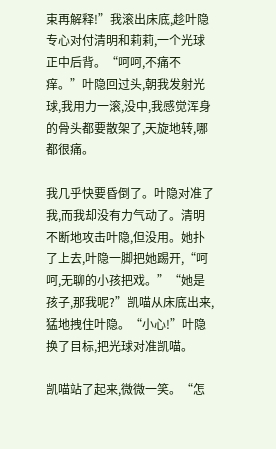束再解释!”我滚出床底,趁叶隐专心对付清明和莉莉,一个光球正中后背。“呵呵,不痛不痒。”叶隐回过头,朝我发射光球,我用力一滚,没中,我感觉浑身的骨头都要散架了,天旋地转,哪都很痛。

我几乎快要昏倒了。叶隐对准了我,而我却没有力气动了。清明不断地攻击叶隐,但没用。她扑了上去,叶隐一脚把她踢开,“呵呵,无聊的小孩把戏。”“她是孩子,那我呢?”凯喵从床底出来,猛地拽住叶隐。“小心!”叶隐换了目标,把光球对准凯喵。

凯喵站了起来,微微一笑。“怎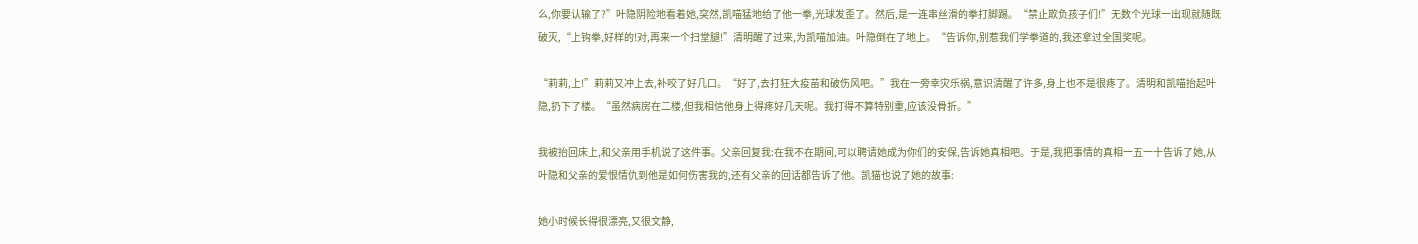么,你要认输了?”叶隐阴险地看着她,突然,凯喵猛地给了他一拳,光球发歪了。然后,是一连串丝滑的拳打脚踢。“禁止欺负孩子们!”无数个光球一出现就随既破灭,“上钩拳,好样的!对,再来一个扫堂腿!”清明醒了过来,为凯喵加油。叶隐倒在了地上。“告诉你,别惹我们学拳道的,我还拿过全国奖呢。

“莉莉,上!”莉莉又冲上去,补咬了好几口。“好了,去打狂大疫苗和破伤风吧。”我在一旁幸灾乐祸,意识清醒了许多,身上也不是很疼了。清明和凯喵抬起叶隐,扔下了楼。“虽然病房在二楼,但我相信他身上得疼好几天呢。我打得不算特别重,应该没骨折。”

我被抬回床上,和父亲用手机说了这件事。父亲回复我:在我不在期间,可以聘请她成为你们的安保,告诉她真相吧。于是,我把事情的真相一五一十告诉了她,从叶隐和父亲的爱恨情仇到他是如何伤害我的,还有父亲的回话都告诉了他。凯猫也说了她的故事:

她小时候长得很漂亮,又很文静,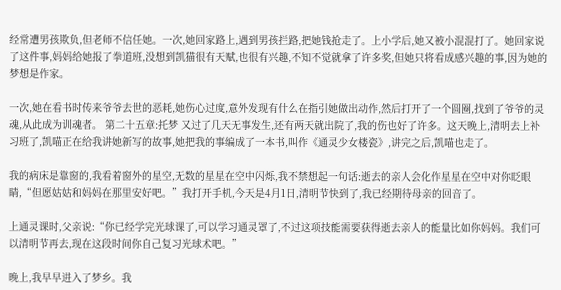经常遭男孩欺负,但老师不信任她。一次,她回家路上,遇到男孩拦路,把她钱抢走了。上小学后,她又被小混混打了。她回家说了这件事,妈妈给她报了拳道班,没想到凯猫很有天赋,也很有兴趣,不知不觉就拿了许多奖,但她只将看成感兴趣的事,因为她的梦想是作家。

一次,她在看书时传来爷爷去世的恶耗,她伤心过度,意外发现有什么在指引她做出动作,然后打开了一个圆圈,找到了爷爷的灵魂,从此成为训魂者。 第二十五章:托梦 又过了几天无事发生,还有两天就出院了,我的伤也好了许多。这天晚上,清明去上补习班了,凯喵正在给我讲她新写的故事,她把我的事编成了一本书,叫作《通灵少女楼瓷》,讲完之后,凯喵也走了。

我的病床是靠窗的,我看着窗外的星空,无数的星星在空中闪烁,我不禁想起一句话:逝去的亲人会化作星星在空中对你眨眼睛,“但愿姑姑和妈妈在那里安好吧。”我打开手机,今天是4月1日,清明节快到了,我已经期待母亲的回音了。

上通灵课时,父亲说:“你已经学完光球课了,可以学习通灵罩了,不过这项技能需要获得逝去亲人的能量比如你妈妈。我们可以清明节再去,现在这段时间你自己复习光球术吧。”

晚上,我早早进入了梦乡。我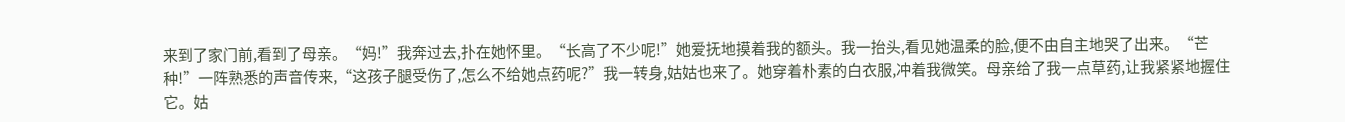来到了家门前,看到了母亲。“妈!”我奔过去,扑在她怀里。“长高了不少呢!”她爱抚地摸着我的额头。我一抬头,看见她温柔的脸,便不由自主地哭了出来。“芒种!”一阵熟悉的声音传来,“这孩子腿受伤了,怎么不给她点药呢?”我一转身,姑姑也来了。她穿着朴素的白衣服,冲着我微笑。母亲给了我一点草药,让我紧紧地握住它。姑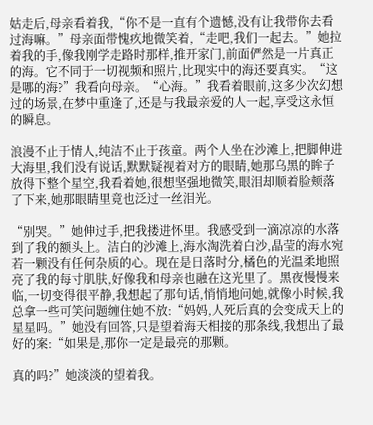姑走后,母亲看着我,“你不是一直有个遗憾,没有让我带你去看过海嘛。”母亲面带愧疚地微笑着,“走吧,我们一起去。”她拉着我的手,像我刚学走路时那样,推开家门,前面俨然是一片真正的海。它不同于一切视频和照片,比现实中的海还要真实。“这是哪的海?”我看向母亲。“心海。”我看着眼前,这多少次幻想过的场景,在梦中重逢了,还是与我最亲爱的人一起,享受这永恒的瞬息。

浪漫不止于情人,纯洁不止于孩童。两个人坐在沙滩上,把脚伸进大海里,我们没有说话,默默疑视着对方的眼睛,她那乌黑的眸子放得下整个星空,我看着她,很想坚强地微笑,眼泪却顺着脸颊落了下来,她那眼睛里竟也泛过一丝泪光。

“别哭。”她伸过手,把我搂进怀里。我感受到一滴凉凉的水落到了我的额头上。洁白的沙滩上,海水淘洗着白沙,晶莹的海水宛若一颗没有任何杂质的心。现在是日落时分,橘色的光温柔地照亮了我的每寸肌肤,好像我和母亲也融在这光里了。黑夜慢慢来临,一切变得很平静,我想起了那句话,悄悄地问她,就像小时候,我总拿一些可笑问题缠住她不放:“妈妈,人死后真的会变成天上的星星吗。”她没有回答,只是望着海天相接的那条线,我想出了最好的案:“如果是,那你一定是最亮的那颗。

真的吗?”她淡淡的望着我。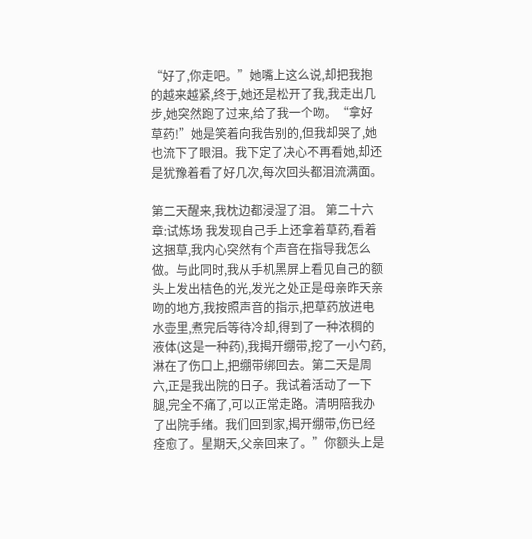“好了,你走吧。”她嘴上这么说,却把我抱的越来越紧,终于,她还是松开了我,我走出几步,她突然跑了过来,给了我一个吻。“拿好草药!”她是笑着向我告别的,但我却哭了,她也流下了眼泪。我下定了决心不再看她,却还是犹豫着看了好几次,每次回头都泪流满面。

第二天醒来,我枕边都浸湿了泪。 第二十六章:试炼场 我发现自己手上还拿着草药,看着这捆草,我内心突然有个声音在指导我怎么做。与此同时,我从手机黑屏上看见自己的额头上发出桔色的光,发光之处正是母亲昨天亲吻的地方,我按照声音的指示,把草药放进电水壶里,煮完后等待冷却,得到了一种浓稠的液体(这是一种药),我揭开绷带,挖了一小勺药,淋在了伤口上,把绷带绑回去。第二天是周六,正是我出院的日子。我试着活动了一下腿,完全不痛了,可以正常走路。清明陪我办了出院手绪。我们回到家,揭开绷带,伤已经痊愈了。星期天,父亲回来了。”你额头上是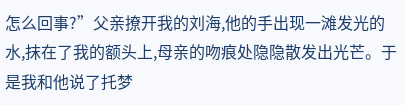怎么回事?”父亲撩开我的刘海,他的手出现一滩发光的水,抹在了我的额头上,母亲的吻痕处隐隐散发出光芒。于是我和他说了托梦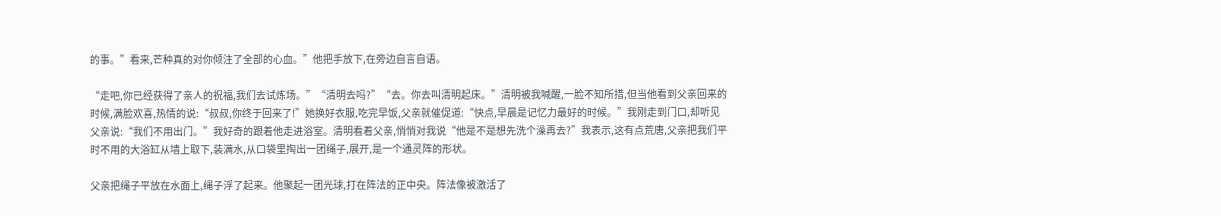的事。”看来,芒种真的对你倾注了全部的心血。”他把手放下,在旁边自言自语。

“走吧,你已经获得了亲人的祝福,我们去试炼场。”“清明去吗?”“去。你去叫清明起床。”清明被我喊醒,一脸不知所措,但当他看到父亲回来的时候,满脸欢喜,热情的说:“叔叔,你终于回来了!”她换好衣服,吃完早饭,父亲就催促道:“快点,早晨是记忆力最好的时候。”我刚走到门口,却听见父亲说:“我们不用出门。”我好奇的跟着他走进浴室。清明看着父亲,悄悄对我说“他是不是想先洗个澡再去?”我表示,这有点荒唐,父亲把我们平时不用的大浴缸从墙上取下,装满水,从口袋里掏出一团绳子,展开,是一个通灵阵的形状。

父亲把绳子平放在水面上,绳子浮了起来。他聚起一团光球,打在阵法的正中央。阵法像被激活了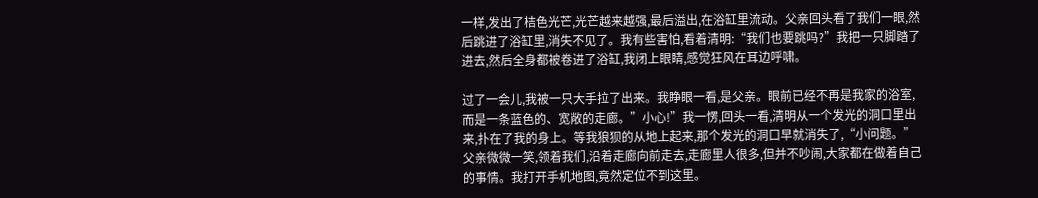一样,发出了桔色光芒,光芒越来越强,最后溢出,在浴缸里流动。父亲回头看了我们一眼,然后跳进了浴缸里,消失不见了。我有些害怕,看着清明:“我们也要跳吗?”我把一只脚踏了进去,然后全身都被卷进了浴缸,我闭上眼睛,感觉狂风在耳边呼啸。

过了一会儿,我被一只大手拉了出来。我睁眼一看,是父亲。眼前已经不再是我家的浴室,而是一条蓝色的、宽敞的走廊。”小心!”我一愣,回头一看,清明从一个发光的洞口里出来,扑在了我的身上。等我狼狈的从地上起来,那个发光的洞口早就消失了,“小问题。”父亲微微一笑,领着我们,沿着走廊向前走去,走廊里人很多,但并不吵闹,大家都在做着自己的事情。我打开手机地图,竟然定位不到这里。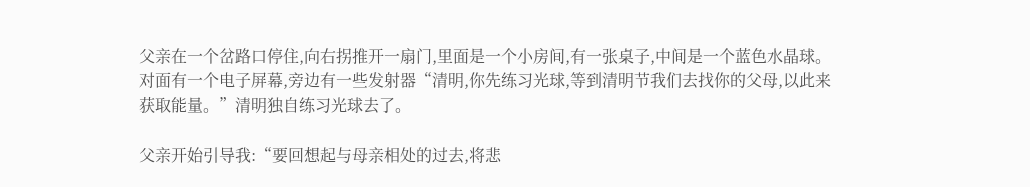父亲在一个岔路口停住,向右拐推开一扇门,里面是一个小房间,有一张桌子,中间是一个蓝色水晶球。对面有一个电子屏幕,旁边有一些发射器“清明,你先练习光球,等到清明节我们去找你的父母,以此来获取能量。”清明独自练习光球去了。

父亲开始引导我:“要回想起与母亲相处的过去,将悲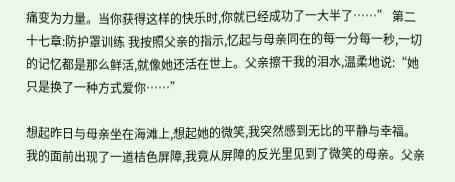痛变为力量。当你获得这样的快乐时,你就已经成功了一大半了……” 第二十七章:防护罩训练 我按照父亲的指示,忆起与母亲同在的每一分每一秒,一切的记忆都是那么鲜活,就像她还活在世上。父亲擦干我的泪水,温柔地说:“她只是换了一种方式爱你……”

想起昨日与母亲坐在海滩上,想起她的微笑,我突然感到无比的平静与幸福。我的面前出现了一道桔色屏障,我竟从屏障的反光里见到了微笑的母亲。父亲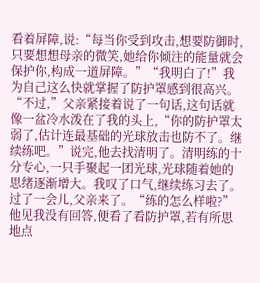看着屏障,说:“每当你受到攻击,想要防御时,只要想想母亲的微笑,她给你倾注的能量就会保护你,构成一道屏障。”“我明白了!”我为自己这么快就掌握了防护罩感到很高兴。“不过,”父亲紧接着说了一句话,这句话就像一盆冷水泼在了我的头上,“你的防护罩太弱了,估计连最基础的光球放击也防不了。继续练吧。”说完,他去找清明了。清明练的十分专心,一只手聚起一团光球,光球随着她的思绪逐渐增大。我叹了口气,继续练习去了。过了一会儿,父亲来了。“练的怎么样啦?”他见我没有回答,便看了看防护罩,若有所思地点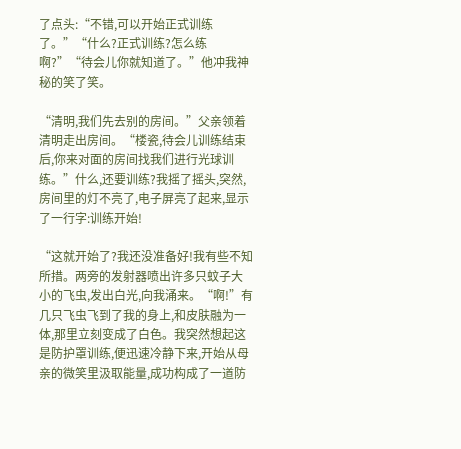了点头:“不错,可以开始正式训练了。”“什么?正式训练?怎么练啊?”“待会儿你就知道了。”他冲我神秘的笑了笑。

“清明,我们先去别的房间。”父亲领着清明走出房间。“楼瓷,待会儿训练结束后,你来对面的房间找我们进行光球训练。”什么,还要训练?我摇了摇头,突然,房间里的灯不亮了,电子屏亮了起来,显示了一行字:训练开始!

“这就开始了?我还没准备好!我有些不知所措。两旁的发射器喷出许多只蚊子大小的飞虫,发出白光,向我涌来。“啊!”有几只飞虫飞到了我的身上,和皮肤融为一体,那里立刻变成了白色。我突然想起这是防护罩训练,便迅速冷静下来,开始从母亲的微笑里汲取能量,成功构成了一道防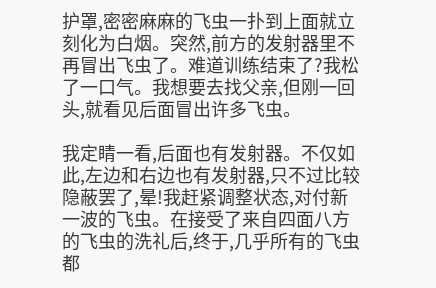护罩,密密麻麻的飞虫一扑到上面就立刻化为白烟。突然,前方的发射器里不再冒出飞虫了。难道训练结束了?我松了一口气。我想要去找父亲,但刚一回头,就看见后面冒出许多飞虫。

我定睛一看,后面也有发射器。不仅如此,左边和右边也有发射器,只不过比较隐蔽罢了,晕!我赶紧调整状态,对付新一波的飞虫。在接受了来自四面八方的飞虫的洗礼后,终于,几乎所有的飞虫都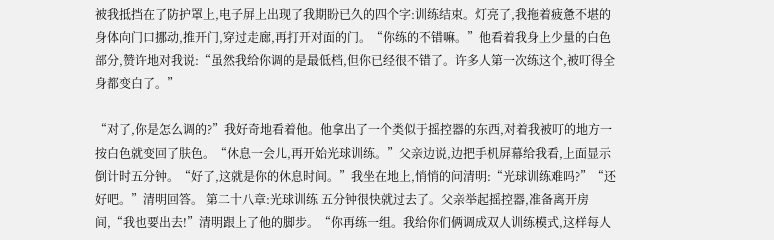被我抵挡在了防护罩上,电子屏上出现了我期盼已久的四个字:训练结束。灯亮了,我拖着疲惫不堪的身体向门口挪动,推开门,穿过走廊,再打开对面的门。“你练的不错嘛。”他看着我身上少量的白色部分,赞许地对我说:“虽然我给你调的是最低档,但你已经很不错了。许多人第一次练这个,被叮得全身都变白了。”

“对了,你是怎么调的?”我好奇地看着他。他拿出了一个类似于摇控器的东西,对着我被叮的地方一按白色就变回了肤色。“休息一会儿,再开始光球训练。”父亲边说,边把手机屏幕给我看,上面显示倒计时五分钟。“好了,这就是你的休息时间。”我坐在地上,悄悄的问清明:“光球训练难吗?”“还好吧。”清明回答。 第二十八章:光球训练 五分钟很快就过去了。父亲举起摇控器,准备离开房间,“我也要出去!”清明跟上了他的脚步。“你再练一组。我给你们俩调成双人训练模式,这样每人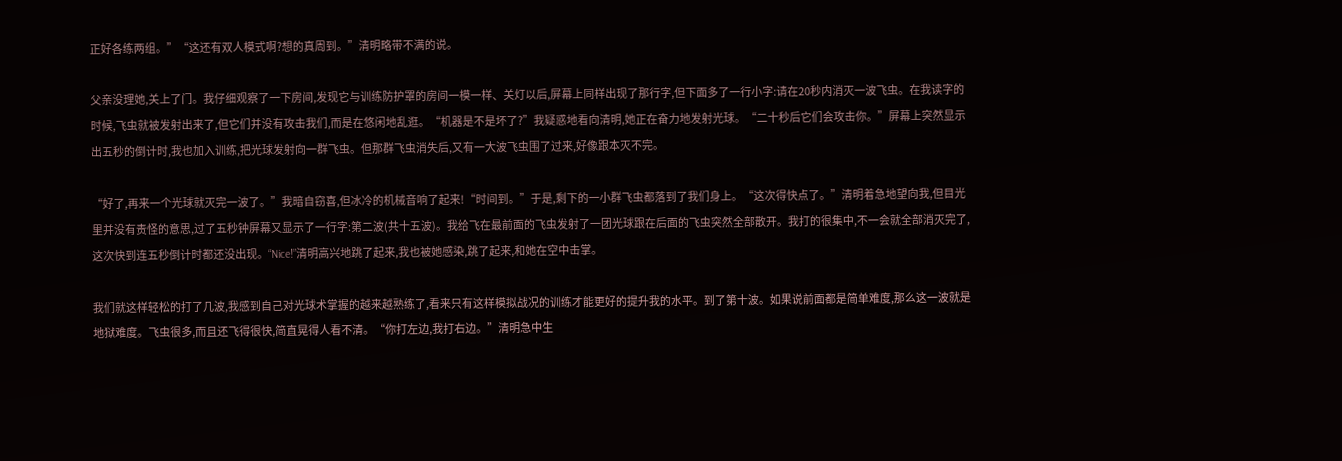正好各练两组。”“这还有双人模式啊?想的真周到。”清明略带不满的说。

父亲没理她,关上了门。我仔细观察了一下房间,发现它与训练防护罩的房间一模一样、关灯以后,屏幕上同样出现了那行字,但下面多了一行小字:请在20秒内消灭一波飞虫。在我读字的时候,飞虫就被发射出来了,但它们并没有攻击我们,而是在悠闲地乱逛。“机器是不是坏了?”我疑惑地看向清明,她正在奋力地发射光球。“二十秒后它们会攻击你。”屏幕上突然显示出五秒的倒计时,我也加入训练,把光球发射向一群飞虫。但那群飞虫消失后,又有一大波飞虫围了过来,好像跟本灭不完。

“好了,再来一个光球就灭完一波了。”我暗自窃喜,但冰冷的机械音响了起来!“时间到。”于是,剩下的一小群飞虫都落到了我们身上。“这次得快点了。”清明着急地望向我,但目光里并没有责怪的意思,过了五秒钟屏幕又显示了一行字:第二波(共十五波)。我给飞在最前面的飞虫发射了一团光球跟在后面的飞虫突然全部散开。我打的很集中,不一会就全部消灭完了,这次快到连五秒倒计时都还没出现。“Nice!”清明高兴地跳了起来,我也被她感染,跳了起来,和她在空中击掌。

我们就这样轻松的打了几波,我感到自己对光球术掌握的越来越熟练了,看来只有这样模拟战况的训练才能更好的提升我的水平。到了第十波。如果说前面都是简单难度,那么这一波就是地狱难度。飞虫很多,而且还飞得很快,简直晃得人看不清。“你打左边,我打右边。”清明急中生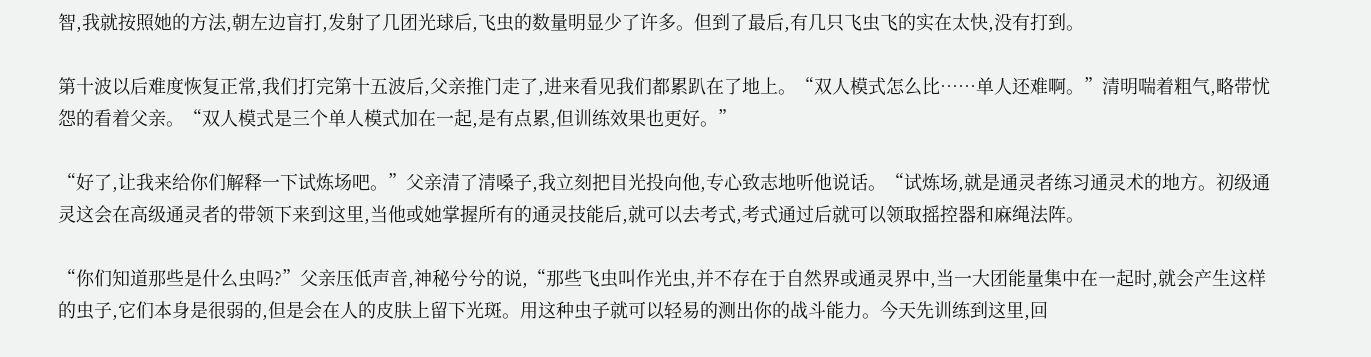智,我就按照她的方法,朝左边盲打,发射了几团光球后,飞虫的数量明显少了许多。但到了最后,有几只飞虫飞的实在太快,没有打到。

第十波以后难度恢复正常,我们打完第十五波后,父亲推门走了,进来看见我们都累趴在了地上。“双人模式怎么比……单人还难啊。”清明喘着粗气,略带忧怨的看着父亲。“双人模式是三个单人模式加在一起,是有点累,但训练效果也更好。”

“好了,让我来给你们解释一下试炼场吧。”父亲清了清嗓子,我立刻把目光投向他,专心致志地听他说话。“试炼场,就是通灵者练习通灵术的地方。初级通灵这会在高级通灵者的带领下来到这里,当他或她掌握所有的通灵技能后,就可以去考式,考式通过后就可以领取摇控器和麻绳法阵。

“你们知道那些是什么虫吗?”父亲压低声音,神秘兮兮的说,“那些飞虫叫作光虫,并不存在于自然界或通灵界中,当一大团能量集中在一起时,就会产生这样的虫子,它们本身是很弱的,但是会在人的皮肤上留下光斑。用这种虫子就可以轻易的测出你的战斗能力。今天先训练到这里,回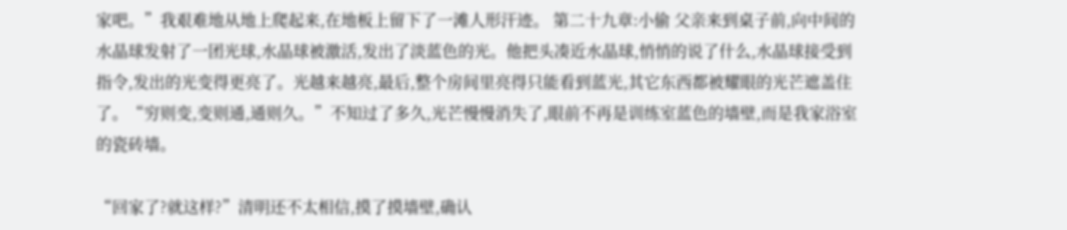家吧。”我艰难地从地上爬起来,在地板上留下了一滩人形汗迹。 第二十九章:小偷 父亲来到桌子前,向中间的水晶球发射了一团光球,水晶球被激活,发出了淡蓝色的光。他把头凑近水晶球,悄悄的说了什么,水晶球接受到指令,发出的光变得更亮了。光越来越亮,最后,整个房间里亮得只能看到蓝光,其它东西都被耀眼的光芒遮盖住了。“穷则变,变则通,通则久。”不知过了多久,光芒慢慢消失了,眼前不再是训练室蓝色的墙壁,而是我家浴室的瓷砖墙。

“回家了?就这样?”清明还不太相信,摸了摸墙壁,确认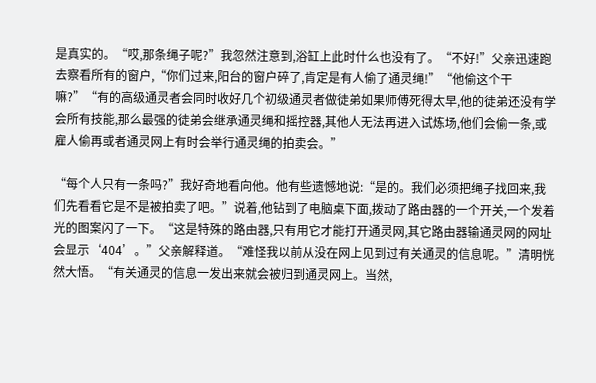是真实的。“哎,那条绳子呢?”我忽然注意到,浴缸上此时什么也没有了。“不好!”父亲迅速跑去察看所有的窗户,“你们过来,阳台的窗户碎了,肯定是有人偷了通灵绳!”“他偷这个干嘛?”“有的高级通灵者会同时收好几个初级通灵者做徒弟如果师傅死得太早,他的徒弟还没有学会所有技能,那么最强的徒弟会继承通灵绳和摇控器,其他人无法再进入试炼场,他们会偷一条,或雇人偷再或者通灵网上有时会举行通灵绳的拍卖会。”

“每个人只有一条吗?”我好奇地看向他。他有些遗憾地说:“是的。我们必须把绳子找回来,我们先看看它是不是被拍卖了吧。”说着,他钻到了电脑桌下面,拨动了路由器的一个开关,一个发着光的图案闪了一下。“这是特殊的路由器,只有用它才能打开通灵网,其它路由器输通灵网的网址会显示‘404’。”父亲解释道。“难怪我以前从没在网上见到过有关通灵的信息呢。”清明恍然大悟。“有关通灵的信息一发出来就会被归到通灵网上。当然,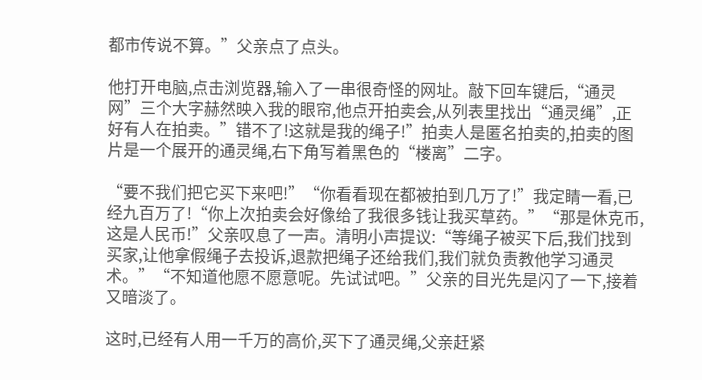都市传说不算。”父亲点了点头。

他打开电脑,点击浏览器,输入了一串很奇怪的网址。敲下回车键后,“通灵网”三个大字赫然映入我的眼帘,他点开拍卖会,从列表里找出“通灵绳”,正好有人在拍卖。”错不了!这就是我的绳子!”拍卖人是匿名拍卖的,拍卖的图片是一个展开的通灵绳,右下角写着黑色的“楼离”二字。

“要不我们把它买下来吧!”“你看看现在都被拍到几万了!”我定睛一看,已经九百万了!“你上次拍卖会好像给了我很多钱让我买草药。”“那是休克币,这是人民币!”父亲叹息了一声。清明小声提议:“等绳子被买下后,我们找到买家,让他拿假绳子去投诉,退款把绳子还给我们,我们就负责教他学习通灵术。”“不知道他愿不愿意呢。先试试吧。”父亲的目光先是闪了一下,接着又暗淡了。

这时,已经有人用一千万的高价,买下了通灵绳,父亲赶紧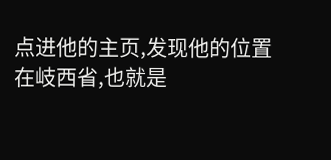点进他的主页,发现他的位置在岐西省,也就是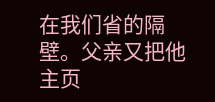在我们省的隔壁。父亲又把他主页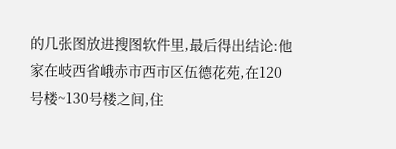的几张图放进搜图软件里,最后得出结论:他家在岐西省峨赤市西市区伍德花苑,在120号楼~130号楼之间,住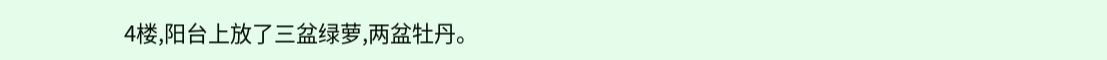4楼,阳台上放了三盆绿萝,两盆牡丹。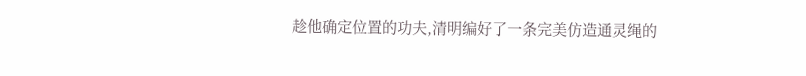趁他确定位置的功夫,清明编好了一条完美仿造通灵绳的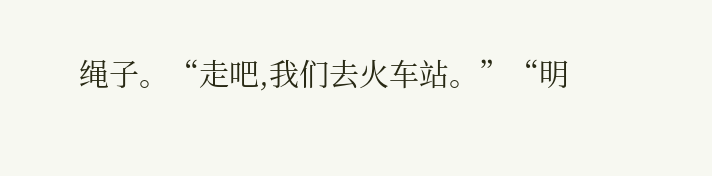绳子。“走吧,我们去火车站。”“明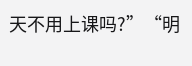天不用上课吗?”“明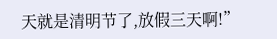天就是清明节了,放假三天啊!”